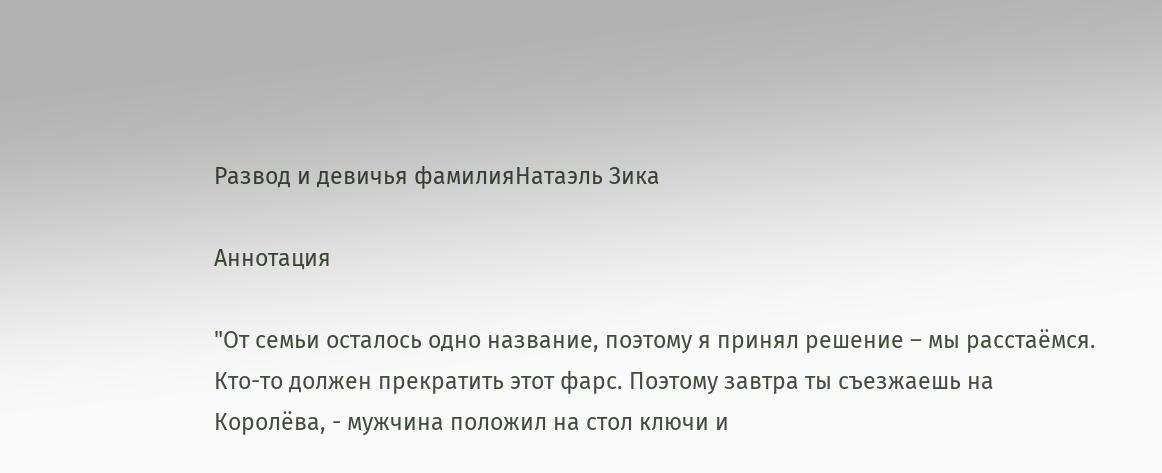Развод и девичья фамилияНатаэль Зика

Аннотация

"От семьи осталось одно название, поэтому я принял решение – мы расстаёмся. Кто-то должен прекратить этот фарс. Поэтому завтра ты съезжаешь на Королёва, - мужчина положил на стол ключи и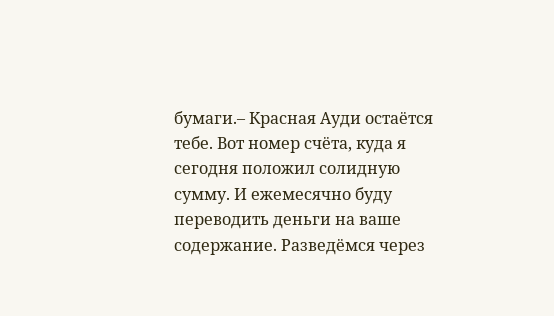бумаги.– Красная Ауди остаётся тебе. Вот номер счёта, куда я сегодня положил солидную сумму. И ежемесячно буду переводить деньги на ваше содержание. Разведёмся через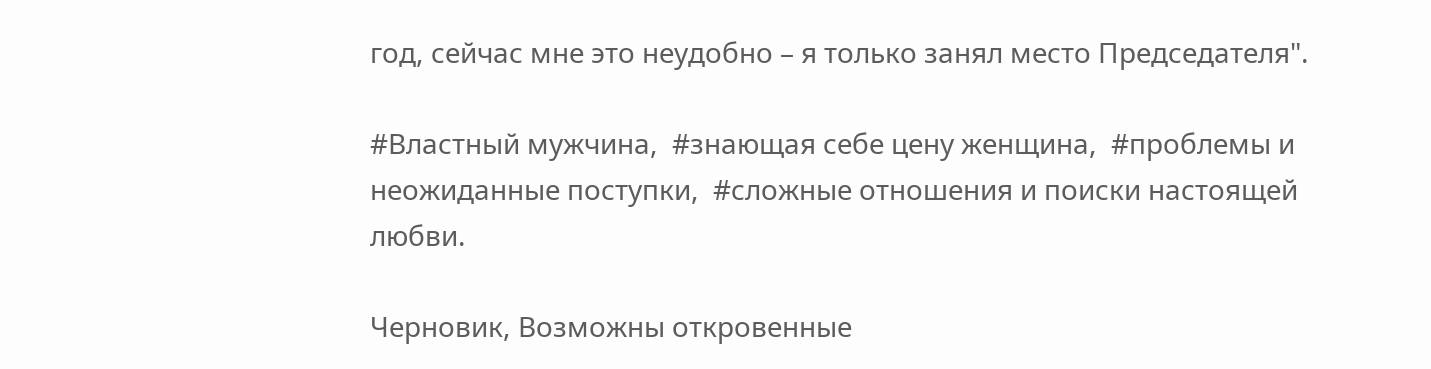год, сейчас мне это неудобно – я только занял место Председателя".

#Властный мужчина,  #знающая себе цену женщина,  #проблемы и неожиданные поступки,  #сложные отношения и поиски настоящей любви.

Черновик, Возможны откровенные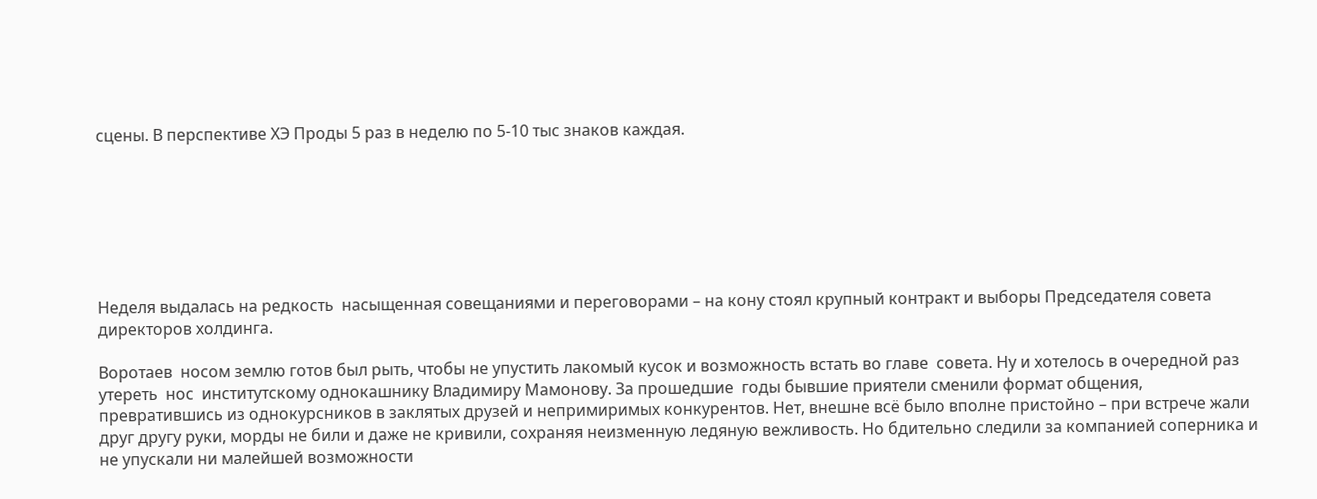сцены. В перспективе ХЭ Проды 5 раз в неделю по 5-10 тыс знаков каждая.







Неделя выдалась на редкость  насыщенная совещаниями и переговорами – на кону стоял крупный контракт и выборы Председателя совета директоров холдинга.

Воротаев  носом землю готов был рыть, чтобы не упустить лакомый кусок и возможность встать во главе  совета. Ну и хотелось в очередной раз  утереть  нос  институтскому однокашнику Владимиру Мамонову. За прошедшие  годы бывшие приятели сменили формат общения, превратившись из однокурсников в заклятых друзей и непримиримых конкурентов. Нет, внешне всё было вполне пристойно – при встрече жали друг другу руки, морды не били и даже не кривили, сохраняя неизменную ледяную вежливость. Но бдительно следили за компанией соперника и не упускали ни малейшей возможности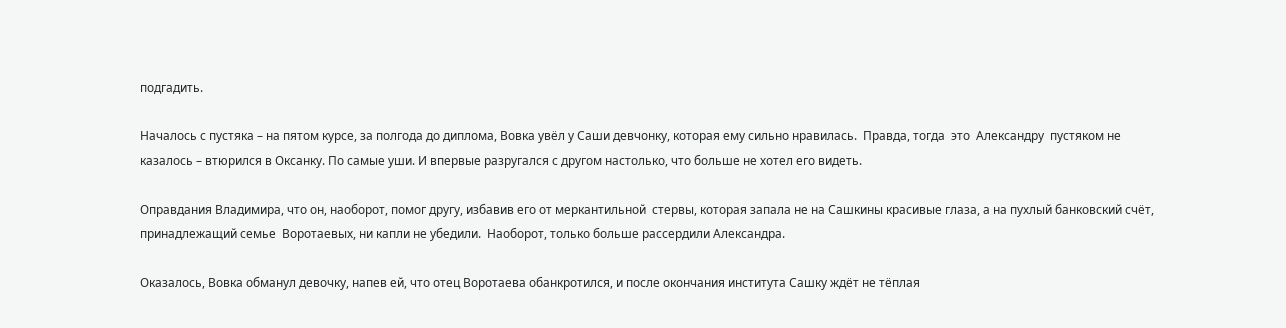подгадить.

Началось с пустяка – на пятом курсе, за полгода до диплома, Вовка увёл у Саши девчонку, которая ему сильно нравилась.  Правда, тогда  это  Александру  пустяком не казалось – втюрился в Оксанку. По самые уши. И впервые разругался с другом настолько, что больше не хотел его видеть.

Оправдания Владимира, что он, наоборот, помог другу, избавив его от меркантильной  стервы, которая запала не на Сашкины красивые глаза, а на пухлый банковский счёт, принадлежащий семье  Воротаевых, ни капли не убедили.  Наоборот, только больше рассердили Александра.

Оказалось, Вовка обманул девочку, напев ей, что отец Воротаева обанкротился, и после окончания института Сашку ждёт не тёплая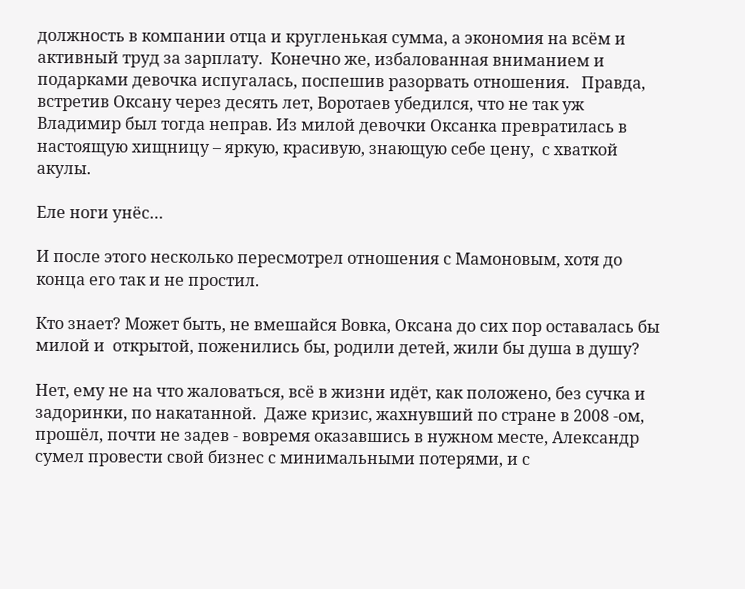должность в компании отца и кругленькая сумма, а экономия на всём и активный труд за зарплату.  Конечно же, избалованная вниманием и подарками девочка испугалась, поспешив разорвать отношения.   Правда, встретив Оксану через десять лет, Воротаев убедился, что не так уж Владимир был тогда неправ. Из милой девочки Оксанка превратилась в настоящую хищницу – яркую, красивую, знающую себе цену,  с хваткой акулы.

Еле ноги унёс…

И после этого несколько пересмотрел отношения с Мамоновым, хотя до конца его так и не простил.

Кто знает? Может быть, не вмешайся Вовка, Оксана до сих пор оставалась бы милой и  открытой, поженились бы, родили детей, жили бы душа в душу?

Нет, ему не на что жаловаться, всё в жизни идёт, как положено, без сучка и задоринки, по накатанной.  Даже кризис, жахнувший по стране в 2008 -ом, прошёл, почти не задев - вовремя оказавшись в нужном месте, Александр сумел провести свой бизнес с минимальными потерями, и с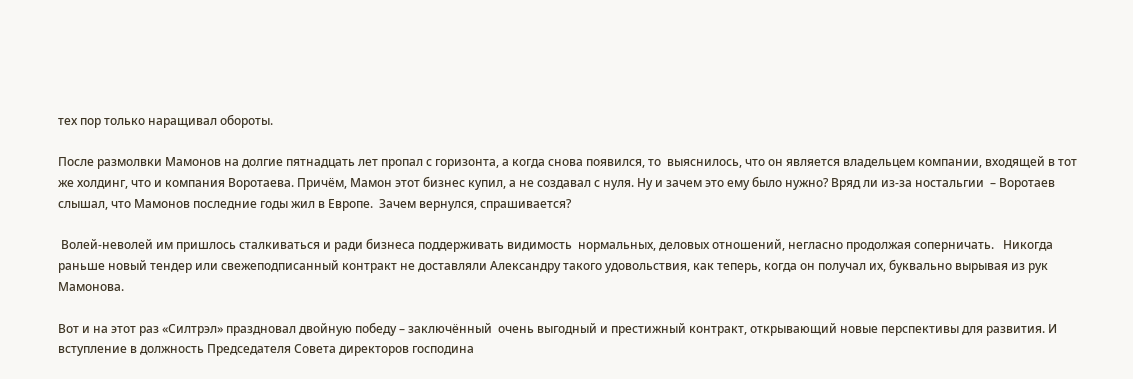тех пор только наращивал обороты.

После размолвки Мамонов на долгие пятнадцать лет пропал с горизонта, а когда снова появился, то  выяснилось, что он является владельцем компании, входящей в тот же холдинг, что и компания Воротаева. Причём, Мамон этот бизнес купил, а не создавал с нуля. Ну и зачем это ему было нужно? Вряд ли из-за ностальгии  – Воротаев слышал, что Мамонов последние годы жил в Европе.  Зачем вернулся, спрашивается?

 Волей-неволей им пришлось сталкиваться и ради бизнеса поддерживать видимость  нормальных, деловых отношений, негласно продолжая соперничать.   Никогда раньше новый тендер или свежеподписанный контракт не доставляли Александру такого удовольствия, как теперь, когда он получал их, буквально вырывая из рук Мамонова.

Вот и на этот раз «Силтрэл» праздновал двойную победу – заключённый  очень выгодный и престижный контракт, открывающий новые перспективы для развития. И вступление в должность Председателя Совета директоров господина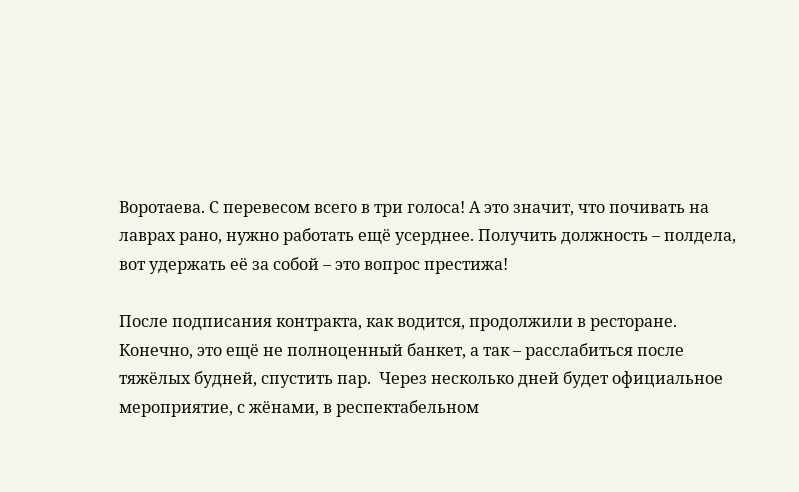Воротаева. С перевесом всего в три голоса! А это значит, что почивать на лаврах рано, нужно работать ещё усерднее. Получить должность – полдела, вот удержать её за собой – это вопрос престижа!

После подписания контракта, как водится, продолжили в ресторане. Конечно, это ещё не полноценный банкет, а так – расслабиться после тяжёлых будней, спустить пар.  Через несколько дней будет официальное мероприятие, с жёнами, в респектабельном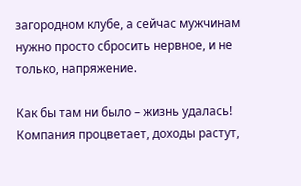загородном клубе, а сейчас мужчинам нужно просто сбросить нервное, и не только, напряжение.

Как бы там ни было – жизнь удалась! Компания процветает, доходы растут,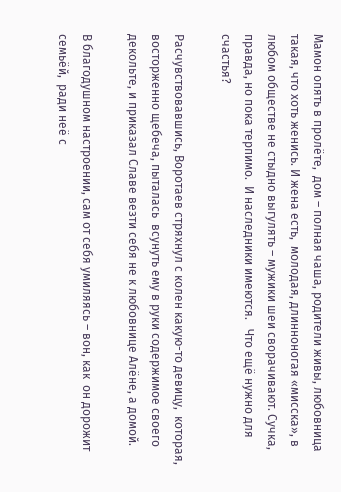Мамон опять в пролёте,  дом – полная чаша, родители живы, любовница такая, что хоть женись. И жена есть,  молодая, длинноногая «мисска», в любом обществе не стыдно выгулять – мужики шеи сворачивают. Сучка, правда, но пока терпимо.  И наследники имеются.   Что ещё нужно для счастья?

Расчувствовавшись, Воротаев стряхнул с колен какую-то девицу,  которая,  восторженно щебеча, пыталась  всунуть ему в руки содержимое своего  декольте, и приказал Славе везти себя не к любовнице Алёне, а домой.

В благодушном настроении, сам от себя умиляясь – вон, как  он дорожит  семьёй,  ради неё с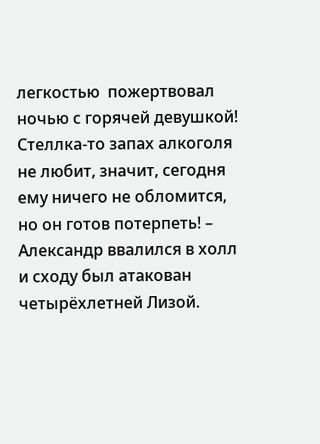легкостью  пожертвовал ночью с горячей девушкой!   Стеллка-то запах алкоголя не любит, значит, сегодня ему ничего не обломится, но он готов потерпеть! – Александр ввалился в холл и сходу был атакован четырёхлетней Лизой.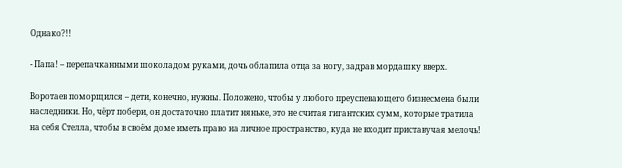Однако?!!

- Папа! – перепачканными шоколадом руками, дочь облапила отца за ногу, задрав мордашку вверх.

Воротаев поморщился – дети, конечно, нужны. Положено, чтобы у любого преуспевающего бизнесмена были наследники. Но, чёрт побери, он достаточно платит няньке, это не считая гигантских сумм, которые тратила на себя Стелла, чтобы в своём доме иметь право на личное пространство, куда не входит приставучая мелочь!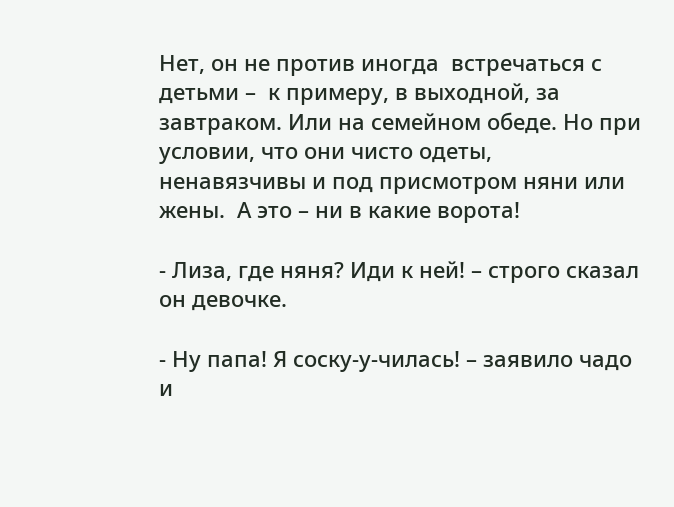Нет, он не против иногда  встречаться с детьми –  к примеру, в выходной, за завтраком. Или на семейном обеде. Но при условии, что они чисто одеты, ненавязчивы и под присмотром няни или жены.  А это – ни в какие ворота!

- Лиза, где няня? Иди к ней! – строго сказал он девочке.

- Ну папа! Я соску-у-чилась! – заявило чадо и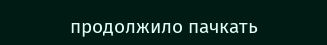продолжило пачкать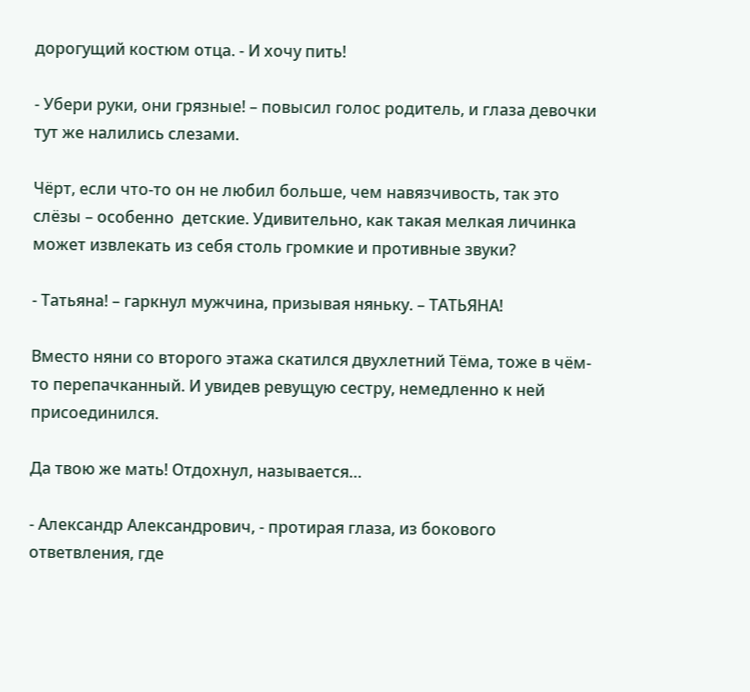дорогущий костюм отца. - И хочу пить!

- Убери руки, они грязные! – повысил голос родитель, и глаза девочки тут же налились слезами.

Чёрт, если что-то он не любил больше, чем навязчивость, так это слёзы – особенно  детские. Удивительно, как такая мелкая личинка  может извлекать из себя столь громкие и противные звуки?

- Татьяна! – гаркнул мужчина, призывая няньку. – ТАТЬЯНА!

Вместо няни со второго этажа скатился двухлетний Тёма, тоже в чём-то перепачканный. И увидев ревущую сестру, немедленно к ней присоединился.

Да твою же мать! Отдохнул, называется…

- Александр Александрович, - протирая глаза, из бокового ответвления, где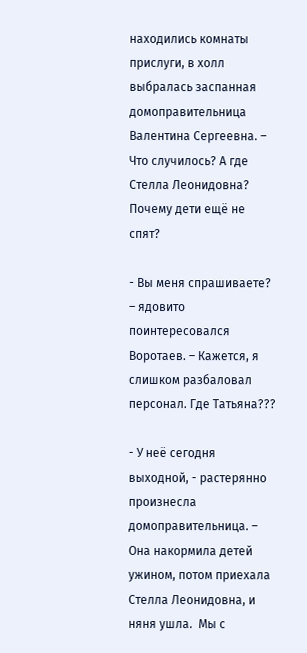находились комнаты прислуги, в холл выбралась заспанная домоправительница Валентина Сергеевна. – Что случилось? А где Стелла Леонидовна? Почему дети ещё не спят?

- Вы меня спрашиваете? – ядовито поинтересовался Воротаев. – Кажется, я слишком разбаловал персонал. Где Татьяна???

- У неё сегодня выходной, - растерянно произнесла домоправительница. – Она накормила детей ужином, потом приехала Стелла Леонидовна, и няня ушла.  Мы с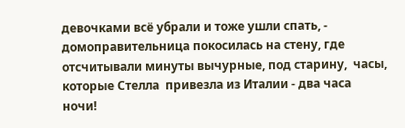девочками всё убрали и тоже ушли спать, - домоправительница покосилась на стену, где отсчитывали минуты вычурные, под старину,  часы, которые Стелла  привезла из Италии - два часа ночи!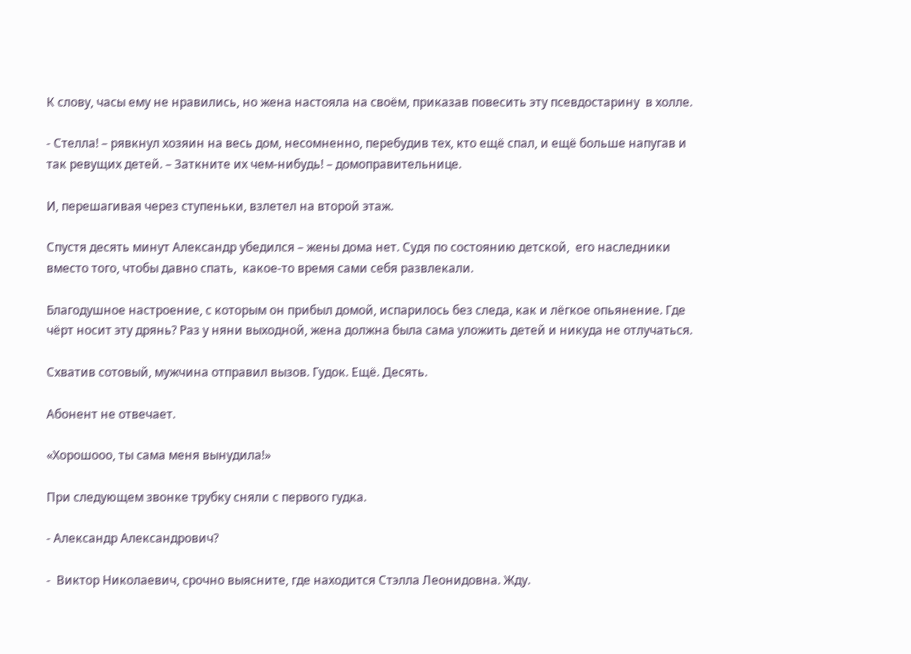К слову, часы ему не нравились, но жена настояла на своём, приказав повесить эту псевдостарину  в холле.

- Стелла! – рявкнул хозяин на весь дом, несомненно, перебудив тех, кто ещё спал, и ещё больше напугав и так ревущих детей. – Заткните их чем-нибудь! – домоправительнице.

И, перешагивая через ступеньки, взлетел на второй этаж.

Спустя десять минут Александр убедился – жены дома нет. Судя по состоянию детской,  его наследники  вместо того, чтобы давно спать,  какое-то время сами себя развлекали.

Благодушное настроение, с которым он прибыл домой, испарилось без следа, как и лёгкое опьянение. Где чёрт носит эту дрянь? Раз у няни выходной, жена должна была сама уложить детей и никуда не отлучаться.

Схватив сотовый, мужчина отправил вызов. Гудок. Ещё. Десять.

Абонент не отвечает.

«Хорошооо, ты сама меня вынудила!»

При следующем звонке трубку сняли с первого гудка.

- Александр Александрович?

-  Виктор Николаевич, срочно выясните, где находится Стэлла Леонидовна. Жду.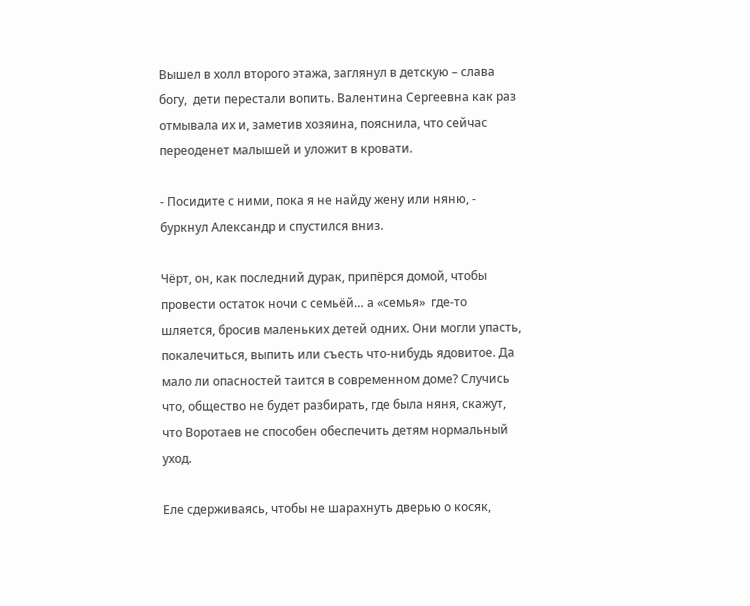Вышел в холл второго этажа, заглянул в детскую – слава богу,  дети перестали вопить. Валентина Сергеевна как раз отмывала их и, заметив хозяина, пояснила, что сейчас переоденет малышей и уложит в кровати.

- Посидите с ними, пока я не найду жену или няню, - буркнул Александр и спустился вниз.

Чёрт, он, как последний дурак, припёрся домой, чтобы провести остаток ночи с семьёй… а «семья»  где-то шляется, бросив маленьких детей одних. Они могли упасть, покалечиться, выпить или съесть что-нибудь ядовитое. Да мало ли опасностей таится в современном доме? Случись что, общество не будет разбирать, где была няня, скажут, что Воротаев не способен обеспечить детям нормальный уход.

Еле сдерживаясь, чтобы не шарахнуть дверью о косяк,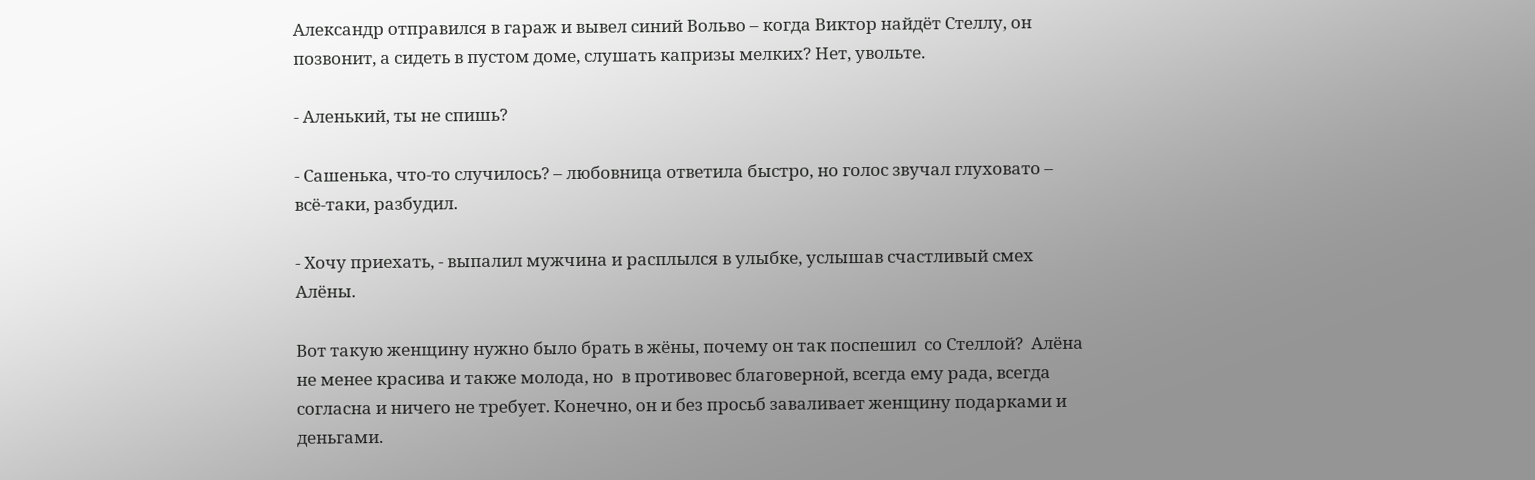Александр отправился в гараж и вывел синий Вольво – когда Виктор найдёт Стеллу, он позвонит, а сидеть в пустом доме, слушать капризы мелких? Нет, увольте.

- Аленький, ты не спишь?

- Сашенька, что-то случилось? – любовница ответила быстро, но голос звучал глуховато – всё-таки, разбудил.

- Хочу приехать, - выпалил мужчина и расплылся в улыбке, услышав счастливый смех Алёны.

Вот такую женщину нужно было брать в жёны, почему он так поспешил  со Стеллой?  Алёна не менее красива и также молода, но  в противовес благоверной, всегда ему рада, всегда согласна и ничего не требует. Конечно, он и без просьб заваливает женщину подарками и деньгами.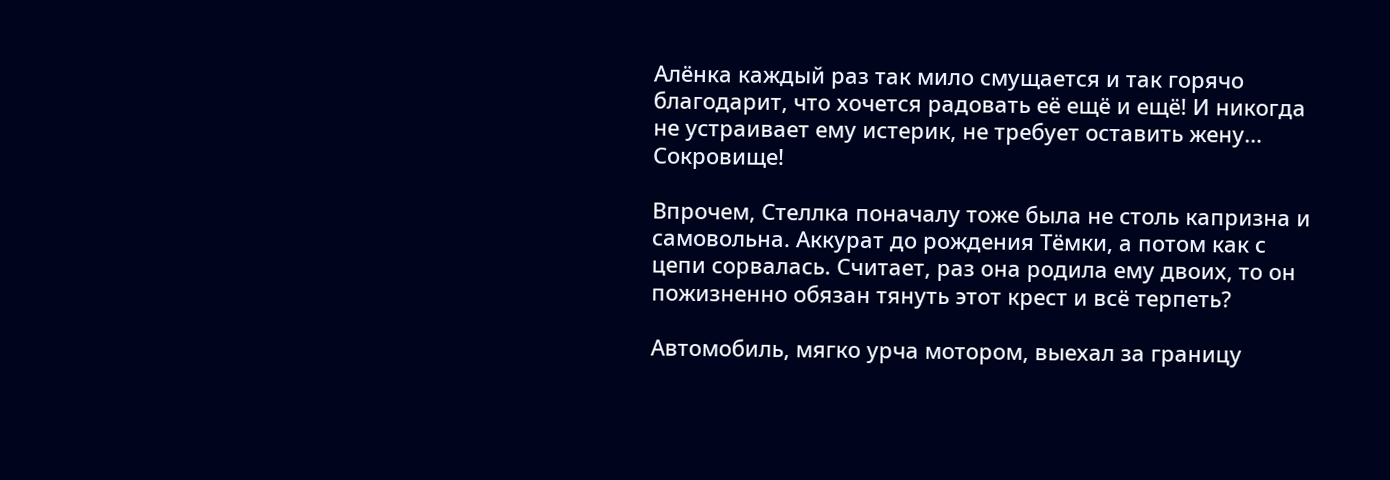Алёнка каждый раз так мило смущается и так горячо  благодарит, что хочется радовать её ещё и ещё! И никогда не устраивает ему истерик, не требует оставить жену… Сокровище!

Впрочем, Стеллка поначалу тоже была не столь капризна и самовольна. Аккурат до рождения Тёмки, а потом как с цепи сорвалась. Считает, раз она родила ему двоих, то он пожизненно обязан тянуть этот крест и всё терпеть?

Автомобиль, мягко урча мотором, выехал за границу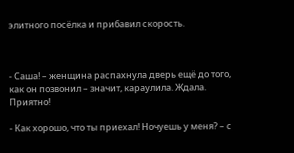элитного посёлка и прибавил скорость.



- Саша! – женщина распахнула дверь ещё до того, как он позвонил – значит, караулила. Ждала. Приятно!

- Как хорошо, что ты приехал! Ночуешь у меня? – с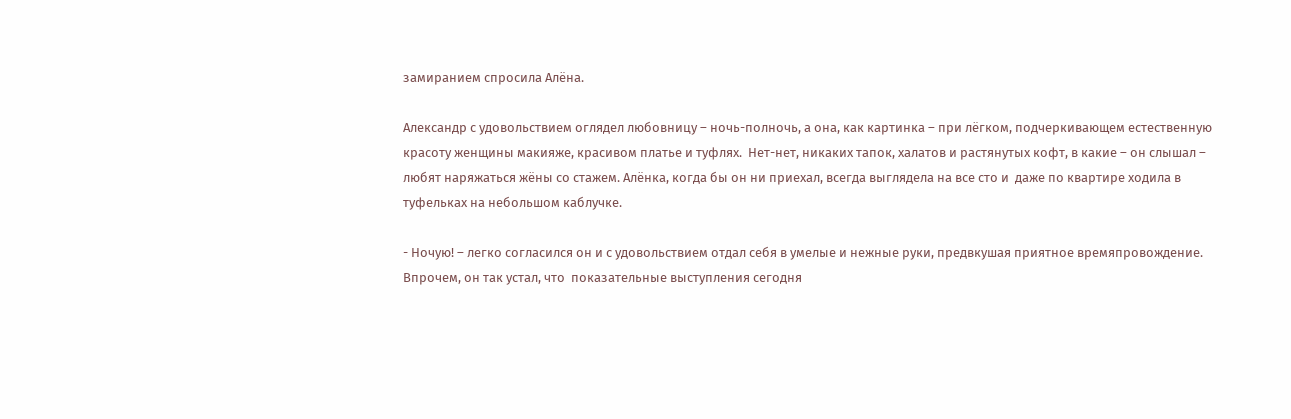замиранием спросила Алёна.

Александр с удовольствием оглядел любовницу – ночь-полночь, а она, как картинка – при лёгком, подчеркивающем естественную красоту женщины макияже, красивом платье и туфлях.  Нет-нет, никаких тапок, халатов и растянутых кофт, в какие – он слышал – любят наряжаться жёны со стажем. Алёнка, когда бы он ни приехал, всегда выглядела на все сто и  даже по квартире ходила в туфельках на небольшом каблучке.

- Ночую! – легко согласился он и с удовольствием отдал себя в умелые и нежные руки, предвкушая приятное времяпровождение. Впрочем, он так устал, что  показательные выступления сегодня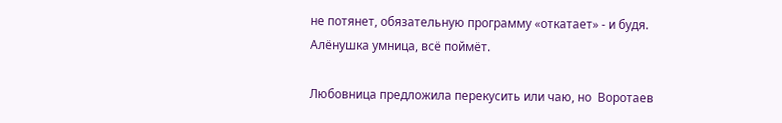не потянет, обязательную программу «откатает» - и будя.  Алёнушка умница, всё поймёт.

Любовница предложила перекусить или чаю, но  Воротаев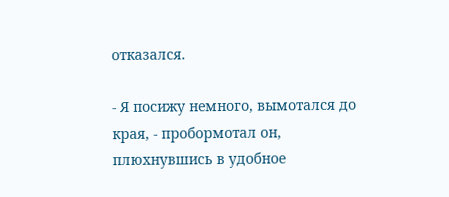отказался.

- Я посижу немного, вымотался до края, - пробормотал он, плюхнувшись в удобное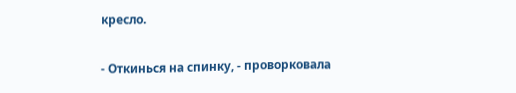кресло.

- Откинься на спинку, - проворковала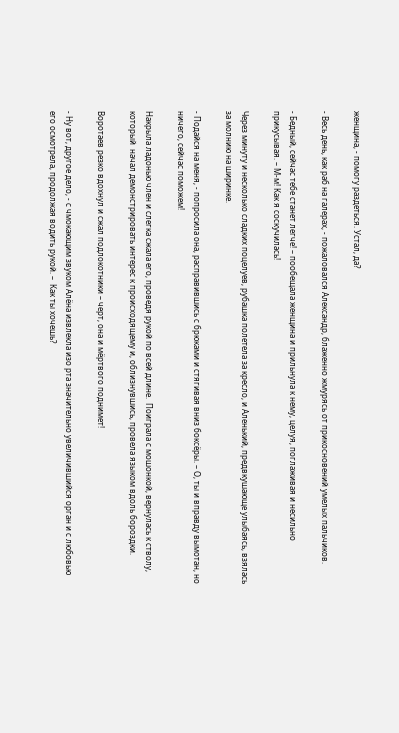женщина, - помогу раздеться. Устал, да?

- Весь день, как раб на галерах, - пожаловался Александр, блаженно жмурясь от прикосновений умелых пальчиков.

- Бедный, сейчас тебе станет легче! – пообещала женщина и прильнула к нему, целуя, поглаживая и несильно прикусывая. – М-м! Как я соскучилась!

Через минуту и несколько сладких поцелуев, рубашка полетела за кресло, и Аленький, предвкушающе улыбаясь, взялась за молнию на ширинке.

- Подайся на меня, - попросила она, расправившись с брюками и стягивая вниз боксёры. – О, ты и вправду вымотан, но ничего, сейчас поможем!

Накрыла ладонью член и слегка сжала его, проведя рукой по всей длине.  Поиграла с мошонкой, вернулась к стволу, который  начал демонстрировать интерес к происходящему и, облизнувшись, провела языком вдоль бороздки.

Воротаев резко вдохнул и сжал подлокотники – черт, она и мёртвого поднимет!

- Ну вот, другое дело, - с чмокающим звуком Алёна извлекла изо рта значительно увеличившийся орган и с любовью его осмотрела, продолжая водить рукой. –  Как ты хочешь?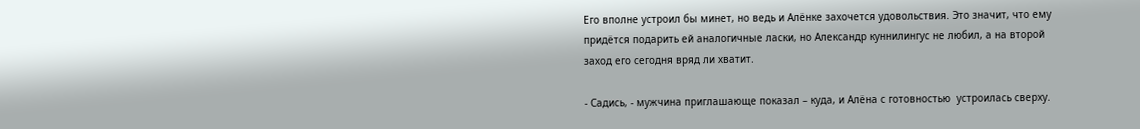Его вполне устроил бы минет, но ведь и Алёнке захочется удовольствия. Это значит, что ему придётся подарить ей аналогичные ласки, но Александр куннилингус не любил, а на второй заход его сегодня вряд ли хватит.

- Садись, - мужчина приглашающе показал – куда, и Алёна с готовностью  устроилась сверху.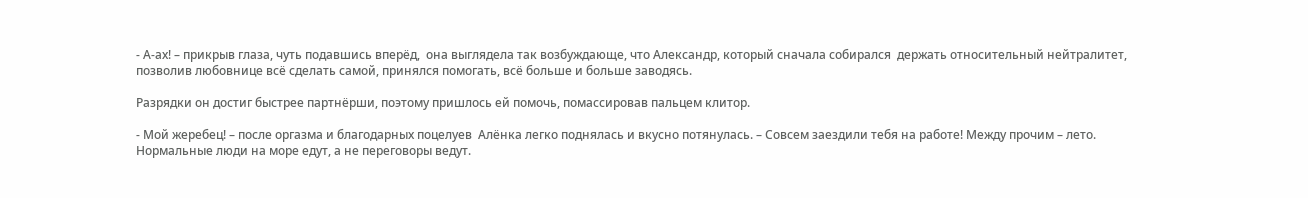- А-ах! – прикрыв глаза, чуть подавшись вперёд,  она выглядела так возбуждающе, что Александр, который сначала собирался  держать относительный нейтралитет, позволив любовнице всё сделать самой, принялся помогать, всё больше и больше заводясь.

Разрядки он достиг быстрее партнёрши, поэтому пришлось ей помочь, помассировав пальцем клитор.

- Мой жеребец! – после оргазма и благодарных поцелуев  Алёнка легко поднялась и вкусно потянулась. – Совсем заездили тебя на работе! Между прочим – лето. Нормальные люди на море едут, а не переговоры ведут.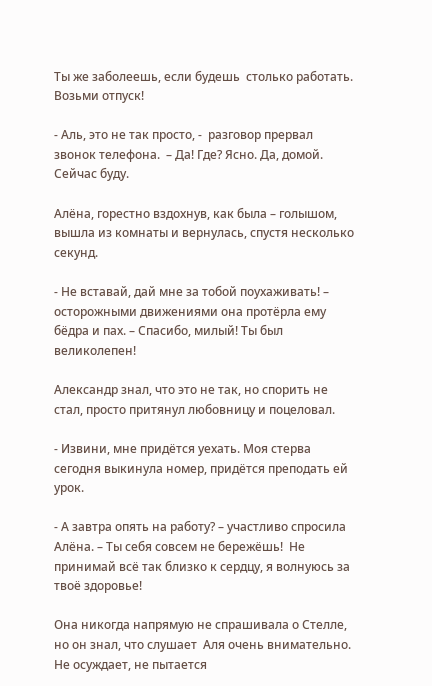Ты же заболеешь, если будешь  столько работать.  Возьми отпуск!

- Аль, это не так просто, -  разговор прервал  звонок телефона.  – Да! Где? Ясно. Да, домой. Сейчас буду.

Алёна, горестно вздохнув, как была – голышом, вышла из комнаты и вернулась, спустя несколько секунд.

- Не вставай, дай мне за тобой поухаживать! – осторожными движениями она протёрла ему бёдра и пах. – Спасибо, милый! Ты был великолепен!

Александр знал, что это не так, но спорить не стал, просто притянул любовницу и поцеловал.

- Извини, мне придётся уехать. Моя стерва  сегодня выкинула номер, придётся преподать ей урок.

- А завтра опять на работу? – участливо спросила Алёна. – Ты себя совсем не бережёшь!  Не принимай всё так близко к сердцу, я волнуюсь за твоё здоровье!

Она никогда напрямую не спрашивала о Стелле, но он знал, что слушает  Аля очень внимательно. Не осуждает, не пытается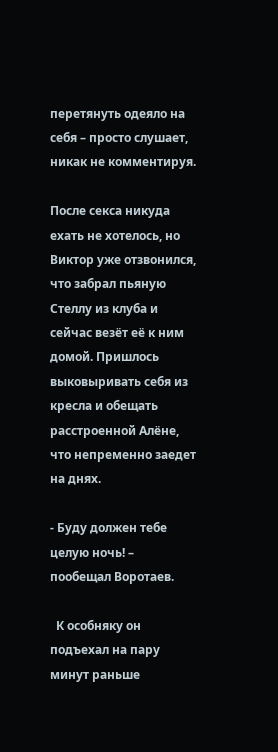перетянуть одеяло на себя – просто слушает, никак не комментируя.

После секса никуда ехать не хотелось, но  Виктор уже отзвонился, что забрал пьяную Стеллу из клуба и сейчас везёт её к ним домой. Пришлось выковыривать себя из кресла и обещать  расстроенной Алёне, что непременно заедет на днях.

- Буду должен тебе целую ночь! – пообещал Воротаев.

  К особняку он подъехал на пару минут раньше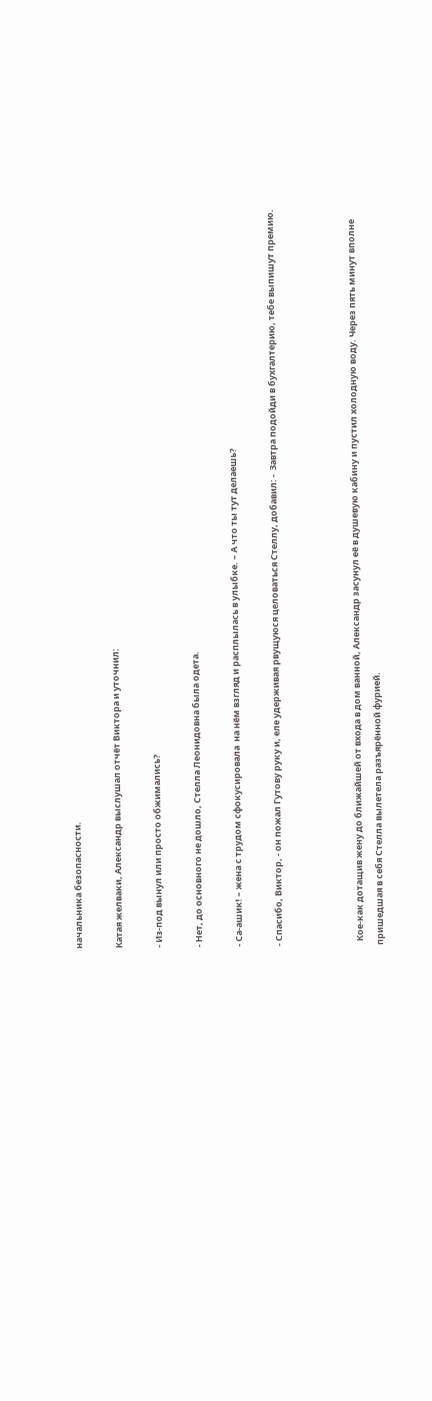начальника безопасности.

Катая желваки, Александр выслушал отчёт Виктора и уточнил:

- Из-под вынул или просто обжимались?

- Нет, до основного не дошло, Стелла Леонидовна была одета.

- Са-ашик! – жена с трудом сфокусировала  на нём взгляд и расплылась в улыбке. – А что ты тут делаешь?

- Спасибо, Виктор, - он пожал Гутову руку и, еле удерживая рвущуюся целоваться Стеллу, добавил: -  Завтра подойди в бухгалтерию, тебе выпишут премию.



  Кое-как дотащив жену до ближайшей от входа в дом ванной, Александр засунул её в душевую кабину и пустил холодную воду. Через пять минут вполне пришедшая в себя Стелла вылетела разъярённой фурией.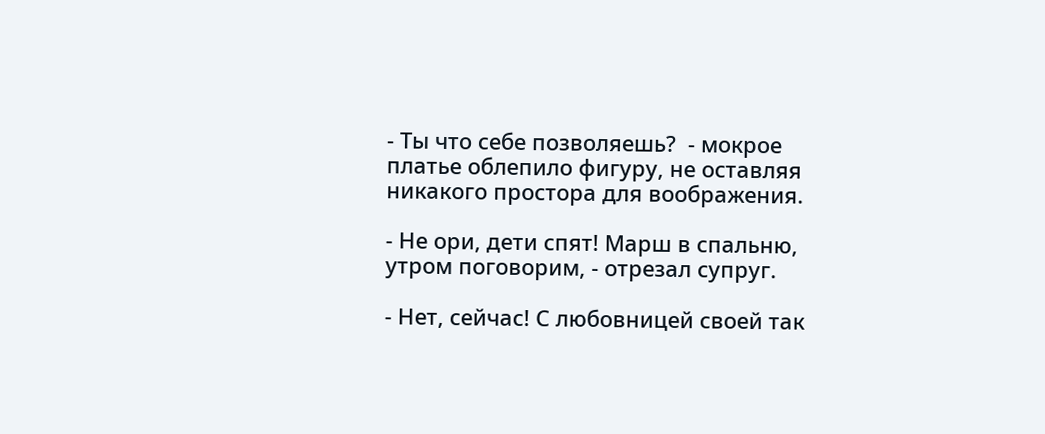- Ты что себе позволяешь?  - мокрое платье облепило фигуру, не оставляя никакого простора для воображения.

- Не ори, дети спят! Марш в спальню, утром поговорим, - отрезал супруг.

- Нет, сейчас! С любовницей своей так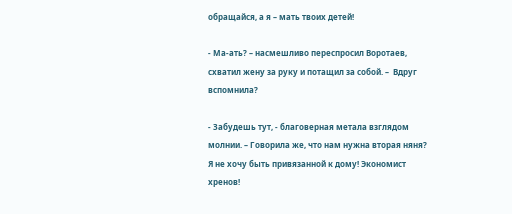обращайся, а я – мать твоих детей!

- Ма-ать? – насмешливо переспросил Воротаев, схватил жену за руку и потащил за собой. –  Вдруг вспомнила?

- Забудешь тут, - благоверная метала взглядом молнии. – Говорила же, что нам нужна вторая няня? Я не хочу быть привязанной к дому! Экономист хренов!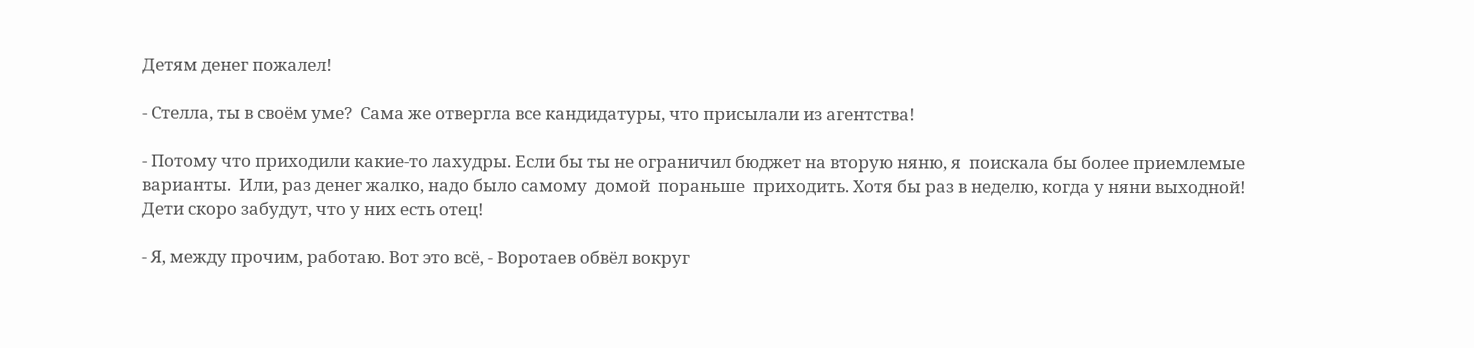Детям денег пожалел!

- Стелла, ты в своём уме?  Сама же отвергла все кандидатуры, что присылали из агентства!

- Потому что приходили какие-то лахудры. Если бы ты не ограничил бюджет на вторую няню, я  поискала бы более приемлемые варианты.  Или, раз денег жалко, надо было самому  домой  пораньше  приходить. Хотя бы раз в неделю, когда у няни выходной!  Дети скоро забудут, что у них есть отец!

- Я, между прочим, работаю. Вот это всё, - Воротаев обвёл вокруг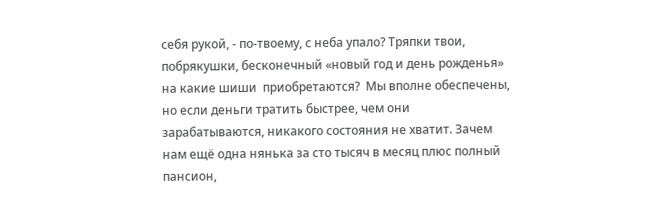себя рукой, - по-твоему, с неба упало? Тряпки твои, побрякушки, бесконечный «новый год и день рожденья» на какие шиши  приобретаются?  Мы вполне обеспечены, но если деньги тратить быстрее, чем они зарабатываются, никакого состояния не хватит. Зачем нам ещё одна нянька за сто тысяч в месяц плюс полный пансион,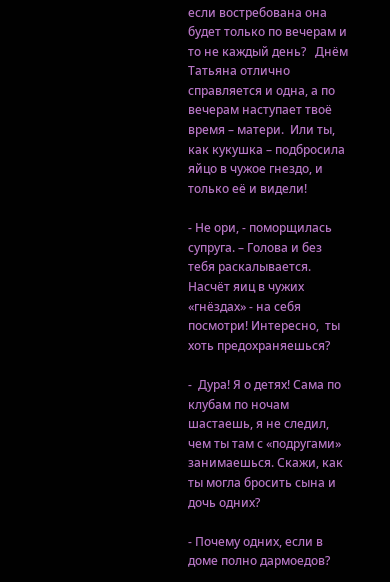если востребована она будет только по вечерам и то не каждый день?   Днём Татьяна отлично справляется и одна, а по вечерам наступает твоё время – матери.  Или ты, как кукушка – подбросила яйцо в чужое гнездо, и только её и видели!

- Не ори, - поморщилась супруга. – Голова и без тебя раскалывается.  Насчёт яиц в чужих  «гнёздах» - на себя посмотри! Интересно,  ты хоть предохраняешься?

-  Дура! Я о детях! Сама по клубам по ночам шастаешь, я не следил, чем ты там с «подругами» занимаешься. Скажи, как ты могла бросить сына и дочь одних?

- Почему одних, если в доме полно дармоедов?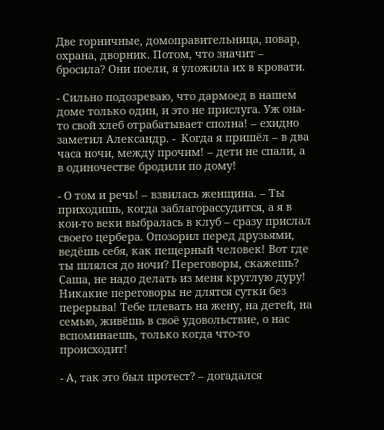Две горничные, домоправительница, повар, охрана, дворник. Потом, что значит – бросила? Они поели, я уложила их в кровати.

- Сильно подозреваю, что дармоед в нашем доме только один, и это не прислуга. Уж она-то свой хлеб отрабатывает сполна! – ехидно заметил Александр. -  Когда я пришёл – в два часа ночи, между прочим! – дети не спали, а в одиночестве бродили по дому!

- О том и речь! – взвилась женщина. – Ты приходишь, когда заблагорассудится, а я в кои-то веки выбралась в клуб – сразу прислал своего цербера. Опозорил перед друзьями, ведёшь себя, как пещерный человек! Вот где ты шлялся до ночи? Переговоры, скажешь? Саша, не надо делать из меня круглую дуру! Никакие переговоры не длятся сутки без перерыва! Тебе плевать на жену, на детей, на семью, живёшь в своё удовольствие, о нас вспоминаешь, только когда что-то происходит!

- А, так это был протест? – догадался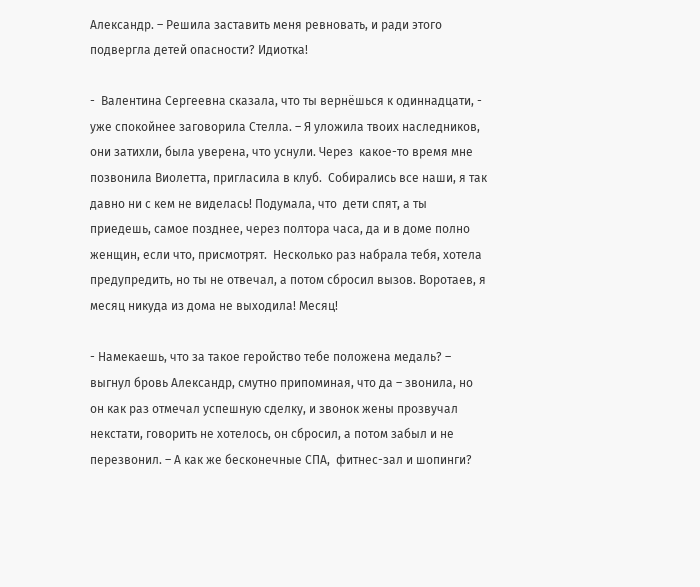Александр. – Решила заставить меня ревновать, и ради этого подвергла детей опасности? Идиотка!

-  Валентина Сергеевна сказала, что ты вернёшься к одиннадцати, - уже спокойнее заговорила Стелла. – Я уложила твоих наследников,  они затихли, была уверена, что уснули. Через  какое-то время мне  позвонила Виолетта, пригласила в клуб.  Собирались все наши, я так давно ни с кем не виделась! Подумала, что  дети спят, а ты приедешь, самое позднее, через полтора часа, да и в доме полно женщин, если что, присмотрят.  Несколько раз набрала тебя, хотела предупредить, но ты не отвечал, а потом сбросил вызов. Воротаев, я месяц никуда из дома не выходила! Месяц!

- Намекаешь, что за такое геройство тебе положена медаль? – выгнул бровь Александр, смутно припоминая, что да – звонила, но он как раз отмечал успешную сделку, и звонок жены прозвучал некстати, говорить не хотелось, он сбросил, а потом забыл и не перезвонил. – А как же бесконечные СПА,  фитнес-зал и шопинги?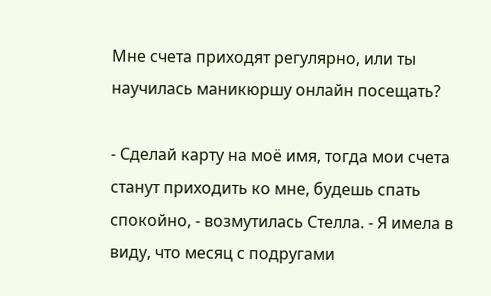Мне счета приходят регулярно, или ты научилась маникюршу онлайн посещать?

- Сделай карту на моё имя, тогда мои счета станут приходить ко мне, будешь спать спокойно, - возмутилась Стелла. - Я имела в виду, что месяц с подругами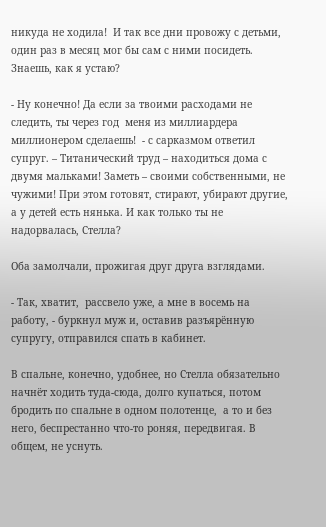никуда не ходила!  И так все дни провожу с детьми, один раз в месяц мог бы сам с ними посидеть.  Знаешь, как я устаю?

- Ну конечно! Да если за твоими расходами не следить, ты через год  меня из миллиардера  миллионером сделаешь!  - с сарказмом ответил супруг. – Титанический труд – находиться дома с двумя мальками! Заметь – своими собственными, не чужими! При этом готовят, стирают, убирают другие, а у детей есть нянька. И как только ты не надорвалась, Стелла?

Оба замолчали, прожигая друг друга взглядами.

- Так, хватит,  рассвело уже, а мне в восемь на работу, - буркнул муж и, оставив разъярённую супругу, отправился спать в кабинет.

В спальне, конечно, удобнее, но Стелла обязательно начнёт ходить туда-сюда, долго купаться, потом бродить по спальне в одном полотенце,  а то и без него, беспрестанно что-то роняя, передвигая. В общем, не уснуть.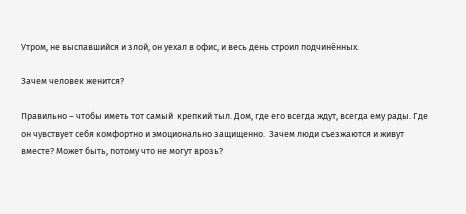Утром, не выспавшийся и злой, он уехал в офис, и весь день строил подчинённых.

Зачем человек женится?

Правильно – чтобы иметь тот самый  крепкий тыл. Дом, где его всегда ждут, всегда ему рады. Где он чувствует себя комфортно и эмоционально защищенно.  Зачем люди съезжаются и живут вместе? Может быть, потому что не могут врозь?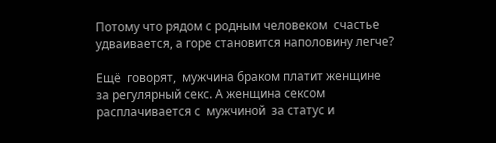Потому что рядом с родным человеком  счастье  удваивается, а горе становится наполовину легче?

Ещё  говорят,  мужчина браком платит женщине за регулярный секс. А женщина сексом расплачивается с  мужчиной  за статус и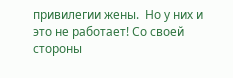привилегии жены.  Но у них и это не работает! Со своей стороны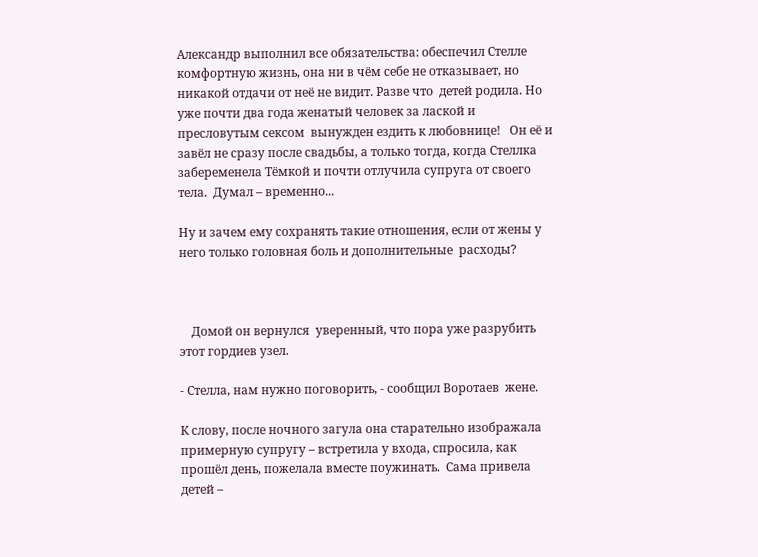Александр выполнил все обязательства: обеспечил Стелле комфортную жизнь, она ни в чём себе не отказывает, но никакой отдачи от неё не видит. Разве что  детей родила. Но уже почти два года женатый человек за лаской и пресловутым сексом  вынужден ездить к любовнице!   Он её и  завёл не сразу после свадьбы, а только тогда, когда Стеллка забеременела Тёмкой и почти отлучила супруга от своего тела.  Думал – временно...

Ну и зачем ему сохранять такие отношения, если от жены у него только головная боль и дополнительные  расходы?



    Домой он вернулся  уверенный, что пора уже разрубить этот гордиев узел.

- Стелла, нам нужно поговорить, - сообщил Воротаев  жене.

К слову, после ночного загула она старательно изображала примерную супругу – встретила у входа, спросила, как прошёл день, пожелала вместе поужинать.  Сама привела детей –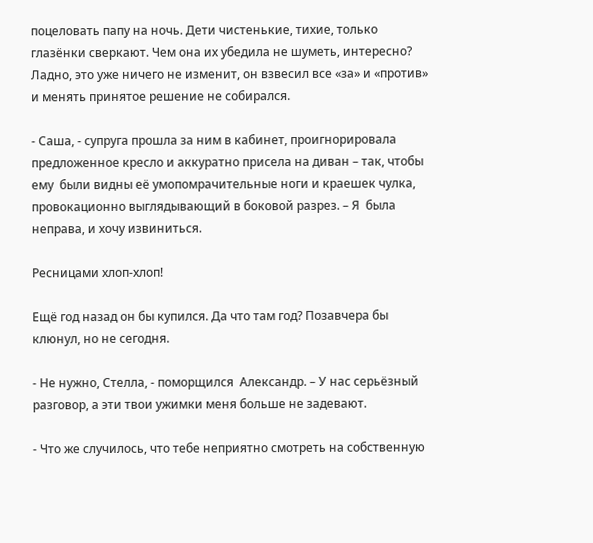поцеловать папу на ночь. Дети чистенькие, тихие, только глазёнки сверкают. Чем она их убедила не шуметь, интересно?  Ладно, это уже ничего не изменит, он взвесил все «за» и «против» и менять принятое решение не собирался.

- Саша, - супруга прошла за ним в кабинет, проигнорировала предложенное кресло и аккуратно присела на диван – так, чтобы ему  были видны её умопомрачительные ноги и краешек чулка, провокационно выглядывающий в боковой разрез. – Я  была неправа, и хочу извиниться.

Ресницами хлоп-хлоп!

Ещё год назад он бы купился. Да что там год? Позавчера бы клюнул, но не сегодня.

- Не нужно, Стелла, - поморщился  Александр. – У нас серьёзный разговор, а эти твои ужимки меня больше не задевают.

- Что же случилось, что тебе неприятно смотреть на собственную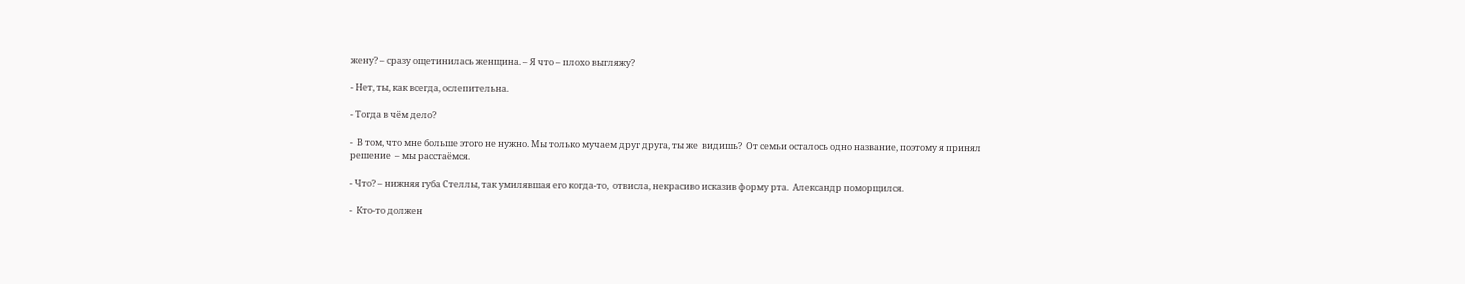жену? – сразу ощетинилась женщина. – Я что – плохо выгляжу?

- Нет, ты, как всегда, ослепительна.

- Тогда в чём дело?

-  В том, что мне больше этого не нужно. Мы только мучаем друг друга, ты же  видишь?  От семьи осталось одно название, поэтому я принял решение  – мы расстаёмся.

- Что? – нижняя губа Стеллы, так умилявшая его когда-то,  отвисла, некрасиво исказив форму рта.  Александр поморщился.

-  Кто-то должен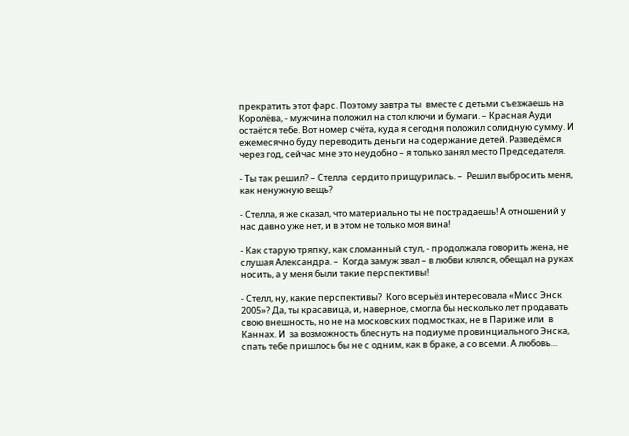прекратить этот фарс. Поэтому завтра ты  вместе с детьми съезжаешь на Королёва, - мужчина положил на стол ключи и бумаги. – Красная Ауди остаётся тебе. Вот номер счёта, куда я сегодня положил солидную сумму. И ежемесячно буду переводить деньги на содержание детей. Разведёмся через год, сейчас мне это неудобно – я только занял место Председателя.

- Ты так решил? – Стелла  сердито прищурилась. –  Решил выбросить меня, как ненужную вещь?

- Стелла, я же сказал, что материально ты не пострадаешь! А отношений у нас давно уже нет, и в этом не только моя вина!

- Как старую тряпку, как сломанный стул, - продолжала говорить жена, не слушая Александра. –  Когда замуж звал – в любви клялся, обещал на руках носить, а у меня были такие перспективы!

- Стелл, ну, какие перспективы?  Кого всерьёз интересовала «Мисс Энск 2005»? Да, ты красавица, и, наверное, смогла бы несколько лет продавать свою внешность, но не на московских подмостках, не в Париже или  в Каннах. И  за возможность блеснуть на подиуме провинциального Энска,  спать тебе пришлось бы не с одним, как в браке, а со всеми. А любовь…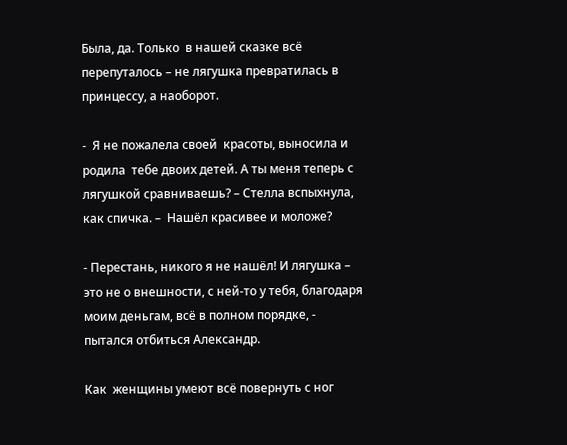Была, да. Только  в нашей сказке всё перепуталось – не лягушка превратилась в принцессу, а наоборот.

-  Я не пожалела своей  красоты, выносила и родила  тебе двоих детей. А ты меня теперь с лягушкой сравниваешь? – Стелла вспыхнула, как спичка. –  Нашёл красивее и моложе?

- Перестань, никого я не нашёл! И лягушка – это не о внешности, с ней-то у тебя, благодаря моим деньгам, всё в полном порядке, - пытался отбиться Александр.

Как  женщины умеют всё повернуть с ног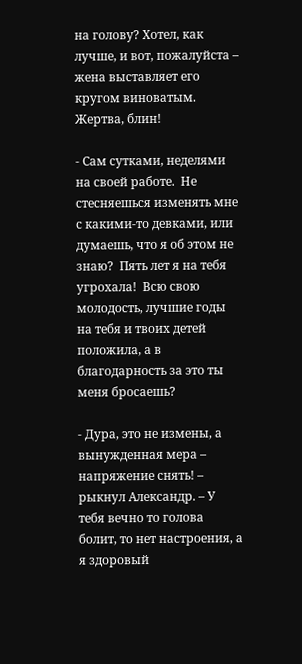на голову? Хотел, как лучше, и вот, пожалуйста – жена выставляет его кругом виноватым.  Жертва, блин!

- Сам сутками, неделями на своей работе.  Не стесняешься изменять мне с какими-то девками, или думаешь, что я об этом не знаю?  Пять лет я на тебя угрохала!  Всю свою молодость, лучшие годы на тебя и твоих детей положила, а в благодарность за это ты меня бросаешь?

- Дура, это не измены, а вынужденная мера –  напряжение снять! – рыкнул Александр. – У тебя вечно то голова болит, то нет настроения, а я здоровый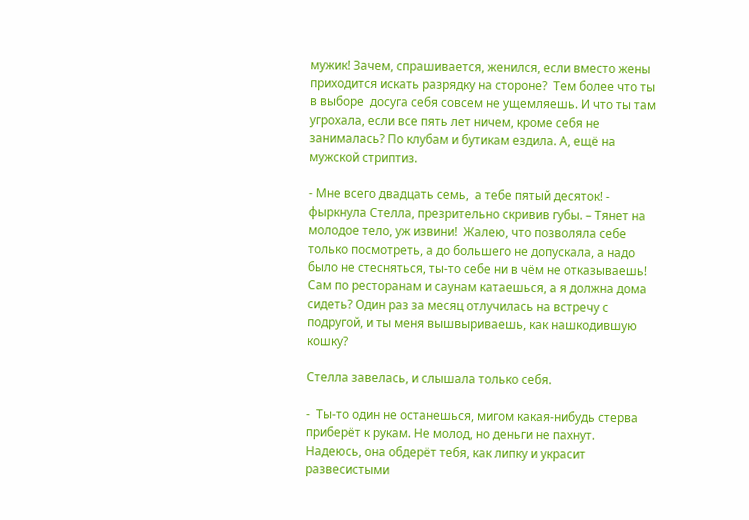мужик! Зачем, спрашивается, женился, если вместо жены приходится искать разрядку на стороне?  Тем более что ты в выборе  досуга себя совсем не ущемляешь. И что ты там угрохала, если все пять лет ничем, кроме себя не занималась? По клубам и бутикам ездила. А, ещё на мужской стриптиз.

- Мне всего двадцать семь,  а тебе пятый десяток! - фыркнула Стелла, презрительно скривив губы. – Тянет на молодое тело, уж извини!  Жалею, что позволяла себе только посмотреть, а до большего не допускала, а надо было не стесняться, ты-то себе ни в чём не отказываешь!  Сам по ресторанам и саунам катаешься, а я должна дома  сидеть? Один раз за месяц отлучилась на встречу с подругой, и ты меня вышвыриваешь, как нашкодившую кошку?

Стелла завелась, и слышала только себя.

-  Ты-то один не останешься, мигом какая-нибудь стерва приберёт к рукам. Не молод, но деньги не пахнут.  Надеюсь, она обдерёт тебя, как липку и украсит развесистыми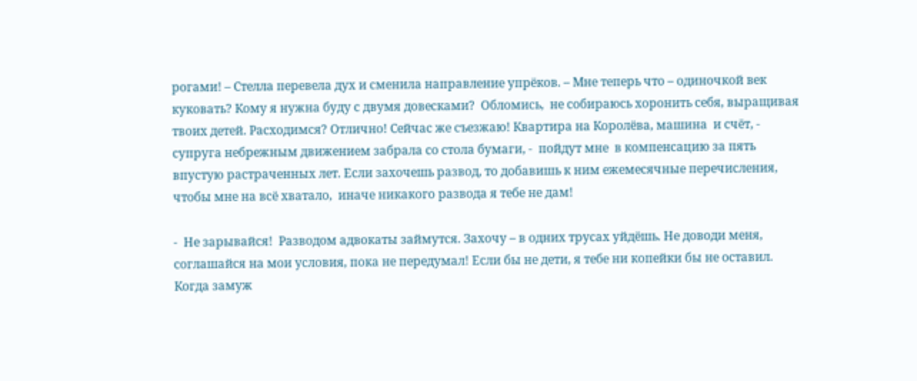рогами! – Стелла перевела дух и сменила направление упрёков. – Мне теперь что – одиночкой век куковать? Кому я нужна буду с двумя довесками?  Обломись,  не собираюсь хоронить себя, выращивая твоих детей. Расходимся? Отлично! Сейчас же съезжаю! Квартира на Королёва, машина  и счёт, - супруга небрежным движением забрала со стола бумаги, -  пойдут мне  в компенсацию за пять впустую растраченных лет. Если захочешь развод, то добавишь к ним ежемесячные перечисления, чтобы мне на всё хватало,  иначе никакого развода я тебе не дам!

-  Не зарывайся!  Разводом адвокаты займутся. Захочу – в одних трусах уйдёшь. Не доводи меня, соглашайся на мои условия, пока не передумал! Если бы не дети, я тебе ни копейки бы не оставил. Когда замуж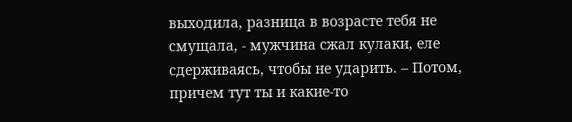выходила, разница в возрасте тебя не смущала, - мужчина сжал кулаки, еле сдерживаясь, чтобы не ударить. – Потом, причем тут ты и какие-то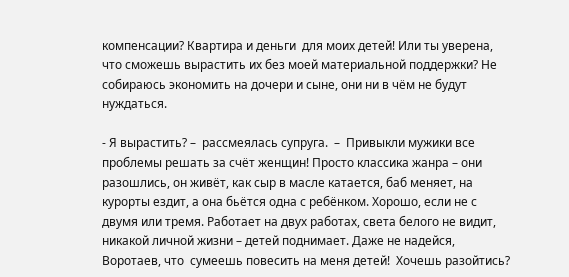компенсации? Квартира и деньги  для моих детей! Или ты уверена, что сможешь вырастить их без моей материальной поддержки? Не собираюсь экономить на дочери и сыне, они ни в чём не будут нуждаться.

- Я вырастить? –  рассмеялась супруга.  –  Привыкли мужики все проблемы решать за счёт женщин! Просто классика жанра – они разошлись, он живёт, как сыр в масле катается, баб меняет, на курорты ездит, а она бьётся одна с ребёнком. Хорошо, если не с двумя или тремя. Работает на двух работах, света белого не видит, никакой личной жизни – детей поднимает. Даже не надейся, Воротаев, что  сумеешь повесить на меня детей!  Хочешь разойтись?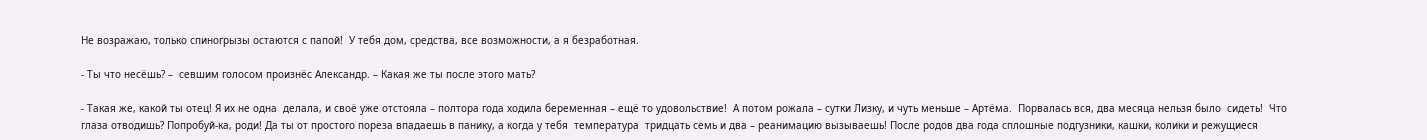Не возражаю, только спиногрызы остаются с папой!  У тебя дом, средства, все возможности, а я безработная.

- Ты что несёшь? –  севшим голосом произнёс Александр. – Какая же ты после этого мать?

- Такая же, какой ты отец! Я их не одна  делала, и своё уже отстояла – полтора года ходила беременная – ещё то удовольствие!  А потом рожала – сутки Лизку, и чуть меньше – Артёма.  Порвалась вся, два месяца нельзя было  сидеть!  Что глаза отводишь? Попробуй-ка, роди! Да ты от простого пореза впадаешь в панику, а когда у тебя  температура  тридцать семь и два – реанимацию вызываешь! После родов два года сплошные подгузники, кашки, колики и режущиеся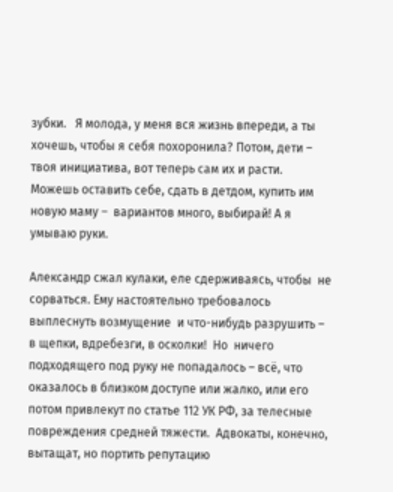зубки.   Я молода, у меня вся жизнь впереди, а ты хочешь, чтобы я себя похоронила? Потом, дети –  твоя инициатива, вот теперь сам их и расти. Можешь оставить себе, сдать в детдом, купить им новую маму –  вариантов много, выбирай! А я умываю руки.

Александр сжал кулаки, еле сдерживаясь, чтобы  не  сорваться. Ему настоятельно требовалось выплеснуть возмущение  и что-нибудь разрушить – в щепки, вдребезги, в осколки!  Но  ничего подходящего под руку не попадалось – всё, что оказалось в близком доступе или жалко, или его потом привлекут по статье 112 УК РФ, за телесные повреждения средней тяжести.  Адвокаты, конечно,  вытащат, но портить репутацию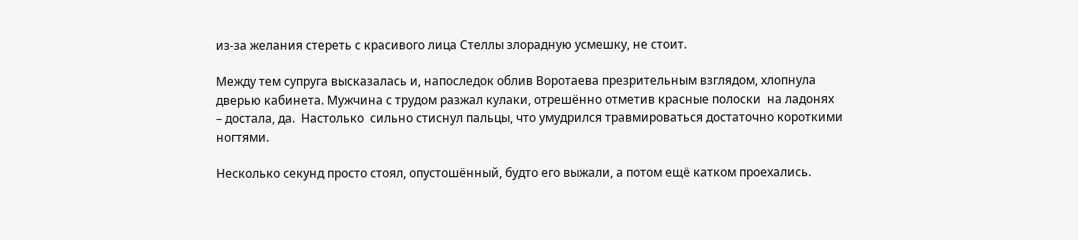из-за желания стереть с красивого лица Стеллы злорадную усмешку, не стоит.

Между тем супруга высказалась и, напоследок облив Воротаева презрительным взглядом, хлопнула дверью кабинета. Мужчина с трудом разжал кулаки, отрешённо отметив красные полоски  на ладонях  – достала, да.  Настолько  сильно стиснул пальцы, что умудрился травмироваться достаточно короткими  ногтями.

Несколько секунд просто стоял, опустошённый, будто его выжали, а потом ещё катком проехались.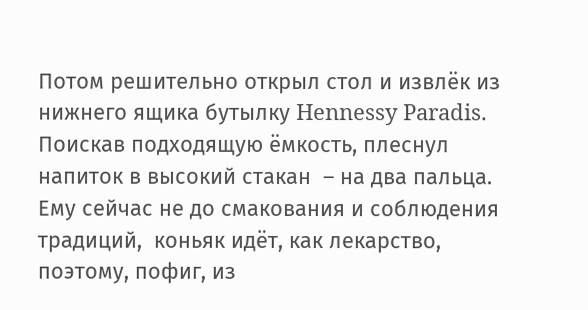Потом решительно открыл стол и извлёк из нижнего ящика бутылку Hennessy Paradis. Поискав подходящую ёмкость, плеснул напиток в высокий стакан  – на два пальца.  Ему сейчас не до смакования и соблюдения традиций,  коньяк идёт, как лекарство, поэтому, пофиг, из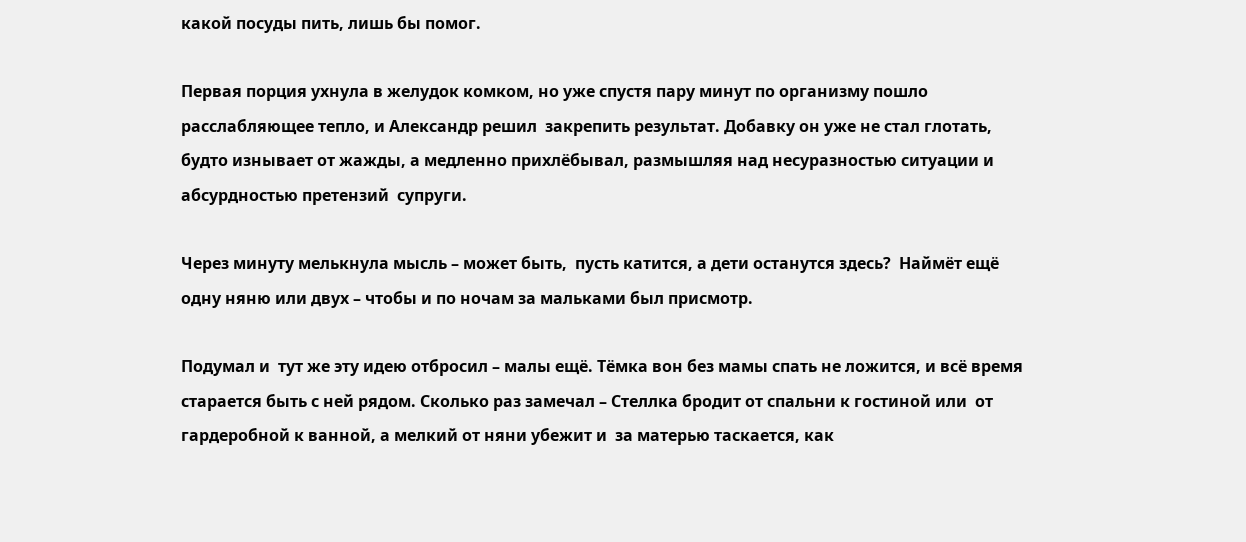какой посуды пить, лишь бы помог.

Первая порция ухнула в желудок комком, но уже спустя пару минут по организму пошло расслабляющее тепло, и Александр решил  закрепить результат. Добавку он уже не стал глотать,  будто изнывает от жажды, а медленно прихлёбывал, размышляя над несуразностью ситуации и абсурдностью претензий  супруги.

Через минуту мелькнула мысль – может быть,  пусть катится, а дети останутся здесь?  Наймёт ещё одну няню или двух – чтобы и по ночам за мальками был присмотр.

Подумал и  тут же эту идею отбросил – малы ещё. Тёмка вон без мамы спать не ложится, и всё время старается быть с ней рядом. Сколько раз замечал – Стеллка бродит от спальни к гостиной или  от гардеробной к ванной, а мелкий от няни убежит и  за матерью таскается, как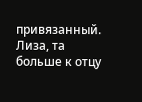привязанный.    Лиза, та больше к отцу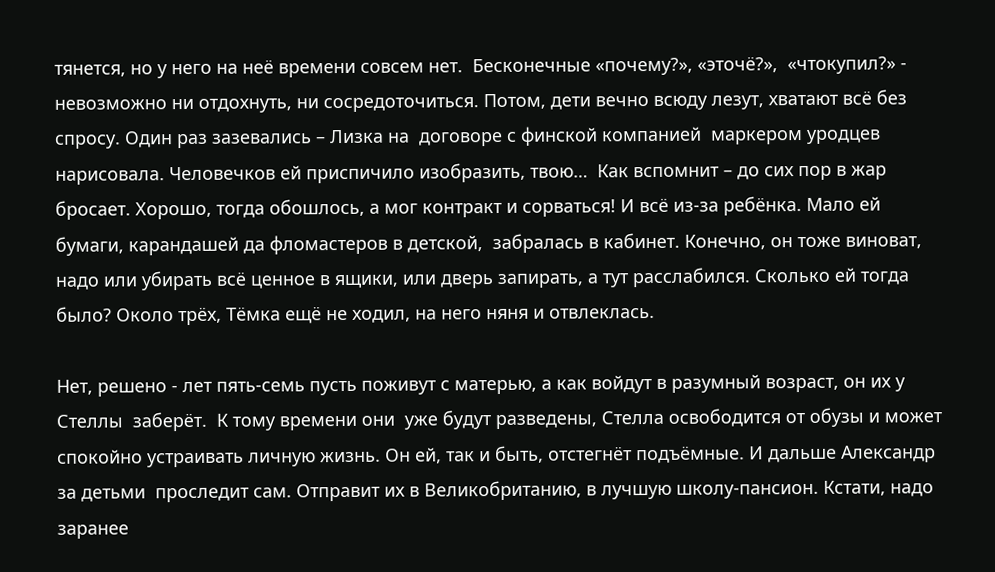тянется, но у него на неё времени совсем нет.  Бесконечные «почему?», «эточё?»,  «чтокупил?» - невозможно ни отдохнуть, ни сосредоточиться. Потом, дети вечно всюду лезут, хватают всё без спросу. Один раз зазевались – Лизка на  договоре с финской компанией  маркером уродцев нарисовала. Человечков ей приспичило изобразить, твою…  Как вспомнит – до сих пор в жар бросает. Хорошо, тогда обошлось, а мог контракт и сорваться! И всё из-за ребёнка. Мало ей бумаги, карандашей да фломастеров в детской,  забралась в кабинет. Конечно, он тоже виноват, надо или убирать всё ценное в ящики, или дверь запирать, а тут расслабился. Сколько ей тогда было? Около трёх, Тёмка ещё не ходил, на него няня и отвлеклась.

Нет, решено - лет пять-семь пусть поживут с матерью, а как войдут в разумный возраст, он их у Стеллы  заберёт.  К тому времени они  уже будут разведены, Стелла освободится от обузы и может спокойно устраивать личную жизнь. Он ей, так и быть, отстегнёт подъёмные. И дальше Александр за детьми  проследит сам. Отправит их в Великобританию, в лучшую школу-пансион. Кстати, надо заранее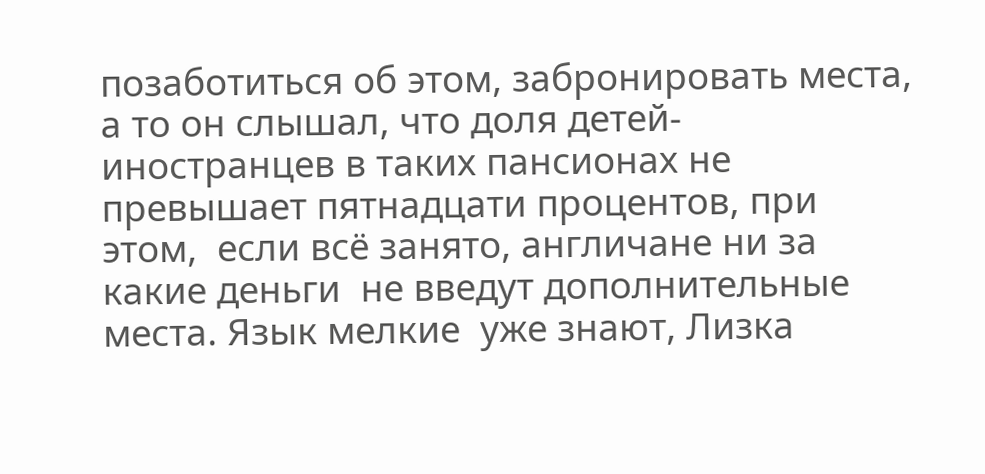позаботиться об этом, забронировать места, а то он слышал, что доля детей-иностранцев в таких пансионах не превышает пятнадцати процентов, при этом,  если всё занято, англичане ни за какие деньги  не введут дополнительные места. Язык мелкие  уже знают, Лизка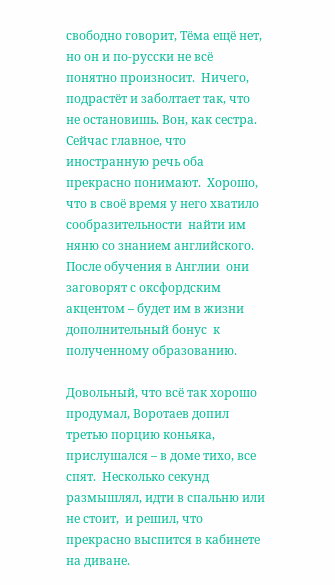свободно говорит, Тёма ещё нет, но он и по-русски не всё понятно произносит.  Ничего,  подрастёт и заболтает так, что не остановишь. Вон, как сестра.  Сейчас главное, что иностранную речь оба прекрасно понимают.  Хорошо, что в своё время у него хватило сообразительности  найти им няню со знанием английского. После обучения в Англии  они заговорят с оксфордским акцентом – будет им в жизни дополнительный бонус  к полученному образованию.

Довольный, что всё так хорошо продумал, Воротаев допил третью порцию коньяка, прислушался – в доме тихо, все спят.  Несколько секунд размышлял, идти в спальню или не стоит,  и решил, что прекрасно выспится в кабинете на диване.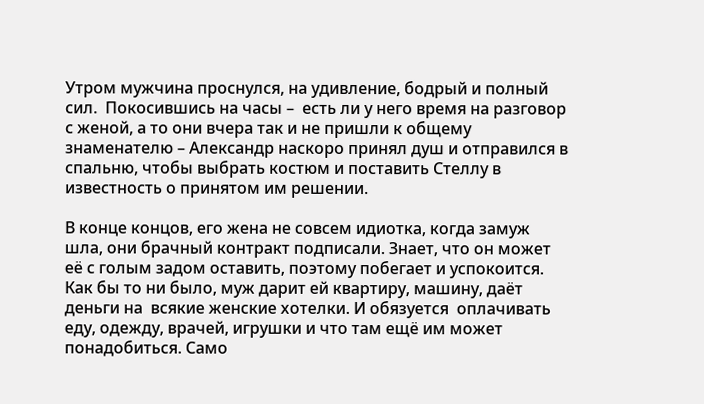Утром мужчина проснулся, на удивление, бодрый и полный сил.  Покосившись на часы –  есть ли у него время на разговор с женой, а то они вчера так и не пришли к общему знаменателю – Александр наскоро принял душ и отправился в спальню, чтобы выбрать костюм и поставить Стеллу в известность о принятом им решении.

В конце концов, его жена не совсем идиотка, когда замуж шла, они брачный контракт подписали. Знает, что он может её с голым задом оставить, поэтому побегает и успокоится. Как бы то ни было, муж дарит ей квартиру, машину, даёт деньги на  всякие женские хотелки. И обязуется  оплачивать еду, одежду, врачей, игрушки и что там ещё им может понадобиться. Само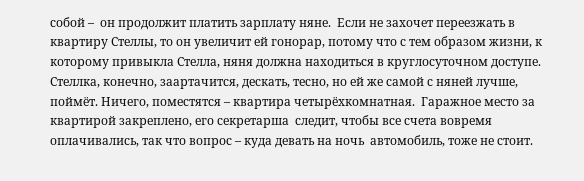собой –  он продолжит платить зарплату няне.  Если не захочет переезжать в квартиру Стеллы, то он увеличит ей гонорар, потому что с тем образом жизни, к которому привыкла Стелла, няня должна находиться в круглосуточном доступе.   Стеллка, конечно, заартачится, дескать, тесно, но ей же самой с няней лучше, поймёт. Ничего, поместятся – квартира четырёхкомнатная.  Гаражное место за квартирой закреплено, его секретарша  следит, чтобы все счета вовремя оплачивались, так что вопрос – куда девать на ночь  автомобиль, тоже не стоит.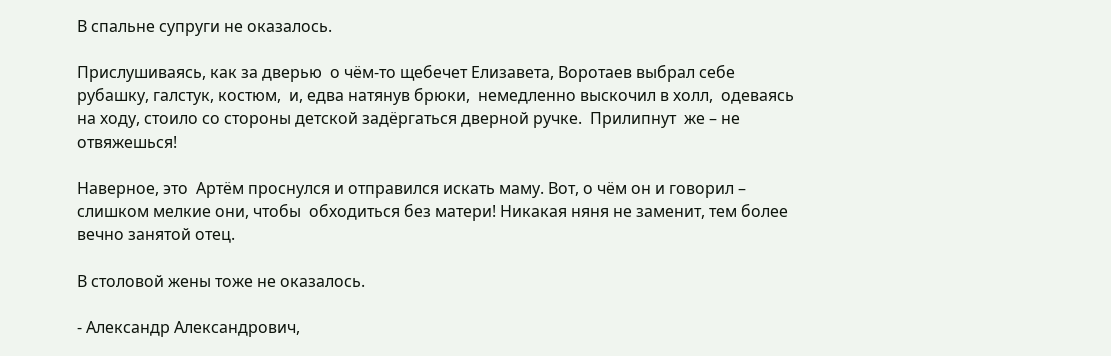В спальне супруги не оказалось.

Прислушиваясь, как за дверью  о чём-то щебечет Елизавета, Воротаев выбрал себе рубашку, галстук, костюм,  и, едва натянув брюки,  немедленно выскочил в холл,  одеваясь на ходу, стоило со стороны детской задёргаться дверной ручке.  Прилипнут  же – не отвяжешься!

Наверное, это  Артём проснулся и отправился искать маму. Вот, о чём он и говорил – слишком мелкие они, чтобы  обходиться без матери! Никакая няня не заменит, тем более  вечно занятой отец.

В столовой жены тоже не оказалось.

- Александр Александрович,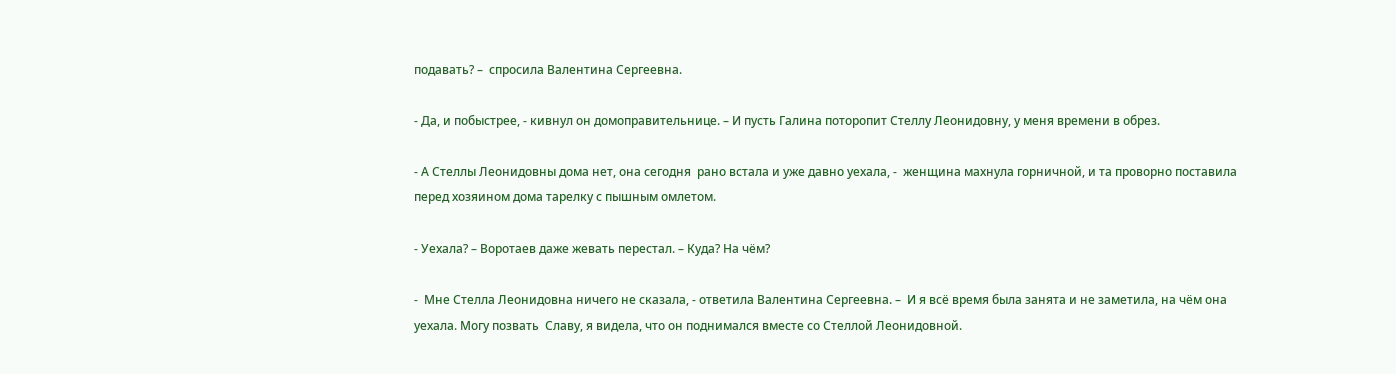подавать? –  спросила Валентина Сергеевна.

- Да, и побыстрее, - кивнул он домоправительнице. – И пусть Галина поторопит Стеллу Леонидовну, у меня времени в обрез.

- А Стеллы Леонидовны дома нет, она сегодня  рано встала и уже давно уехала, -  женщина махнула горничной, и та проворно поставила перед хозяином дома тарелку с пышным омлетом.

- Уехала? – Воротаев даже жевать перестал. – Куда? На чём?

-  Мне Стелла Леонидовна ничего не сказала, - ответила Валентина Сергеевна. –  И я всё время была занята и не заметила, на чём она уехала. Могу позвать  Славу, я видела, что он поднимался вместе со Стеллой Леонидовной.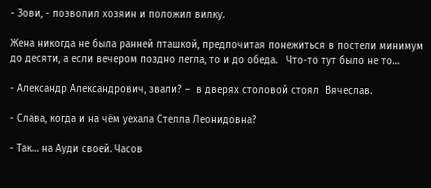- Зови, - позволил хозяин и положил вилку.

Жена никогда не была ранней пташкой, предпочитая понежиться в постели минимум до десяти, а если вечером поздно легла, то и до обеда.   Что-то тут было не то…

- Александр Александрович, звали? –  в дверях столовой стоял  Вячеслав.

- Слава, когда и на чём уехала Стелла Леонидовна?

- Так… на Ауди своей. Часов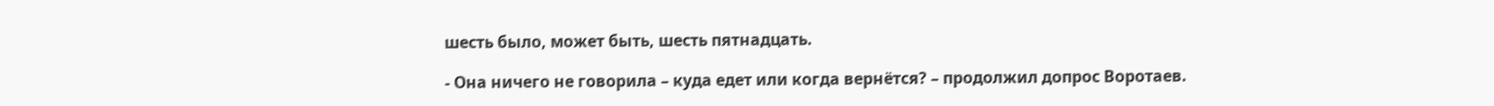шесть было, может быть, шесть пятнадцать.

- Она ничего не говорила – куда едет или когда вернётся? – продолжил допрос Воротаев.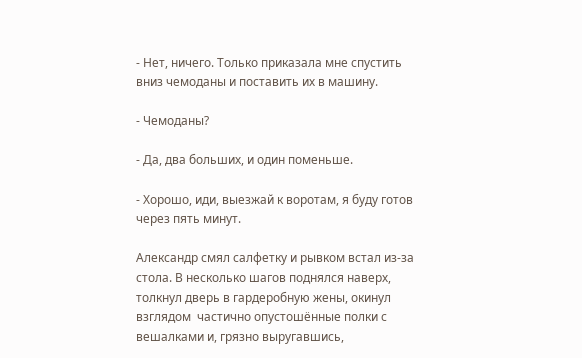- Нет, ничего. Только приказала мне спустить вниз чемоданы и поставить их в машину.

- Чемоданы?

- Да, два больших, и один поменьше.

- Хорошо, иди, выезжай к воротам, я буду готов через пять минут.

Александр смял салфетку и рывком встал из-за стола. В несколько шагов поднялся наверх, толкнул дверь в гардеробную жены, окинул взглядом  частично опустошённые полки с вешалками и, грязно выругавшись,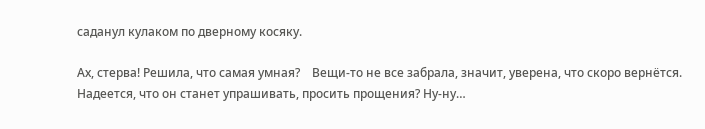саданул кулаком по дверному косяку.

Ах, стерва! Решила, что самая умная?    Вещи-то не все забрала, значит, уверена, что скоро вернётся.  Надеется, что он станет упрашивать, просить прощения? Ну-ну…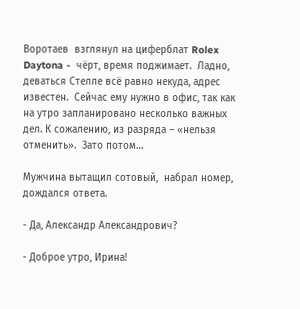Воротаев  взглянул на циферблат Rolex Daytona -  чёрт, время поджимает.  Ладно, деваться Стелле всё равно некуда, адрес известен.  Сейчас ему нужно в офис, так как  на утро запланировано несколько важных дел. К сожалению, из разряда – «нельзя отменить».  Зато потом…

Мужчина вытащил сотовый,  набрал номер, дождался ответа.

- Да, Александр Александрович?

- Доброе утро, Ирина!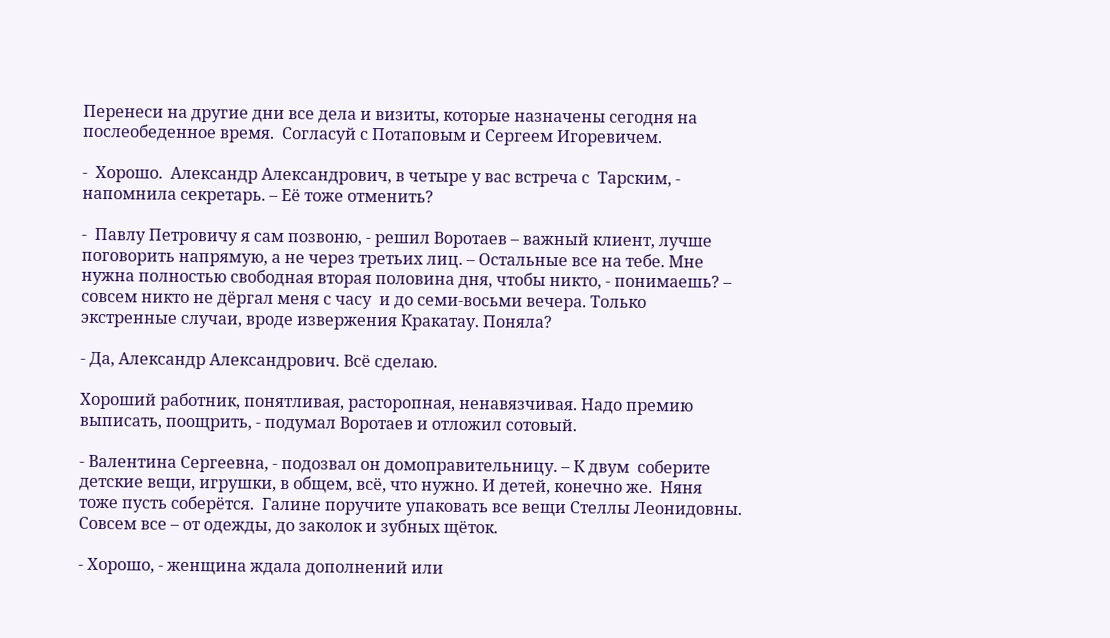Перенеси на другие дни все дела и визиты, которые назначены сегодня на послеобеденное время.  Согласуй с Потаповым и Сергеем Игоревичем.

-  Хорошо.  Александр Александрович, в четыре у вас встреча с  Тарским, - напомнила секретарь. – Её тоже отменить?

-  Павлу Петровичу я сам позвоню, - решил Воротаев – важный клиент, лучше поговорить напрямую, а не через третьих лиц. – Остальные все на тебе. Мне нужна полностью свободная вторая половина дня, чтобы никто, - понимаешь? – совсем никто не дёргал меня с часу  и до семи-восьми вечера. Только экстренные случаи, вроде извержения Кракатау. Поняла?

- Да, Александр Александрович. Всё сделаю.

Хороший работник, понятливая, расторопная, ненавязчивая. Надо премию выписать, поощрить, - подумал Воротаев и отложил сотовый.

- Валентина Сергеевна, - подозвал он домоправительницу. – К двум  соберите детские вещи, игрушки, в общем, всё, что нужно. И детей, конечно же.  Няня тоже пусть соберётся.  Галине поручите упаковать все вещи Стеллы Леонидовны. Совсем все – от одежды, до заколок и зубных щёток.

- Хорошо, - женщина ждала дополнений или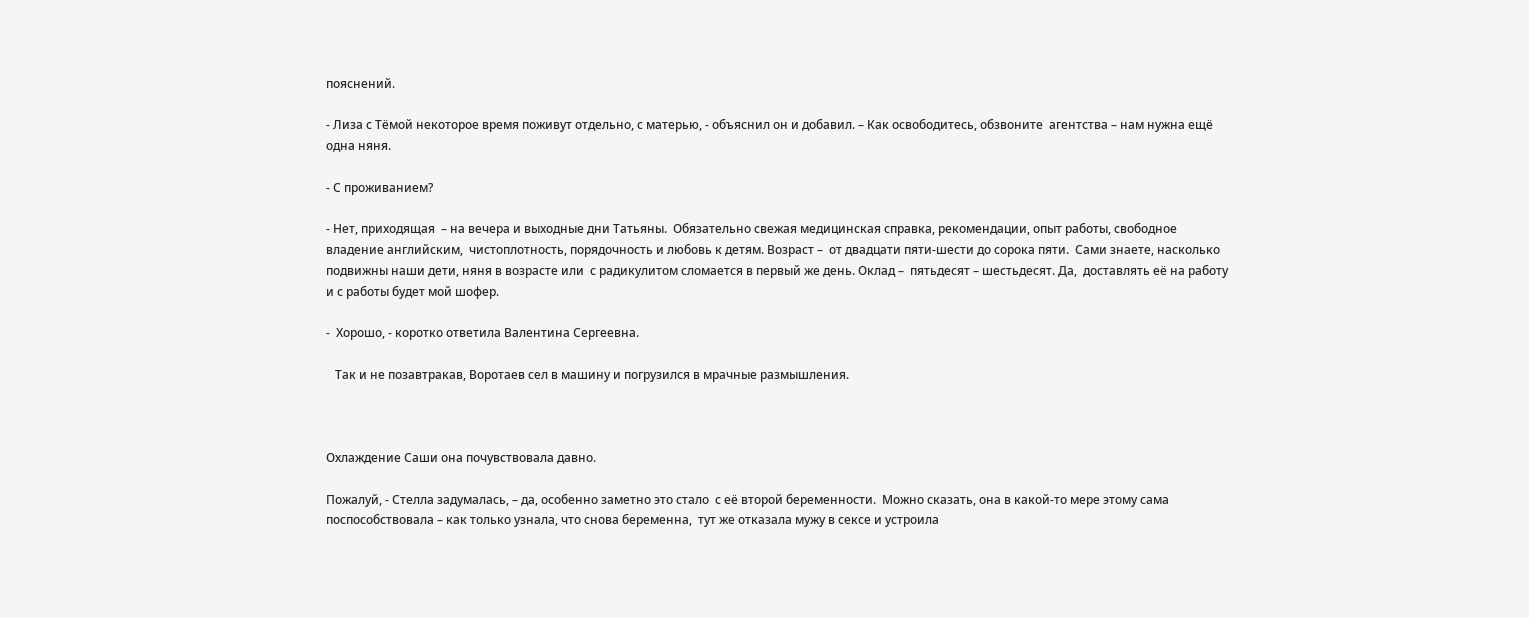пояснений.

- Лиза с Тёмой некоторое время поживут отдельно, с матерью, - объяснил он и добавил. – Как освободитесь, обзвоните  агентства – нам нужна ещё одна няня.

- С проживанием?

- Нет, приходящая  – на вечера и выходные дни Татьяны.  Обязательно свежая медицинская справка, рекомендации, опыт работы, свободное владение английским,  чистоплотность, порядочность и любовь к детям. Возраст –  от двадцати пяти-шести до сорока пяти.  Сами знаете, насколько подвижны наши дети, няня в возрасте или  с радикулитом сломается в первый же день. Оклад –  пятьдесят – шестьдесят. Да,  доставлять её на работу и с работы будет мой шофер.

-  Хорошо, - коротко ответила Валентина Сергеевна.

   Так и не позавтракав, Воротаев сел в машину и погрузился в мрачные размышления.



Охлаждение Саши она почувствовала давно.

Пожалуй, - Стелла задумалась, – да, особенно заметно это стало  с её второй беременности.  Можно сказать, она в какой-то мере этому сама поспособствовала – как только узнала, что снова беременна,  тут же отказала мужу в сексе и устроила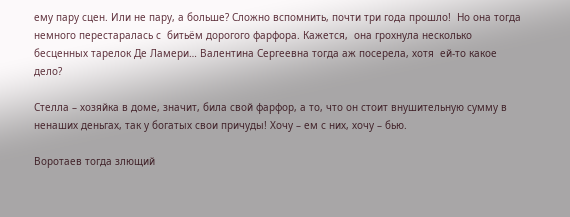ему пару сцен. Или не пару, а больше? Сложно вспомнить, почти три года прошло!  Но она тогда немного перестаралась с  битьём дорогого фарфора. Кажется,  она грохнула несколько бесценных тарелок Де Ламери… Валентина Сергеевна тогда аж посерела, хотя  ей-то какое дело?

Стелла – хозяйка в доме, значит, била свой фарфор, а то, что он стоит внушительную сумму в ненаших деньгах, так у богатых свои причуды! Хочу – ем с них, хочу – бью.

Воротаев тогда злющий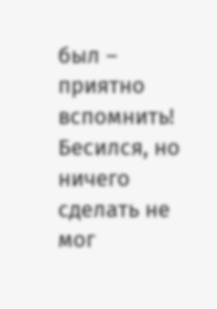был – приятно вспомнить! Бесился, но ничего сделать не мог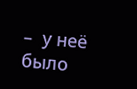–  у неё было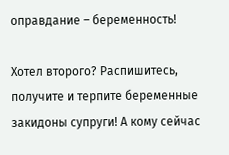оправдание – беременность!

Хотел второго? Распишитесь, получите и терпите беременные закидоны супруги! А кому сейчас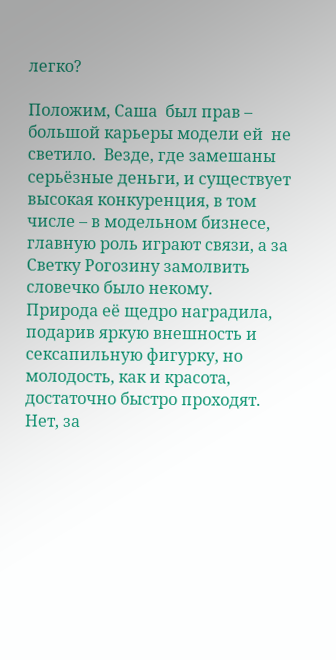легко?

Положим, Саша  был прав – большой карьеры модели ей  не  светило.  Везде, где замешаны серьёзные деньги, и существует высокая конкуренция, в том числе – в модельном бизнесе, главную роль играют связи, а за Светку Рогозину замолвить словечко было некому.   Природа её щедро наградила, подарив яркую внешность и сексапильную фигурку, но  молодость, как и красота, достаточно быстро проходят. Нет, за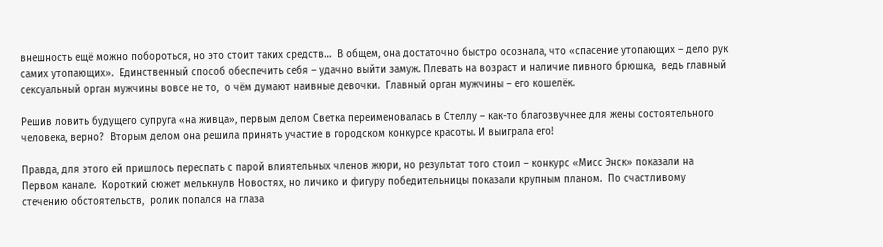внешность ещё можно побороться, но это стоит таких средств…  В общем, она достаточно быстро осознала, что «спасение утопающих – дело рук самих утопающих».  Единственный способ обеспечить себя – удачно выйти замуж. Плевать на возраст и наличие пивного брюшка,  ведь главный  сексуальный орган мужчины вовсе не то,  о чём думают наивные девочки.  Главный орган мужчины – его кошелёк.

Решив ловить будущего супруга «на живца», первым делом Светка переименовалась в Стеллу – как-то благозвучнее для жены состоятельного человека, верно?  Вторым делом она решила принять участие в городском конкурсе красоты. И выиграла его!

Правда, для этого ей пришлось переспать с парой влиятельных членов жюри, но результат того стоил – конкурс «Мисс Энск» показали на Первом канале.  Короткий сюжет мелькнулв Новостях, но личико и фигуру победительницы показали крупным планом.  По счастливому стечению обстоятельств,  ролик попался на глаза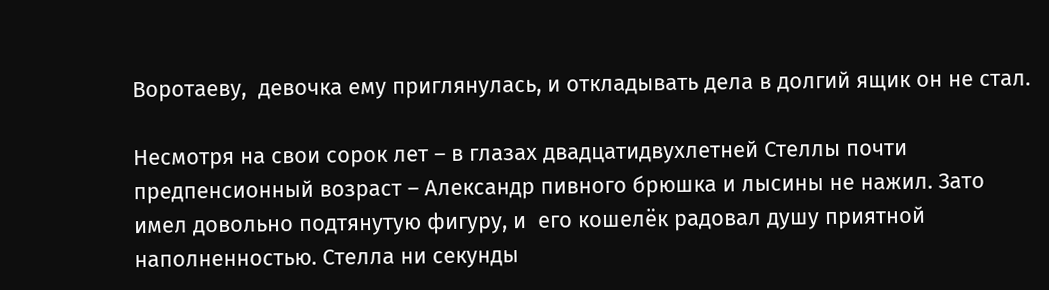Воротаеву,  девочка ему приглянулась, и откладывать дела в долгий ящик он не стал.

Несмотря на свои сорок лет – в глазах двадцатидвухлетней Стеллы почти предпенсионный возраст – Александр пивного брюшка и лысины не нажил. Зато имел довольно подтянутую фигуру, и  его кошелёк радовал душу приятной наполненностью. Стелла ни секунды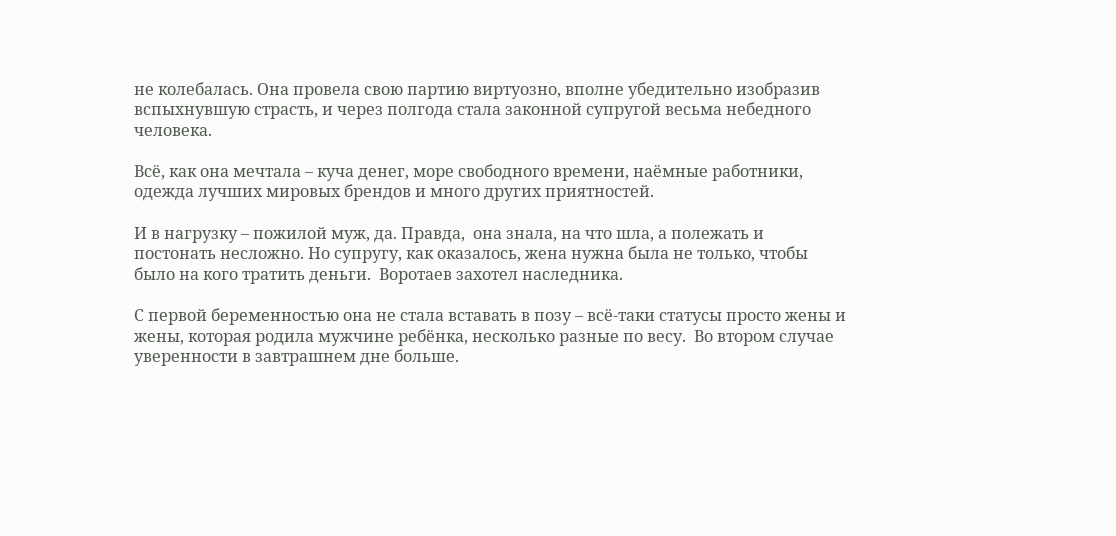не колебалась. Она провела свою партию виртуозно, вполне убедительно изобразив вспыхнувшую страсть, и через полгода стала законной супругой весьма небедного человека.

Всё, как она мечтала – куча денег, море свободного времени, наёмные работники,  одежда лучших мировых брендов и много других приятностей.

И в нагрузку – пожилой муж, да. Правда,  она знала, на что шла, а полежать и постонать несложно. Но супругу, как оказалось, жена нужна была не только, чтобы было на кого тратить деньги.  Воротаев захотел наследника.

С первой беременностью она не стала вставать в позу – всё-таки статусы просто жены и жены, которая родила мужчине ребёнка, несколько разные по весу.  Во втором случае уверенности в завтрашнем дне больше.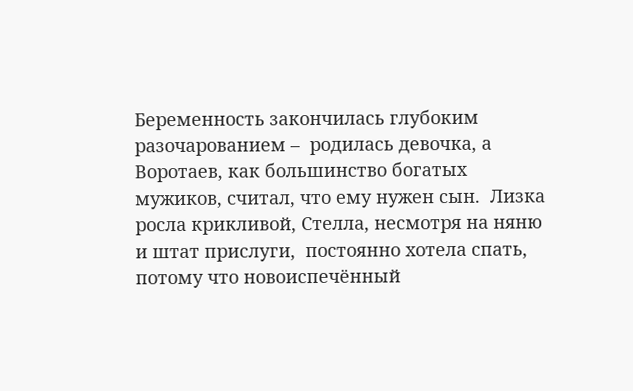Беременность закончилась глубоким разочарованием –  родилась девочка, а Воротаев, как большинство богатых мужиков, считал, что ему нужен сын.  Лизка росла крикливой, Стелла, несмотря на няню и штат прислуги,  постоянно хотела спать, потому что новоиспечённый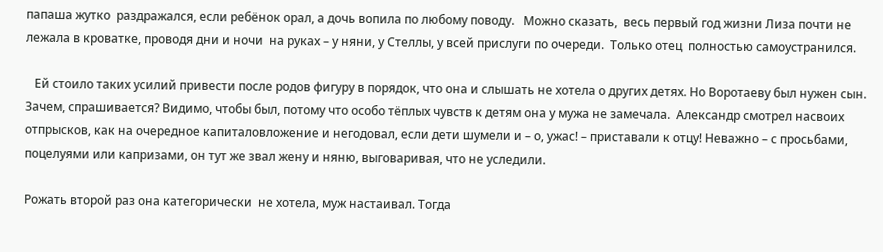папаша жутко  раздражался, если ребёнок орал, а дочь вопила по любому поводу.   Можно сказать,  весь первый год жизни Лиза почти не лежала в кроватке, проводя дни и ночи  на руках – у няни, у Стеллы, у всей прислуги по очереди.  Только отец  полностью самоустранился.

   Ей стоило таких усилий привести после родов фигуру в порядок, что она и слышать не хотела о других детях. Но Воротаеву был нужен сын. Зачем, спрашивается? Видимо, чтобы был, потому что особо тёплых чувств к детям она у мужа не замечала.  Александр смотрел насвоих отпрысков, как на очередное капиталовложение и негодовал, если дети шумели и – о, ужас! – приставали к отцу! Неважно – с просьбами, поцелуями или капризами, он тут же звал жену и няню, выговаривая, что не уследили.

Рожать второй раз она категорически  не хотела, муж настаивал. Тогда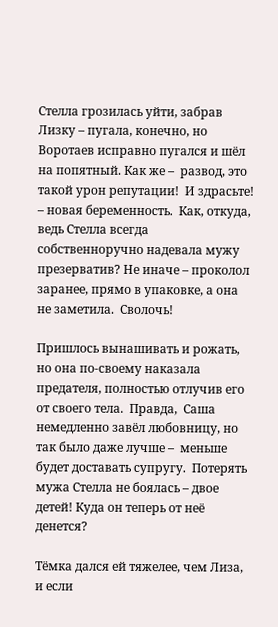Стелла грозилась уйти, забрав Лизку – пугала, конечно, но Воротаев исправно пугался и шёл на попятный. Как же –  развод, это такой урон репутации!  И здрасьте! – новая беременность.  Как, откуда, ведь Стелла всегда собственноручно надевала мужу презерватив? Не иначе – проколол заранее, прямо в упаковке, а она не заметила.  Сволочь!

Пришлось вынашивать и рожать, но она по-своему наказала предателя, полностью отлучив его от своего тела.  Правда,  Саша немедленно завёл любовницу, но так было даже лучше –  меньше  будет доставать супругу.  Потерять мужа Стелла не боялась – двое детей! Куда он теперь от неё денется?

Тёмка дался ей тяжелее, чем Лиза, и если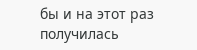бы и на этот раз получилась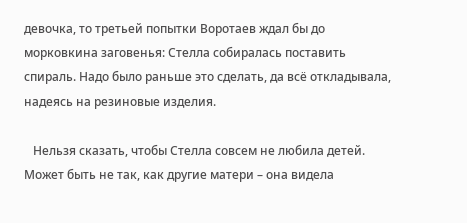девочка, то третьей попытки Воротаев ждал бы до морковкина заговенья: Стелла собиралась поставить спираль. Надо было раньше это сделать, да всё откладывала, надеясь на резиновые изделия.

   Нельзя сказать, чтобы Стелла совсем не любила детей. Может быть не так, как другие матери – она видела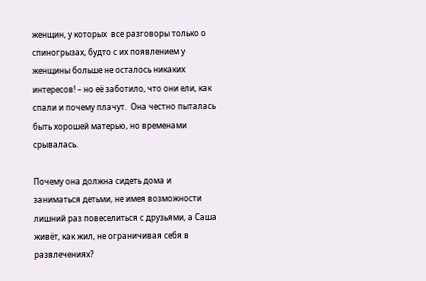женщин, у которых  все разговоры только о спиногрызах, будто с их появлением у женщины больше не осталось никаких интересов! – но её заботило, что они ели, как спали и почему плачут.  Она честно пыталась быть хорошей матерью, но временами срывалась.

Почему она должна сидеть дома и заниматься детьми, не имея возможности лишний раз повеселиться с друзьями, а Саша живёт, как жил, не ограничивая себя в развлечениях?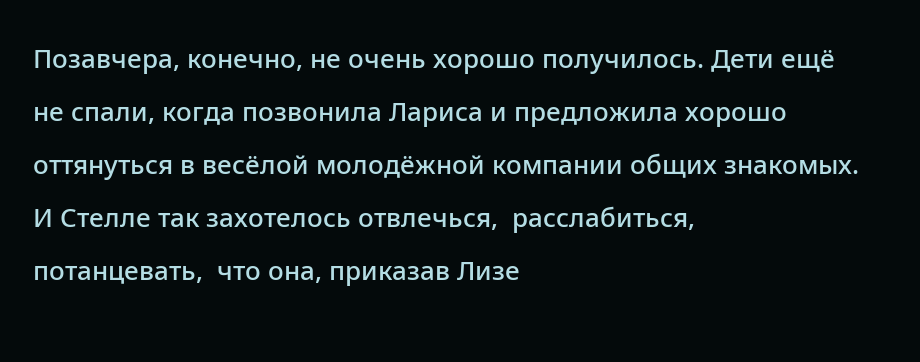Позавчера, конечно, не очень хорошо получилось. Дети ещё не спали, когда позвонила Лариса и предложила хорошо оттянуться в весёлой молодёжной компании общих знакомых.  И Стелле так захотелось отвлечься,  расслабиться, потанцевать,  что она, приказав Лизе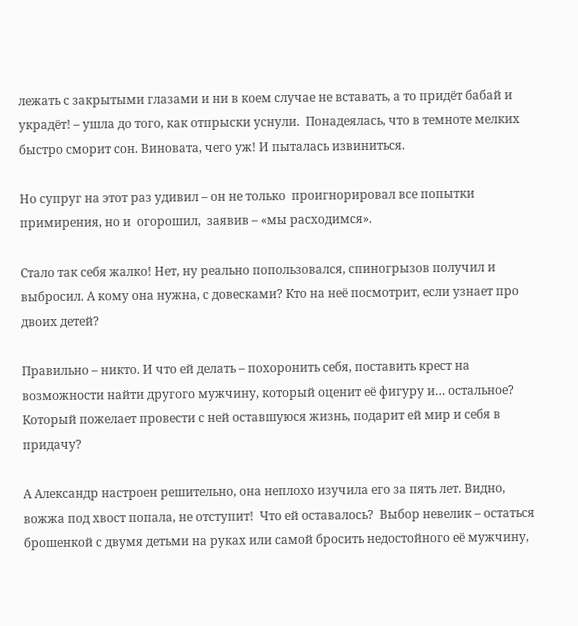лежать с закрытыми глазами и ни в коем случае не вставать, а то придёт бабай и украдёт! – ушла до того, как отпрыски уснули.  Понадеялась, что в темноте мелких  быстро сморит сон. Виновата, чего уж! И пыталась извиниться.

Но супруг на этот раз удивил – он не только  проигнорировал все попытки  примирения, но и  огорошил,  заявив – «мы расходимся».

Стало так себя жалко! Нет, ну реально попользовался, спиногрызов получил и выбросил. А кому она нужна, с довесками? Кто на неё посмотрит, если узнает про двоих детей?

Правильно – никто. И что ей делать – похоронить себя, поставить крест на возможности найти другого мужчину, который оценит её фигуру и… остальное? Который пожелает провести с ней оставшуюся жизнь, подарит ей мир и себя в придачу?

А Александр настроен решительно, она неплохо изучила его за пять лет. Видно, вожжа под хвост попала, не отступит!  Что ей оставалось?  Выбор невелик – остаться брошенкой с двумя детьми на руках или самой бросить недостойного её мужчину,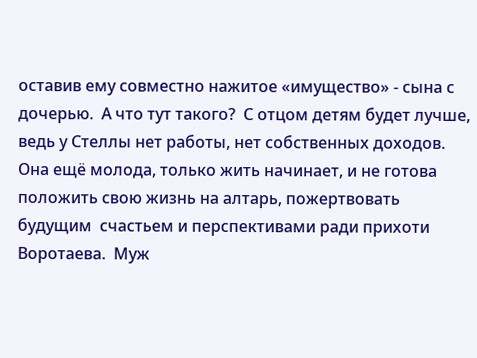оставив ему совместно нажитое «имущество» - сына с дочерью.  А что тут такого?  С отцом детям будет лучше, ведь у Стеллы нет работы, нет собственных доходов. Она ещё молода, только жить начинает, и не готова положить свою жизнь на алтарь, пожертвовать будущим  счастьем и перспективами ради прихоти Воротаева.  Муж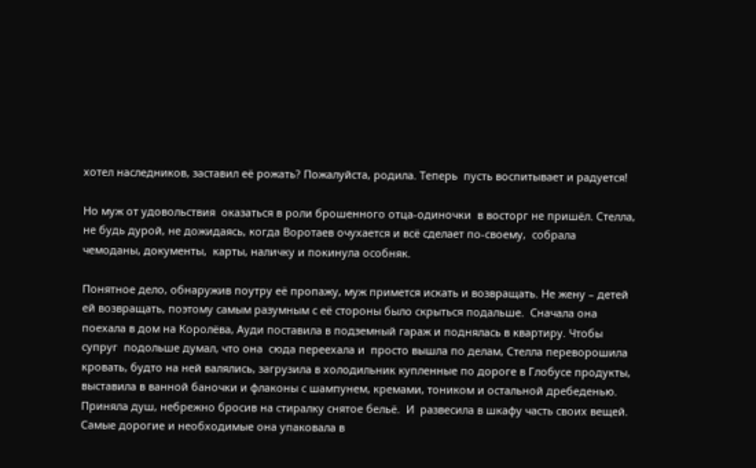хотел наследников, заставил её рожать? Пожалуйста, родила. Теперь  пусть воспитывает и радуется!

Но муж от удовольствия  оказаться в роли брошенного отца-одиночки  в восторг не пришёл. Стелла, не будь дурой, не дожидаясь, когда Воротаев очухается и всё сделает по-своему,  собрала чемоданы, документы,  карты, наличку и покинула особняк.

Понятное дело, обнаружив поутру её пропажу, муж примется искать и возвращать. Не жену – детей ей возвращать, поэтому самым разумным с её стороны было скрыться подальше.  Сначала она поехала в дом на Королёва, Ауди поставила в подземный гараж и поднялась в квартиру. Чтобы супруг  подольше думал, что она  сюда переехала и  просто вышла по делам, Стелла переворошила кровать, будто на ней валялись, загрузила в холодильник купленные по дороге в Глобусе продукты, выставила в ванной баночки и флаконы с шампунем, кремами, тоником и остальной дребеденью.  Приняла душ, небрежно бросив на стиралку снятое бельё.  И  развесила в шкафу часть своих вещей.  Самые дорогие и необходимые она упаковала в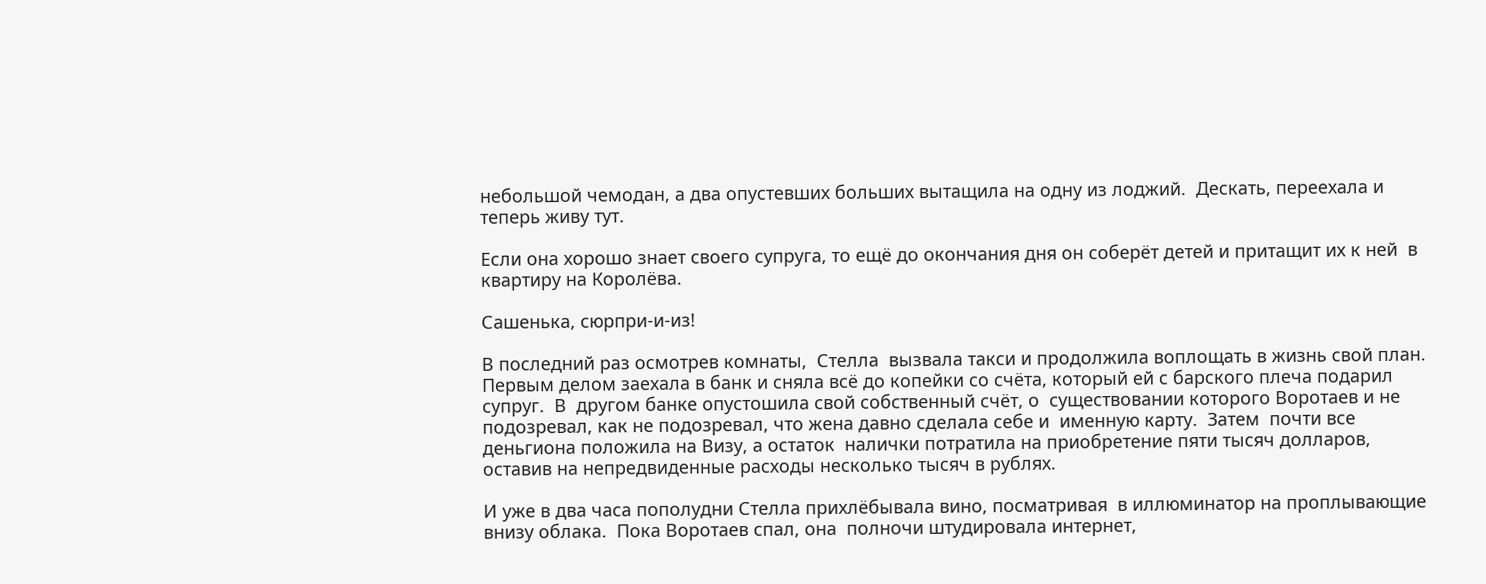небольшой чемодан, а два опустевших больших вытащила на одну из лоджий.  Дескать, переехала и теперь живу тут.

Если она хорошо знает своего супруга, то ещё до окончания дня он соберёт детей и притащит их к ней  в квартиру на Королёва.

Сашенька, сюрпри-и-из!

В последний раз осмотрев комнаты,  Стелла  вызвала такси и продолжила воплощать в жизнь свой план. Первым делом заехала в банк и сняла всё до копейки со счёта, который ей с барского плеча подарил супруг.  В  другом банке опустошила свой собственный счёт, о  существовании которого Воротаев и не подозревал, как не подозревал, что жена давно сделала себе и  именную карту.  Затем  почти все деньгиона положила на Визу, а остаток  налички потратила на приобретение пяти тысяч долларов, оставив на непредвиденные расходы несколько тысяч в рублях.

И уже в два часа пополудни Стелла прихлёбывала вино, посматривая  в иллюминатор на проплывающие внизу облака.  Пока Воротаев спал, она  полночи штудировала интернет,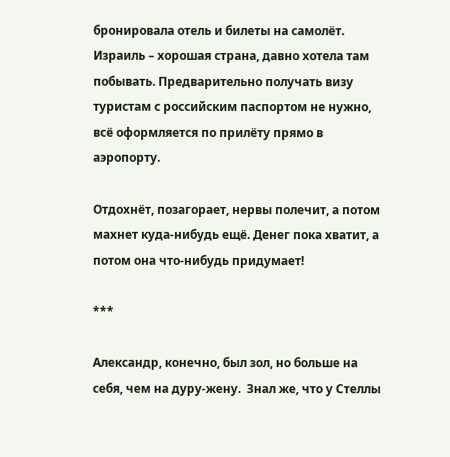бронировала отель и билеты на самолёт.  Израиль – хорошая страна, давно хотела там побывать. Предварительно получать визу  туристам с российским паспортом не нужно, всё оформляется по прилёту прямо в аэропорту.

Отдохнёт, позагорает, нервы полечит, а потом махнет куда-нибудь ещё. Денег пока хватит, а потом она что-нибудь придумает!

***

Александр, конечно, был зол, но больше на себя, чем на дуру-жену.  Знал же, что у Стеллы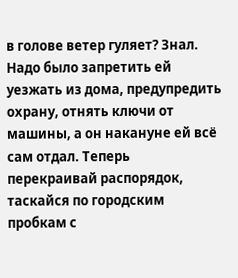в голове ветер гуляет? Знал. Надо было запретить ей уезжать из дома, предупредить охрану, отнять ключи от машины, а он накануне ей всё сам отдал. Теперь перекраивай распорядок, таскайся по городским пробкам с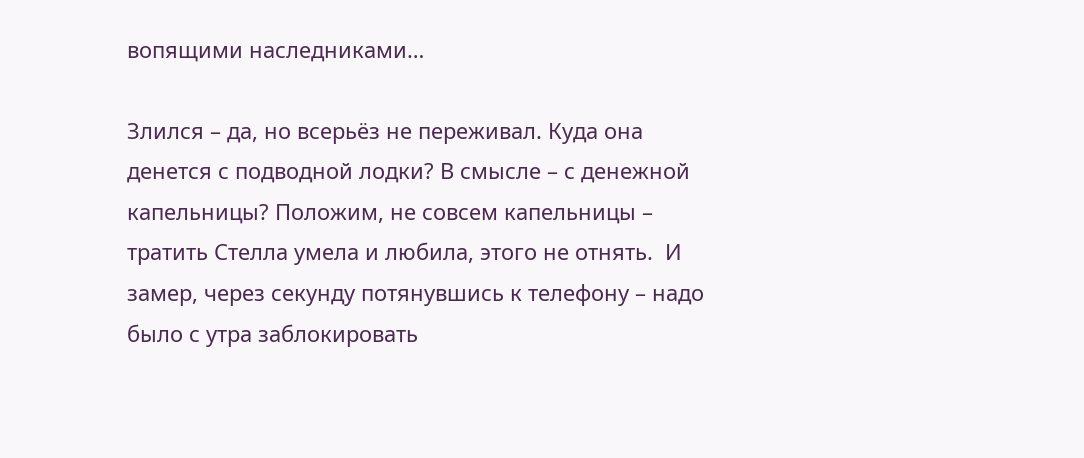вопящими наследниками…

Злился – да, но всерьёз не переживал. Куда она денется с подводной лодки? В смысле – с денежной капельницы? Положим, не совсем капельницы – тратить Стелла умела и любила, этого не отнять.  И замер, через секунду потянувшись к телефону – надо было с утра заблокировать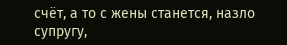счёт, а то с жены станется, назло супругу,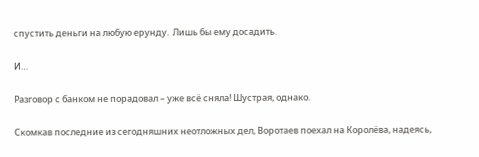спустить деньги на любую ерунду.  Лишь бы ему досадить.

И…

Разговор с банком не порадовал – уже всё сняла! Шустрая, однако.

Скомкав последние из сегодняшних неотложных дел, Воротаев поехал на Королёва, надеясь,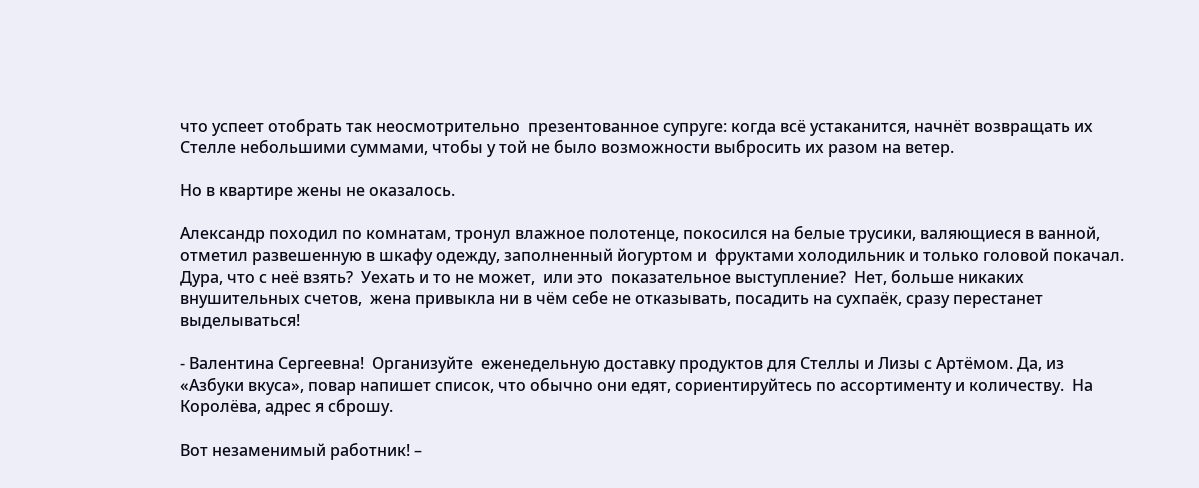что успеет отобрать так неосмотрительно  презентованное супруге: когда всё устаканится, начнёт возвращать их Стелле небольшими суммами, чтобы у той не было возможности выбросить их разом на ветер.

Но в квартире жены не оказалось.

Александр походил по комнатам, тронул влажное полотенце, покосился на белые трусики, валяющиеся в ванной, отметил развешенную в шкафу одежду, заполненный йогуртом и  фруктами холодильник и только головой покачал. Дура, что с неё взять?  Уехать и то не может,  или это  показательное выступление?  Нет, больше никаких  внушительных счетов,  жена привыкла ни в чём себе не отказывать, посадить на сухпаёк, сразу перестанет  выделываться!

- Валентина Сергеевна!  Организуйте  еженедельную доставку продуктов для Стеллы и Лизы с Артёмом. Да, из «Азбуки вкуса», повар напишет список, что обычно они едят, сориентируйтесь по ассортименту и количеству.  На Королёва, адрес я сброшу.

Вот незаменимый работник! –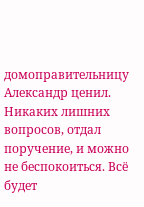домоправительницу Александр ценил.  Никаких лишних вопросов, отдал поручение, и можно не беспокоиться. Всё будет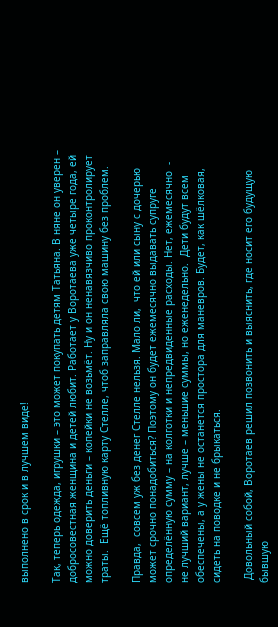выполнено в срок и в лучшем виде!

Так, теперь одежда, игрушки – это может покупать детям Татьяна. В няне он уверен – добросовестная женщина и детей любит. Работает у Воротаева уже четыре года, ей можно доверить деньги – копейки не возьмёт. Ну и он ненавязчиво проконтролирует траты.  Ещё топливную карту Стелле, чтоб заправляла свою машину без проблем.

Правда,  совсем уж без денег Стелле нельзя. Мало ли,  что ей или сыну с дочерью может срочно понадобиться? Поэтому он будет ежемесячно выдавать супруге определённую сумму – на колготки и непредвиденные расходы. Нет, ежемесячно  - не лучший вариант, лучше – меньшие суммы, но еженедельно.  Дети будут всем обеспечены, а у жены не останется простора для маневров. Будет, как шёлковая, сидеть на поводке и не брыкаться.

 Довольный собой, Воротаев решил позвонить и выяснить, где носит его будущую бывшую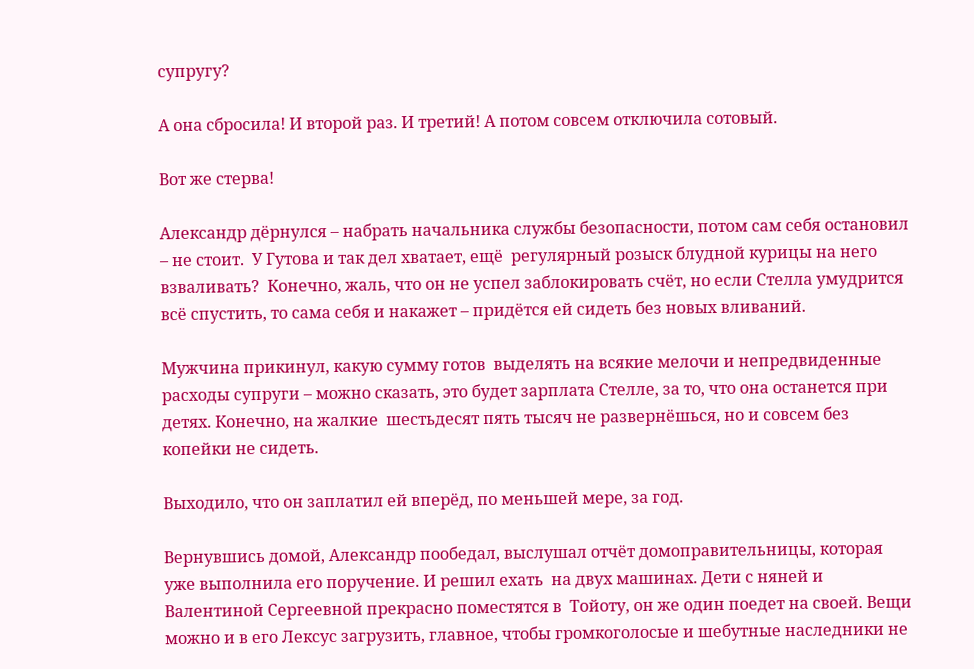супругу?

А она сбросила! И второй раз. И третий! А потом совсем отключила сотовый.

Вот же стерва!

Александр дёрнулся – набрать начальника службы безопасности, потом сам себя остановил – не стоит.  У Гутова и так дел хватает, ещё  регулярный розыск блудной курицы на него взваливать?  Конечно, жаль, что он не успел заблокировать счёт, но если Стелла умудрится  всё спустить, то сама себя и накажет – придётся ей сидеть без новых вливаний.

Мужчина прикинул, какую сумму готов  выделять на всякие мелочи и непредвиденные расходы супруги – можно сказать, это будет зарплата Стелле, за то, что она останется при детях. Конечно, на жалкие  шестьдесят пять тысяч не развернёшься, но и совсем без копейки не сидеть.

Выходило, что он заплатил ей вперёд, по меньшей мере, за год.

Вернувшись домой, Александр пообедал, выслушал отчёт домоправительницы, которая уже выполнила его поручение. И решил ехать  на двух машинах. Дети с няней и Валентиной Сергеевной прекрасно поместятся в  Тойоту, он же один поедет на своей. Вещи можно и в его Лексус загрузить, главное, чтобы громкоголосые и шебутные наследники не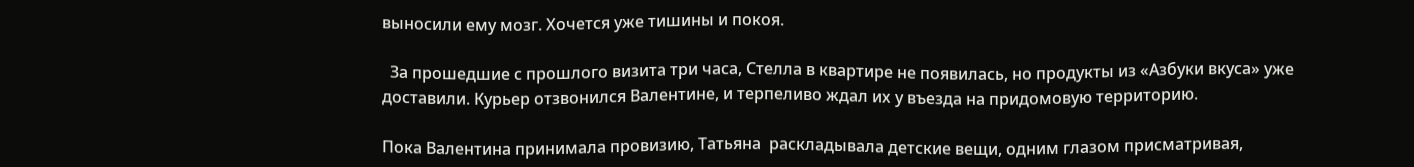выносили ему мозг. Хочется уже тишины и покоя.

  За прошедшие с прошлого визита три часа, Стелла в квартире не появилась, но продукты из «Азбуки вкуса» уже доставили. Курьер отзвонился Валентине, и терпеливо ждал их у въезда на придомовую территорию.

Пока Валентина принимала провизию, Татьяна  раскладывала детские вещи, одним глазом присматривая,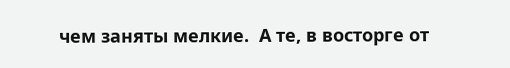чем заняты мелкие.  А те, в восторге от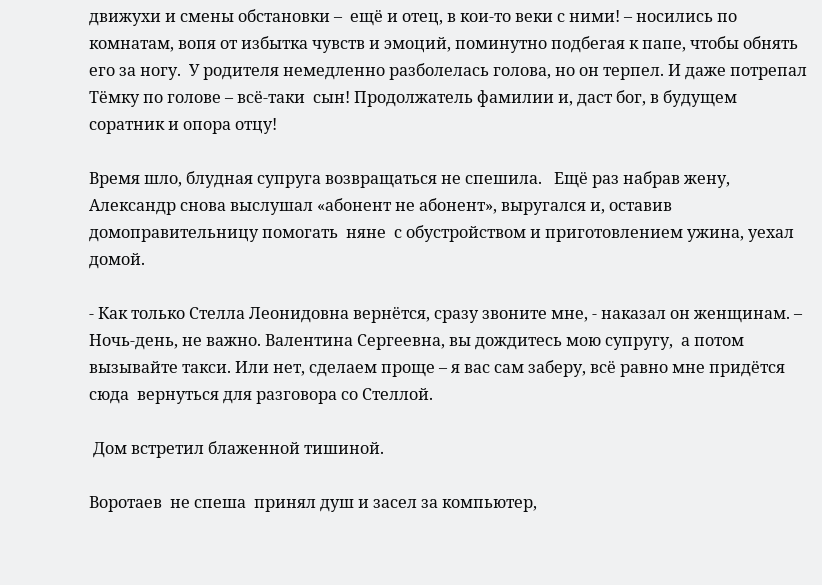движухи и смены обстановки –  ещё и отец, в кои-то веки с ними! – носились по комнатам, вопя от избытка чувств и эмоций, поминутно подбегая к папе, чтобы обнять его за ногу.  У родителя немедленно разболелась голова, но он терпел. И даже потрепал Тёмку по голове – всё-таки  сын! Продолжатель фамилии и, даст бог, в будущем соратник и опора отцу!

Время шло, блудная супруга возвращаться не спешила.   Ещё раз набрав жену, Александр снова выслушал «абонент не абонент», выругался и, оставив домоправительницу помогать  няне  с обустройством и приготовлением ужина, уехал домой.

- Как только Стелла Леонидовна вернётся, сразу звоните мне, - наказал он женщинам. – Ночь-день, не важно. Валентина Сергеевна, вы дождитесь мою супругу,  а потом вызывайте такси. Или нет, сделаем проще – я вас сам заберу, всё равно мне придётся сюда  вернуться для разговора со Стеллой.

 Дом встретил блаженной тишиной.

Воротаев  не спеша  принял душ и засел за компьютер,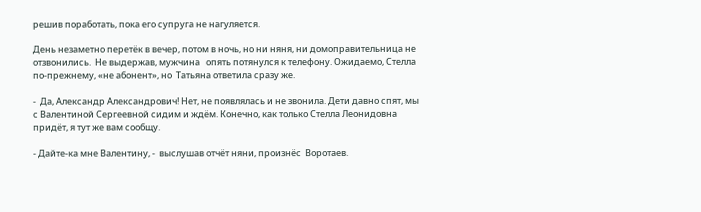решив поработать, пока его супруга не нагуляется.

День незаметно перетёк в вечер, потом в ночь, но ни няня, ни домоправительница не отзвонились.  Не выдержав, мужчина   опять потянулся к телефону. Ожидаемо, Стелла по-прежнему, «не абонент», но  Татьяна ответила сразу же.

-  Да, Александр Александрович! Нет, не появлялась и не звонила. Дети давно спят, мы с Валентиной Сергеевной сидим и ждём. Конечно, как только Стелла Леонидовна придёт, я тут же вам сообщу.

- Дайте-ка мне Валентину, -  выслушав отчёт няни, произнёс  Воротаев.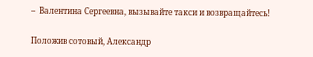–  Валентина Сергеевна, вызывайте такси и возвращайтесь!

Положив сотовый, Александр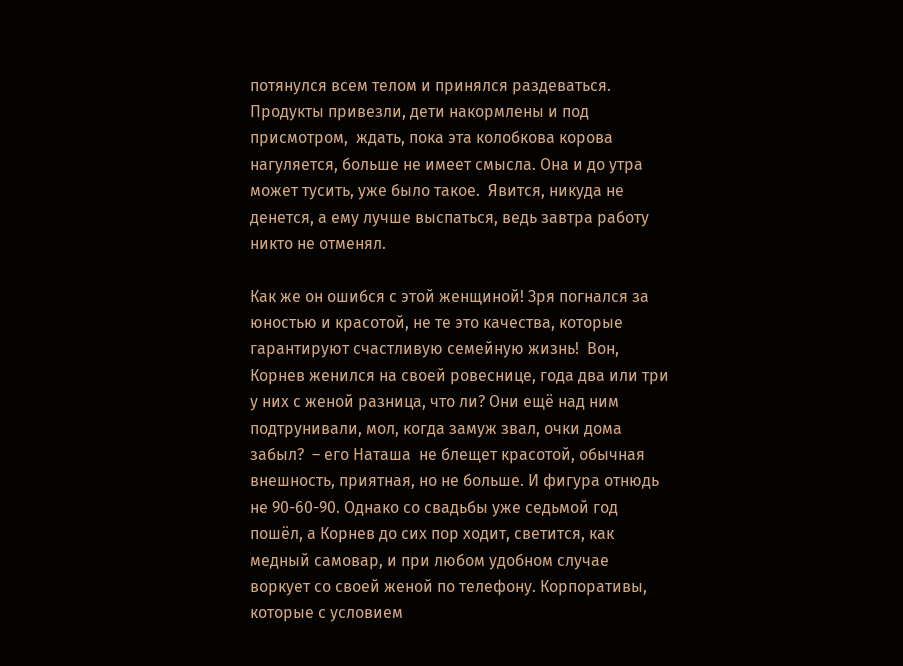потянулся всем телом и принялся раздеваться. Продукты привезли, дети накормлены и под присмотром,  ждать, пока эта колобкова корова нагуляется, больше не имеет смысла. Она и до утра может тусить, уже было такое.  Явится, никуда не денется, а ему лучше выспаться, ведь завтра работу никто не отменял.

Как же он ошибся с этой женщиной! Зря погнался за юностью и красотой, не те это качества, которые гарантируют счастливую семейную жизнь!  Вон, Корнев женился на своей ровеснице, года два или три у них с женой разница, что ли? Они ещё над ним подтрунивали, мол, когда замуж звал, очки дома забыл?  – его Наташа  не блещет красотой, обычная внешность, приятная, но не больше. И фигура отнюдь не 90-60-90. Однако со свадьбы уже седьмой год пошёл, а Корнев до сих пор ходит, светится, как медный самовар, и при любом удобном случае воркует со своей женой по телефону. Корпоративы, которые с условием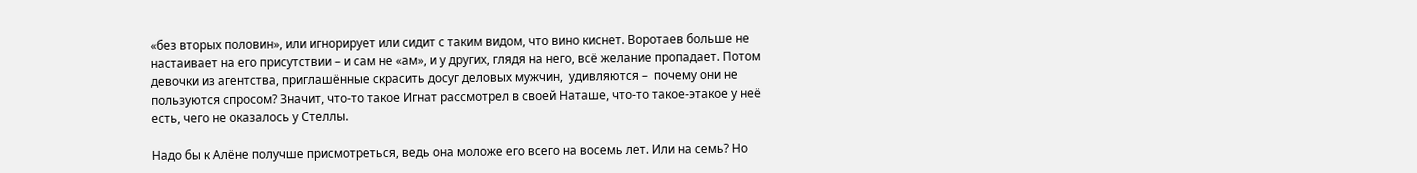«без вторых половин», или игнорирует или сидит с таким видом, что вино киснет. Воротаев больше не настаивает на его присутствии – и сам не «ам», и у других, глядя на него, всё желание пропадает. Потом  девочки из агентства, приглашённые скрасить досуг деловых мужчин,  удивляются –  почему они не пользуются спросом? Значит, что-то такое Игнат рассмотрел в своей Наташе, что-то такое-этакое у неё есть, чего не оказалось у Стеллы.

Надо бы к Алёне получше присмотреться, ведь она моложе его всего на восемь лет. Или на семь? Но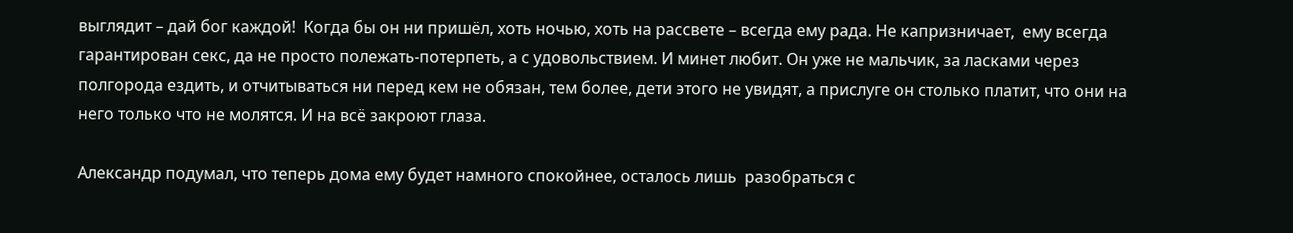выглядит – дай бог каждой!  Когда бы он ни пришёл, хоть ночью, хоть на рассвете – всегда ему рада. Не капризничает,  ему всегда гарантирован секс, да не просто полежать-потерпеть, а с удовольствием. И минет любит. Он уже не мальчик, за ласками через полгорода ездить, и отчитываться ни перед кем не обязан, тем более, дети этого не увидят, а прислуге он столько платит, что они на него только что не молятся. И на всё закроют глаза.

Александр подумал, что теперь дома ему будет намного спокойнее, осталось лишь  разобраться с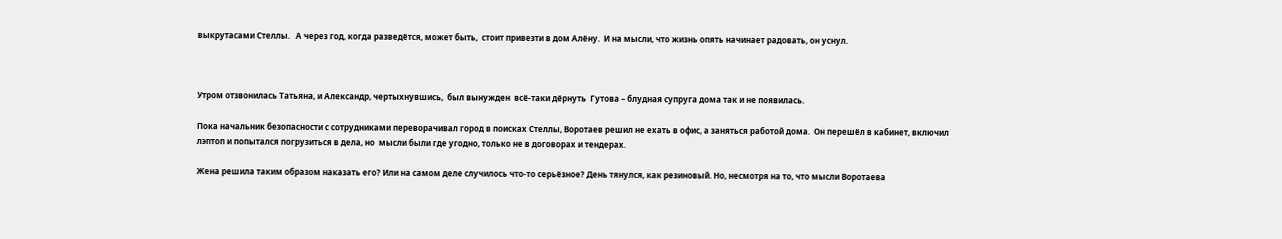выкрутасами Стеллы.   А через год, когда разведётся, может быть,  стоит привезти в дом Алёну.  И на мысли, что жизнь опять начинает радовать, он уснул.



Утром отзвонилась Татьяна, и Александр, чертыхнувшись,  был вынужден  всё-таки дёрнуть  Гутова – блудная супруга дома так и не появилась.

Пока начальник безопасности с сотрудниками переворачивал город в поисках Стеллы, Воротаев решил не ехать в офис, а заняться работой дома.  Он перешёл в кабинет, включил лэптоп и попытался погрузиться в дела, но  мысли были где угодно, только не в договорах и тендерах.

Жена решила таким образом наказать его? Или на самом деле случилось что-то серьёзное? День тянулся, как резиновый. Но, несмотря на то, что мысли Воротаева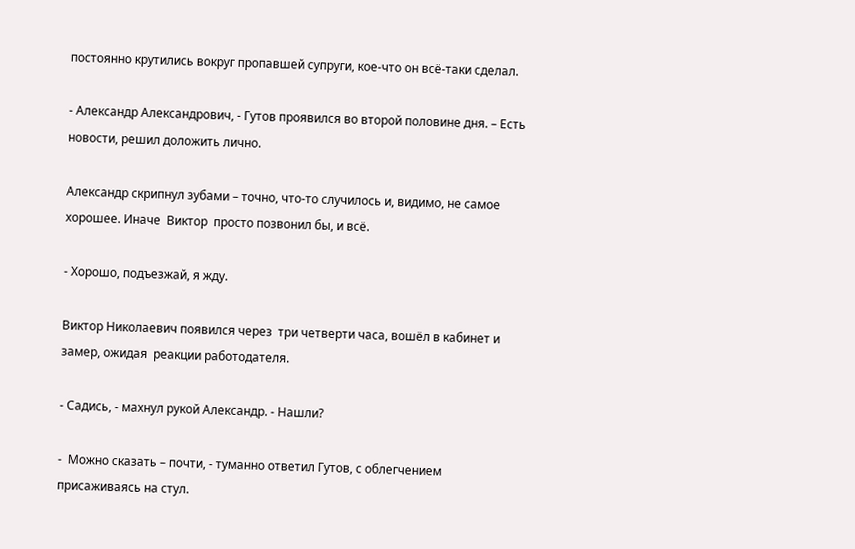постоянно крутились вокруг пропавшей супруги, кое-что он всё-таки сделал.

- Александр Александрович, - Гутов проявился во второй половине дня. – Есть новости, решил доложить лично.

Александр скрипнул зубами – точно, что-то случилось и, видимо, не самое хорошее. Иначе  Виктор  просто позвонил бы, и всё.

- Хорошо, подъезжай, я жду.

Виктор Николаевич появился через  три четверти часа, вошёл в кабинет и замер, ожидая  реакции работодателя.

- Садись, - махнул рукой Александр. - Нашли?

-  Можно сказать – почти, - туманно ответил Гутов, с облегчением присаживаясь на стул.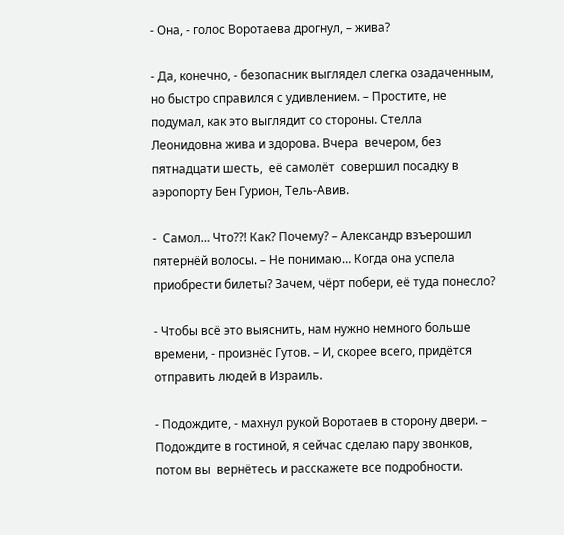- Она, - голос Воротаева дрогнул, – жива?

- Да, конечно, - безопасник выглядел слегка озадаченным, но быстро справился с удивлением. – Простите, не подумал, как это выглядит со стороны. Стелла Леонидовна жива и здорова. Вчера  вечером, без пятнадцати шесть,  её самолёт  совершил посадку в аэропорту Бен Гурион, Тель-Авив.

-  Самол… Что??! Как? Почему? – Александр взъерошил пятернёй волосы. – Не понимаю… Когда она успела приобрести билеты? Зачем, чёрт побери, её туда понесло?

- Чтобы всё это выяснить, нам нужно немного больше времени, - произнёс Гутов. – И, скорее всего, придётся отправить людей в Израиль.

- Подождите, - махнул рукой Воротаев в сторону двери. – Подождите в гостиной, я сейчас сделаю пару звонков, потом вы  вернётесь и расскажете все подробности.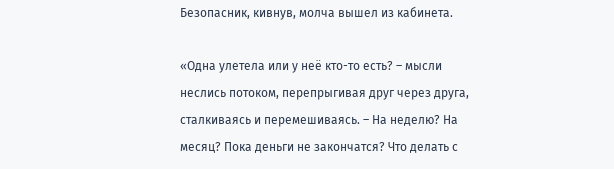Безопасник, кивнув, молча вышел из кабинета.

«Одна улетела или у неё кто-то есть? – мысли неслись потоком, перепрыгивая друг через друга, сталкиваясь и перемешиваясь. – На неделю? На месяц? Пока деньги не закончатся? Что делать с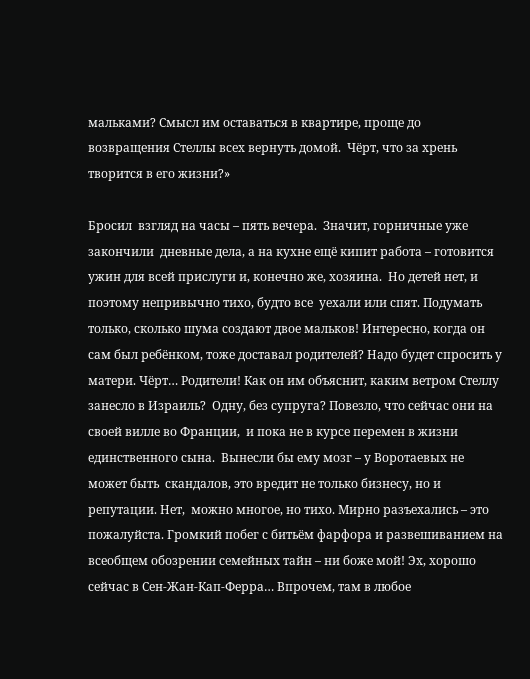мальками? Смысл им оставаться в квартире, проще до возвращения Стеллы всех вернуть домой.  Чёрт, что за хрень творится в его жизни?»

Бросил  взгляд на часы – пять вечера.  Значит, горничные уже  закончили  дневные дела, а на кухне ещё кипит работа – готовится ужин для всей прислуги и, конечно же, хозяина.  Но детей нет, и поэтому непривычно тихо, будто все  уехали или спят. Подумать только, сколько шума создают двое мальков! Интересно, когда он сам был ребёнком, тоже доставал родителей? Надо будет спросить у матери. Чёрт… Родители! Как он им объяснит, каким ветром Стеллу занесло в Израиль?  Одну, без супруга? Повезло, что сейчас они на своей вилле во Франции,  и пока не в курсе перемен в жизни единственного сына.  Вынесли бы ему мозг – у Воротаевых не может быть  скандалов, это вредит не только бизнесу, но и репутации. Нет,  можно многое, но тихо. Мирно разъехались – это пожалуйста. Громкий побег с битьём фарфора и развешиванием на всеобщем обозрении семейных тайн – ни боже мой! Эх, хорошо сейчас в Сен-Жан-Кап-Ферра… Впрочем, там в любое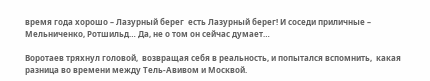время года хорошо – Лазурный берег  есть Лазурный берег! И соседи приличные – Мельниченко, Ротшильд… Да, не о том он сейчас думает…

Воротаев тряхнул головой,  возвращая себя в реальность, и попытался вспомнить,  какая разница во времени между Тель-Авивом и Москвой.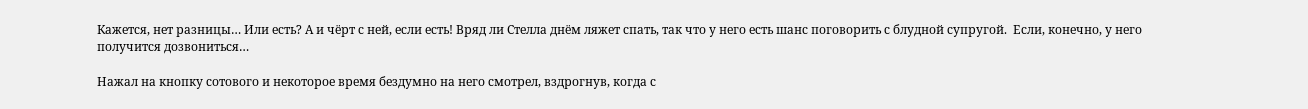Кажется, нет разницы… Или есть? А и чёрт с ней, если есть! Вряд ли Стелла днём ляжет спать, так что у него есть шанс поговорить с блудной супругой.  Если, конечно, у него получится дозвониться…

Нажал на кнопку сотового и некоторое время бездумно на него смотрел, вздрогнув, когда с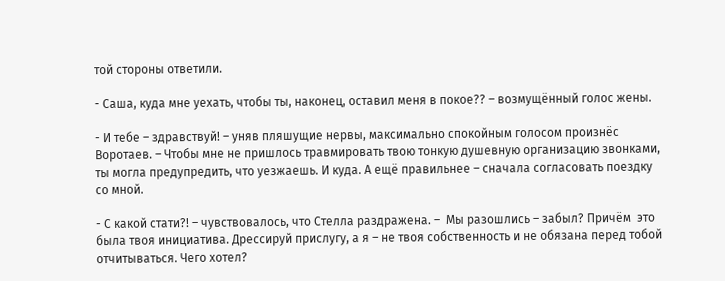той стороны ответили.

- Саша, куда мне уехать, чтобы ты, наконец, оставил меня в покое?? – возмущённый голос жены.

- И тебе – здравствуй! – уняв пляшущие нервы, максимально спокойным голосом произнёс Воротаев. – Чтобы мне не пришлось травмировать твою тонкую душевную организацию звонками, ты могла предупредить, что уезжаешь. И куда. А ещё правильнее – сначала согласовать поездку со мной.

- С какой стати?! – чувствовалось, что Стелла раздражена. –  Мы разошлись – забыл? Причём  это была твоя инициатива. Дрессируй прислугу, а я – не твоя собственность и не обязана перед тобой отчитываться. Чего хотел?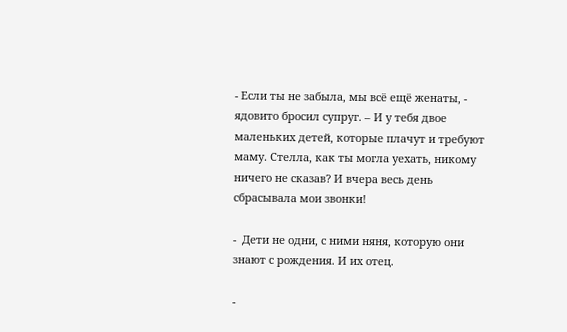- Если ты не забыла, мы всё ещё женаты, - ядовито бросил супруг. – И у тебя двое маленьких детей, которые плачут и требуют маму. Стелла, как ты могла уехать, никому ничего не сказав? И вчера весь день сбрасывала мои звонки!

-  Дети не одни, с ними няня, которую они знают с рождения. И их отец.

-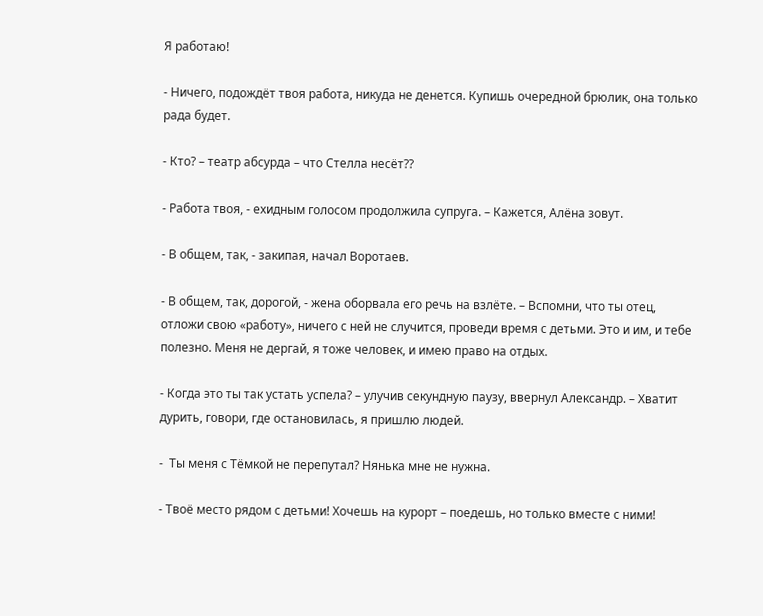Я работаю!

- Ничего, подождёт твоя работа, никуда не денется. Купишь очередной брюлик, она только рада будет.

- Кто? – театр абсурда – что Стелла несёт??

- Работа твоя, - ехидным голосом продолжила супруга. – Кажется, Алёна зовут.

- В общем, так, - закипая, начал Воротаев.

- В общем, так, дорогой, - жена оборвала его речь на взлёте. – Вспомни, что ты отец, отложи свою «работу», ничего с ней не случится, проведи время с детьми. Это и им, и тебе полезно. Меня не дергай, я тоже человек, и имею право на отдых.

- Когда это ты так устать успела? – улучив секундную паузу, ввернул Александр. – Хватит дурить, говори, где остановилась, я пришлю людей.

-  Ты меня с Тёмкой не перепутал? Нянька мне не нужна.

- Твоё место рядом с детьми! Хочешь на курорт – поедешь, но только вместе с ними!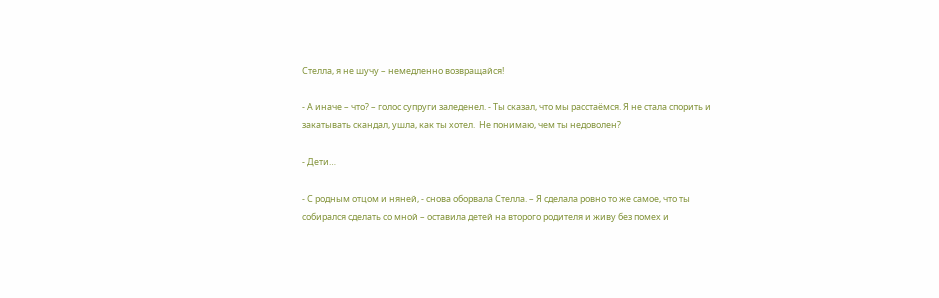Стелла, я не шучу – немедленно возвращайся!

- А иначе – что? – голос супруги заледенел. - Ты сказал, что мы расстаёмся. Я не стала спорить и закатывать скандал, ушла, как ты хотел.  Не понимаю, чем ты недоволен?

- Дети…

- С родным отцом и няней, - снова оборвала Стелла. – Я сделала ровно то же самое, что ты собирался сделать со мной – оставила детей на второго родителя и живу без помех и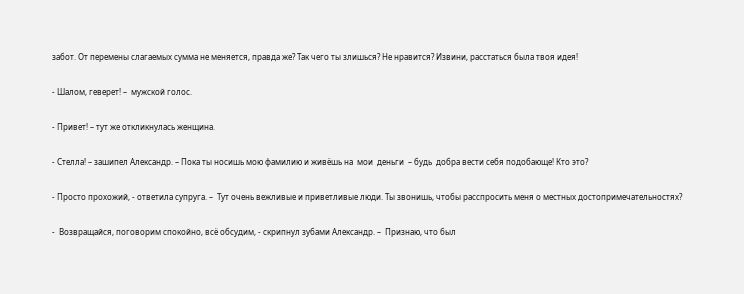забот. От перемены слагаемых сумма не меняется, правда же? Так чего ты злишься? Не нравится? Извини, расстаться была твоя идея!

- Шалом, геверет! –  мужской голос.

- Привет! – тут же откликнулась женщина.

- Стелла! – зашипел Александр. – Пока ты носишь мою фамилию и живёшь на  мои  деньги  – будь  добра вести себя подобающе! Кто это?

- Просто прохожий, - ответила супруга. –  Тут очень вежливые и приветливые люди. Ты звонишь, чтобы расспросить меня о местных достопримечательностях?

-  Возвращайся, поговорим спокойно, всё обсудим, - скрипнул зубами Александр. –  Признаю, что был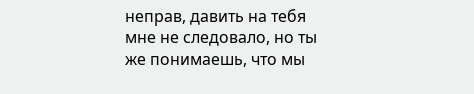неправ, давить на тебя мне не следовало, но ты же понимаешь, что мы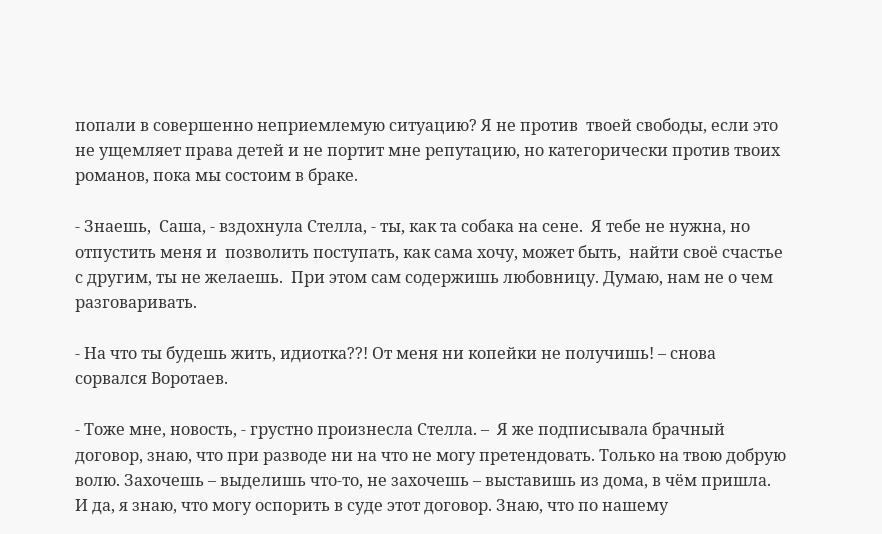попали в совершенно неприемлемую ситуацию? Я не против  твоей свободы, если это не ущемляет права детей и не портит мне репутацию, но категорически против твоих романов, пока мы состоим в браке.

- Знаешь,  Саша, - вздохнула Стелла, - ты, как та собака на сене.  Я тебе не нужна, но отпустить меня и  позволить поступать, как сама хочу, может быть,  найти своё счастье с другим, ты не желаешь.  При этом сам содержишь любовницу. Думаю, нам не о чем разговаривать.

- На что ты будешь жить, идиотка??! От меня ни копейки не получишь! – снова сорвался Воротаев.

- Тоже мне, новость, - грустно произнесла Стелла. –  Я же подписывала брачный договор, знаю, что при разводе ни на что не могу претендовать. Только на твою добрую волю. Захочешь – выделишь что-то, не захочешь – выставишь из дома, в чём пришла. И да, я знаю, что могу оспорить в суде этот договор. Знаю, что по нашему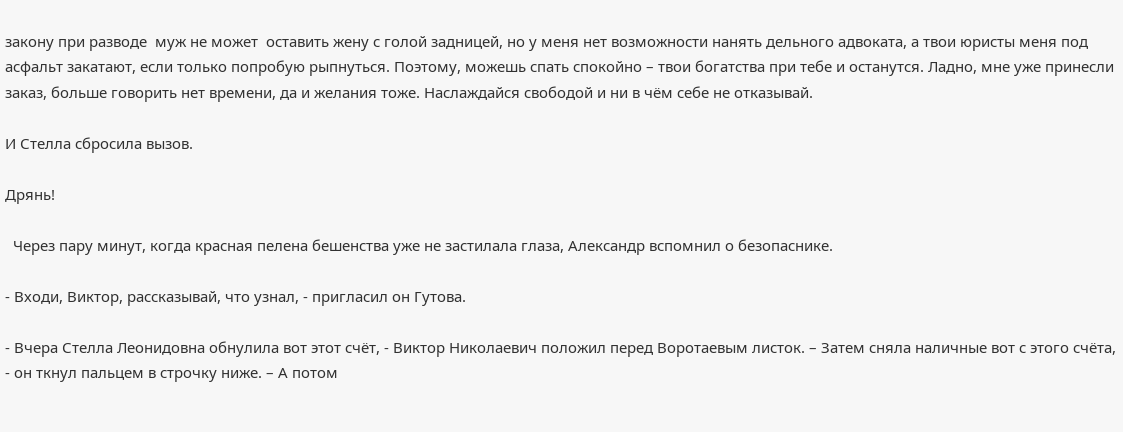закону при разводе  муж не может  оставить жену с голой задницей, но у меня нет возможности нанять дельного адвоката, а твои юристы меня под асфальт закатают, если только попробую рыпнуться. Поэтому, можешь спать спокойно – твои богатства при тебе и останутся. Ладно, мне уже принесли заказ, больше говорить нет времени, да и желания тоже. Наслаждайся свободой и ни в чём себе не отказывай.

И Стелла сбросила вызов.

Дрянь!

  Через пару минут, когда красная пелена бешенства уже не застилала глаза, Александр вспомнил о безопаснике.

- Входи, Виктор, рассказывай, что узнал, - пригласил он Гутова.

- Вчера Стелла Леонидовна обнулила вот этот счёт, - Виктор Николаевич положил перед Воротаевым листок. – Затем сняла наличные вот с этого счёта, - он ткнул пальцем в строчку ниже. – А потом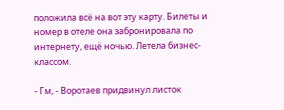положила всё на вот эту карту. Билеты и номер в отеле она забронировала по интернету, ещё ночью. Летела бизнес-классом.

- Гм, - Воротаев придвинул листок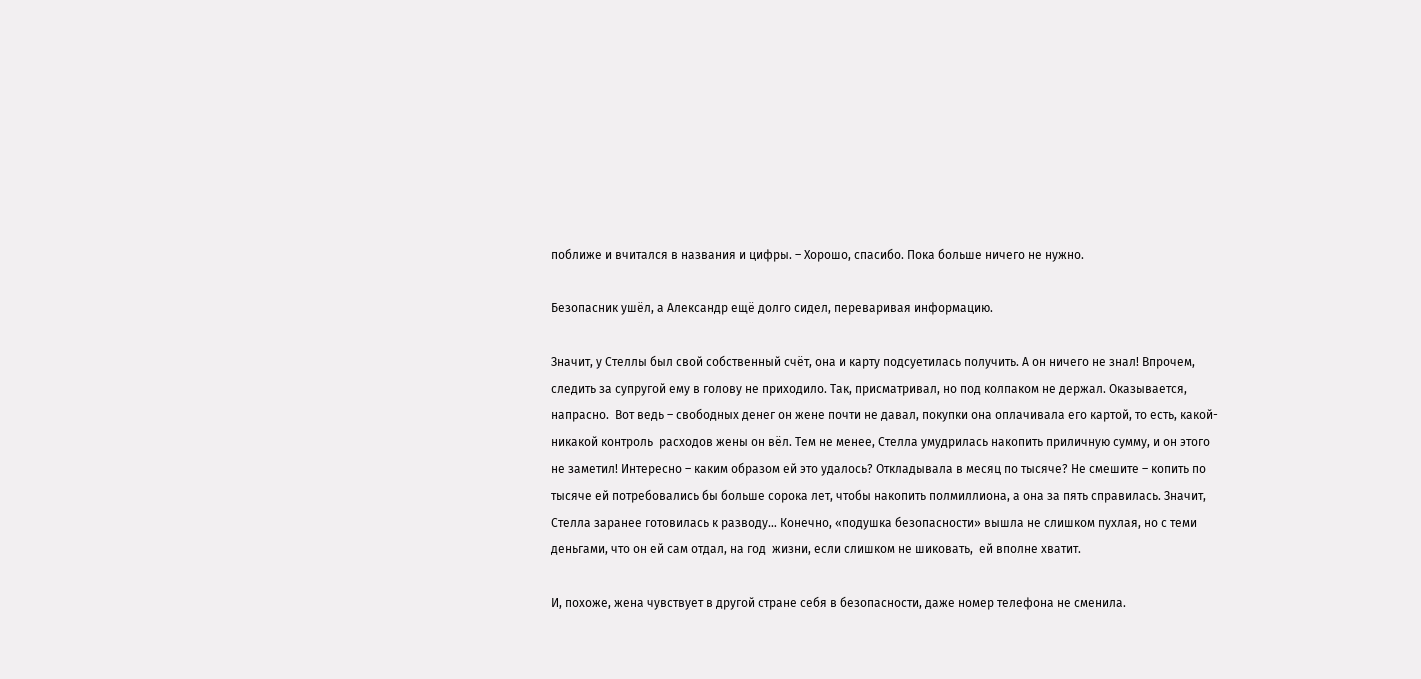поближе и вчитался в названия и цифры. – Хорошо, спасибо. Пока больше ничего не нужно.

Безопасник ушёл, а Александр ещё долго сидел, переваривая информацию.

Значит, у Стеллы был свой собственный счёт, она и карту подсуетилась получить. А он ничего не знал! Впрочем, следить за супругой ему в голову не приходило. Так, присматривал, но под колпаком не держал. Оказывается, напрасно.  Вот ведь – свободных денег он жене почти не давал, покупки она оплачивала его картой, то есть, какой-никакой контроль  расходов жены он вёл. Тем не менее, Стелла умудрилась накопить приличную сумму, и он этого не заметил! Интересно – каким образом ей это удалось? Откладывала в месяц по тысяче? Не смешите – копить по тысяче ей потребовались бы больше сорока лет, чтобы накопить полмиллиона, а она за пять справилась. Значит, Стелла заранее готовилась к разводу… Конечно, «подушка безопасности» вышла не слишком пухлая, но с теми деньгами, что он ей сам отдал, на год  жизни, если слишком не шиковать,  ей вполне хватит.

И, похоже, жена чувствует в другой стране себя в безопасности, даже номер телефона не сменила.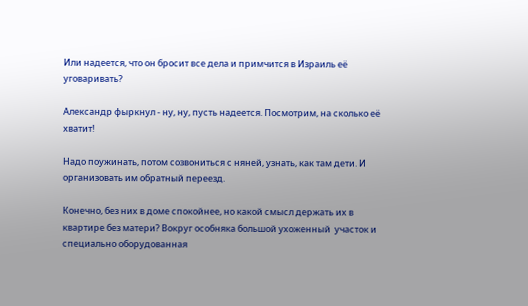Или надеется, что он бросит все дела и примчится в Израиль её уговаривать?

Александр фыркнул - ну, ну, пусть надеется. Посмотрим, на сколько её хватит!

Надо поужинать, потом созвониться с няней, узнать, как там дети. И организовать им обратный переезд.

Конечно, без них в доме спокойнее, но какой смысл держать их в квартире без матери? Вокруг особняка большой ухоженный  участок и  специально оборудованная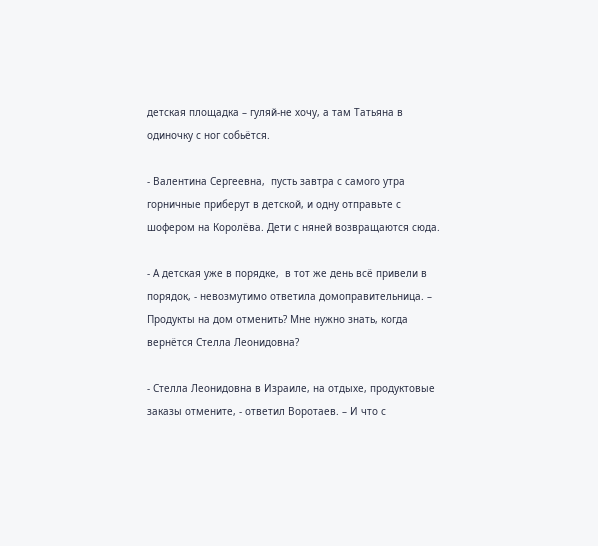детская площадка – гуляй-не хочу, а там Татьяна в одиночку с ног собьётся.

- Валентина Сергеевна,  пусть завтра с самого утра горничные приберут в детской, и одну отправьте с шофером на Королёва. Дети с няней возвращаются сюда.

- А детская уже в порядке,  в тот же день всё привели в порядок, - невозмутимо ответила домоправительница. – Продукты на дом отменить? Мне нужно знать, когда вернётся Стелла Леонидовна?

- Стелла Леонидовна в Израиле, на отдыхе, продуктовые заказы отмените, - ответил Воротаев. – И что с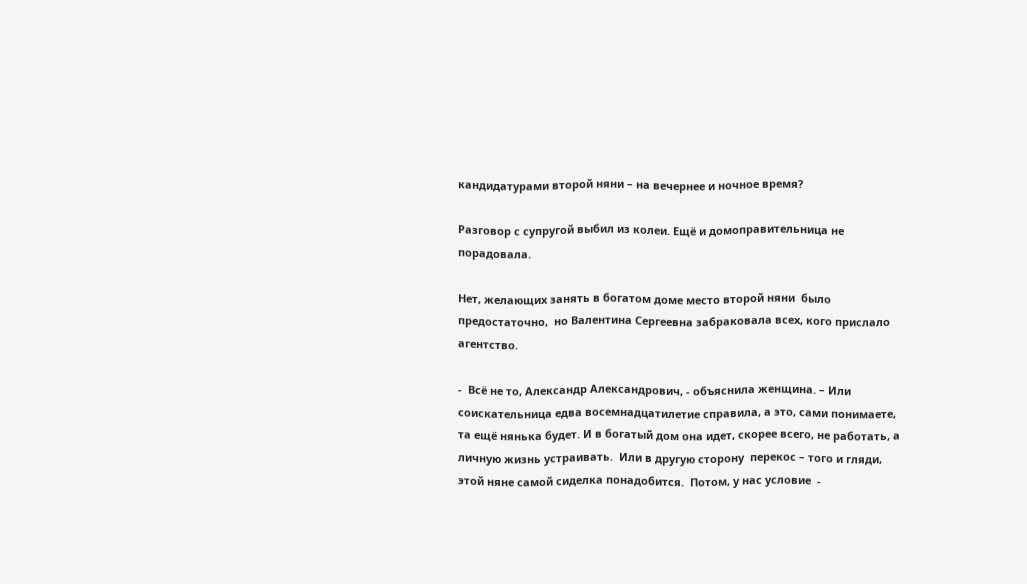кандидатурами второй няни – на вечернее и ночное время?

Разговор с супругой выбил из колеи. Ещё и домоправительница не порадовала.

Нет, желающих занять в богатом доме место второй няни  было предостаточно,  но Валентина Сергеевна забраковала всех, кого прислало агентство.

-  Всё не то, Александр Александрович, - объяснила женщина. – Или  соискательница едва восемнадцатилетие справила, а это, сами понимаете, та ещё нянька будет. И в богатый дом она идет, скорее всего, не работать, а личную жизнь устраивать.  Или в другую сторону  перекос – того и гляди, этой няне самой сиделка понадобится.  Потом, у нас условие  -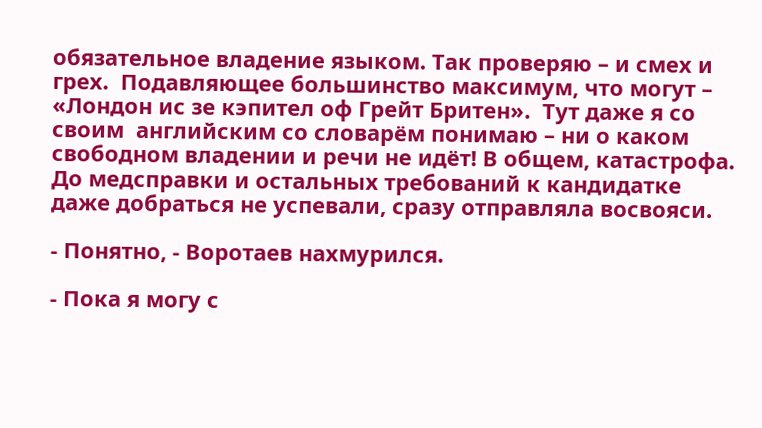обязательное владение языком. Так проверяю – и смех и грех.  Подавляющее большинство максимум, что могут – «Лондон ис зе кэпител оф Грейт Бритен».  Тут даже я со своим  английским со словарём понимаю – ни о каком свободном владении и речи не идёт! В общем, катастрофа. До медсправки и остальных требований к кандидатке  даже добраться не успевали, сразу отправляла восвояси.

- Понятно, - Воротаев нахмурился.

- Пока я могу с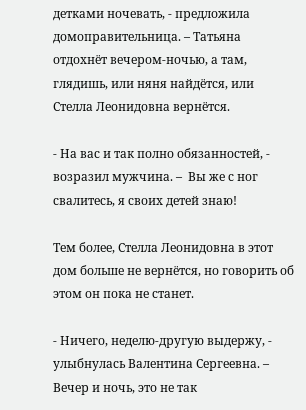детками ночевать, - предложила домоправительница. – Татьяна отдохнёт вечером-ночью, а там, глядишь, или няня найдётся, или Стелла Леонидовна вернётся.

- На вас и так полно обязанностей, - возразил мужчина. –  Вы же с ног свалитесь, я своих детей знаю!

Тем более, Стелла Леонидовна в этот дом больше не вернётся, но говорить об этом он пока не станет.

- Ничего, неделю-другую выдержу, - улыбнулась Валентина Сергеевна. – Вечер и ночь, это не так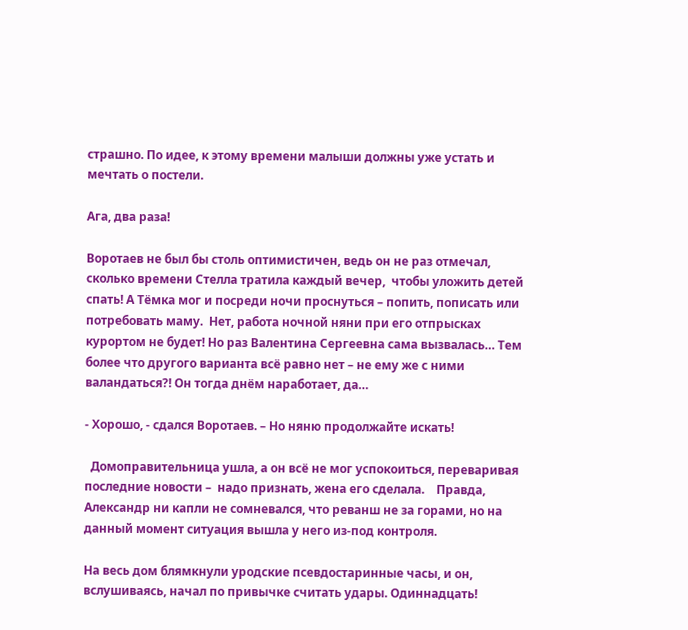страшно. По идее, к этому времени малыши должны уже устать и мечтать о постели.

Ага, два раза!

Воротаев не был бы столь оптимистичен, ведь он не раз отмечал,  сколько времени Стелла тратила каждый вечер,  чтобы уложить детей спать! А Тёмка мог и посреди ночи проснуться – попить, пописать или потребовать маму.  Нет, работа ночной няни при его отпрысках  курортом не будет! Но раз Валентина Сергеевна сама вызвалась… Тем более что другого варианта всё равно нет – не ему же с ними валандаться?! Он тогда днём наработает, да…

- Хорошо, - сдался Воротаев. – Но няню продолжайте искать!

  Домоправительница ушла, а он всё не мог успокоиться, переваривая последние новости –  надо признать, жена его сделала.    Правда, Александр ни капли не сомневался, что реванш не за горами, но на данный момент ситуация вышла у него из-под контроля.

На весь дом блямкнули уродские псевдостаринные часы, и он, вслушиваясь, начал по привычке считать удары. Одиннадцать!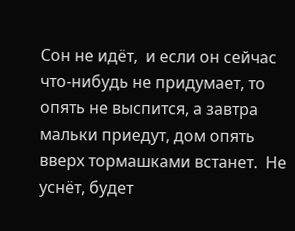Сон не идёт,  и если он сейчас что-нибудь не придумает, то опять не выспится, а завтра мальки приедут, дом опять вверх тормашками встанет.  Не уснёт, будет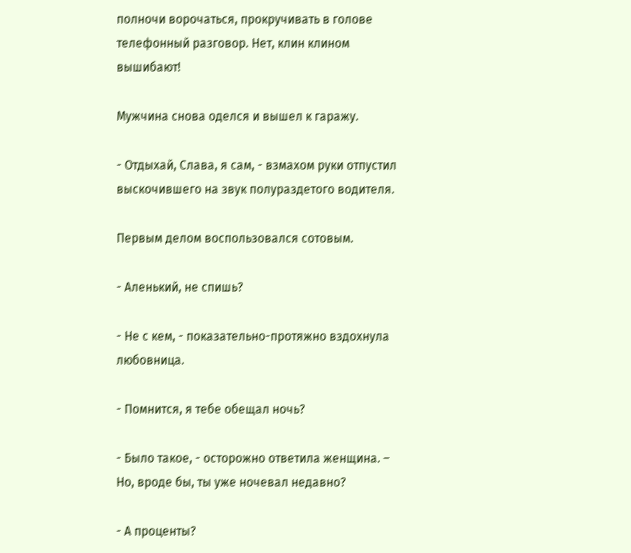полночи ворочаться, прокручивать в голове телефонный разговор. Нет, клин клином вышибают!

Мужчина снова оделся и вышел к гаражу.

- Отдыхай, Слава, я сам, - взмахом руки отпустил выскочившего на звук полураздетого водителя.

Первым делом воспользовался сотовым.

- Аленький, не спишь?

- Не с кем, - показательно-протяжно вздохнула любовница.

- Помнится, я тебе обещал ночь?

- Было такое, - осторожно ответила женщина. –  Но, вроде бы, ты уже ночевал недавно?

- А проценты?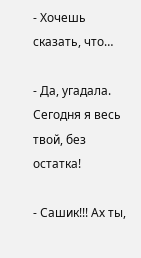- Хочешь сказать, что…

- Да, угадала. Сегодня я весь твой, без остатка!

- Сашик!!! Ах ты,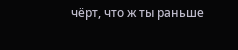чёрт, что ж ты раньше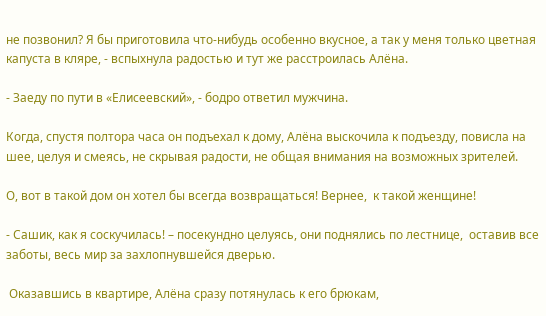не позвонил? Я бы приготовила что-нибудь особенно вкусное, а так у меня только цветная капуста в кляре, - вспыхнула радостью и тут же расстроилась Алёна.

- Заеду по пути в «Елисеевский», - бодро ответил мужчина.

Когда, спустя полтора часа он подъехал к дому, Алёна выскочила к подъезду, повисла на шее, целуя и смеясь, не скрывая радости, не общая внимания на возможных зрителей.

О, вот в такой дом он хотел бы всегда возвращаться! Вернее,  к такой женщине!

- Сашик, как я соскучилась! – посекундно целуясь, они поднялись по лестнице,  оставив все заботы, весь мир за захлопнувшейся дверью.

 Оказавшись в квартире, Алёна сразу потянулась к его брюкам,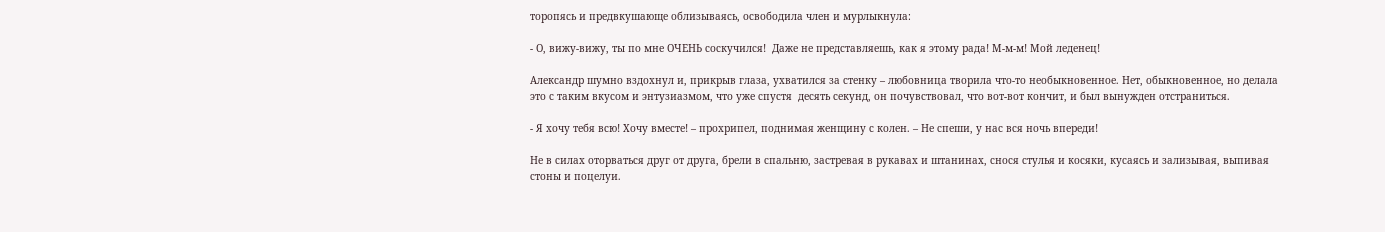торопясь и предвкушающе облизываясь, освободила член и мурлыкнула:

- О, вижу-вижу, ты по мне ОЧЕНЬ соскучился!  Даже не представляешь, как я этому рада! М-м-м! Мой леденец!

Александр шумно вздохнул и, прикрыв глаза, ухватился за стенку – любовница творила что-то необыкновенное. Нет, обыкновенное, но делала это с таким вкусом и энтузиазмом, что уже спустя  десять секунд, он почувствовал, что вот-вот кончит, и был вынужден отстраниться.

- Я хочу тебя всю! Хочу вместе! – прохрипел, поднимая женщину с колен. – Не спеши, у нас вся ночь впереди!

Не в силах оторваться друг от друга, брели в спальню, застревая в рукавах и штанинах, снося стулья и косяки, кусаясь и зализывая, выпивая стоны и поцелуи.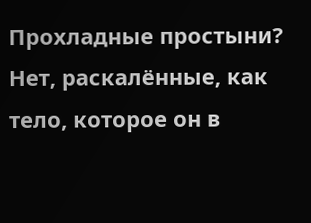Прохладные простыни? Нет, раскалённые, как тело, которое он в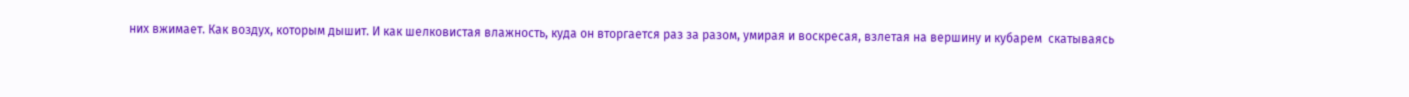них вжимает. Как воздух, которым дышит. И как шелковистая влажность, куда он вторгается раз за разом, умирая и воскресая, взлетая на вершину и кубарем  скатываясь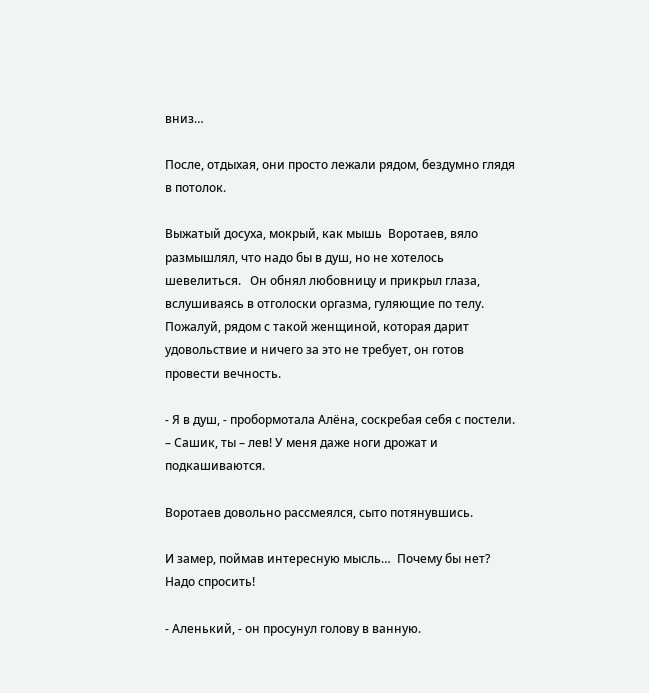вниз…

После, отдыхая, они просто лежали рядом, бездумно глядя  в потолок.

Выжатый досуха, мокрый, как мышь  Воротаев, вяло  размышлял, что надо бы в душ, но не хотелось шевелиться.   Он обнял любовницу и прикрыл глаза, вслушиваясь в отголоски оргазма, гуляющие по телу.  Пожалуй, рядом с такой женщиной, которая дарит удовольствие и ничего за это не требует, он готов провести вечность.

- Я в душ, - пробормотала Алёна, соскребая себя с постели. – Сашик, ты – лев! У меня даже ноги дрожат и подкашиваются.

Воротаев довольно рассмеялся, сыто потянувшись.

И замер, поймав интересную мысль…  Почему бы нет?  Надо спросить!

- Аленький, - он просунул голову в ванную.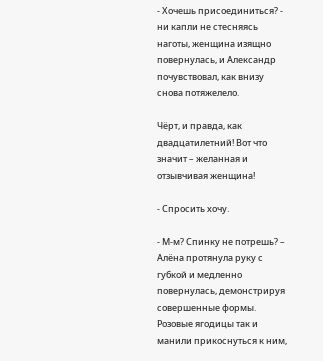- Хочешь присоединиться? - ни капли не стесняясь наготы, женщина изящно повернулась, и Александр почувствовал, как внизу  снова потяжелело.

Чёрт, и правда, как двадцатилетний! Вот что значит – желанная и отзывчивая женщина!

- Спросить хочу.

- М-м? Спинку не потрешь? – Алёна протянула руку с губкой и медленно повернулась, демонстрируя совершенные формы. Розовые ягодицы так и манили прикоснуться к ним,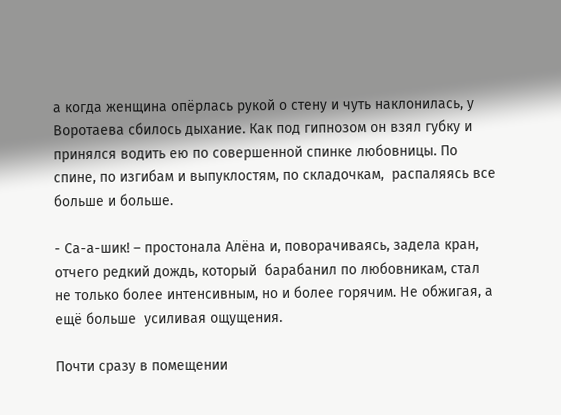а когда женщина опёрлась рукой о стену и чуть наклонилась, у Воротаева сбилось дыхание. Как под гипнозом он взял губку и принялся водить ею по совершенной спинке любовницы. По спине, по изгибам и выпуклостям, по складочкам,  распаляясь все больше и больше.

- Са-а-шик! – простонала Алёна и, поворачиваясь, задела кран, отчего редкий дождь, который  барабанил по любовникам, стал не только более интенсивным, но и более горячим. Не обжигая, а ещё больше  усиливая ощущения.

Почти сразу в помещении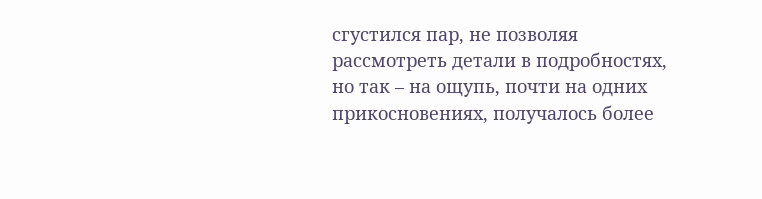сгустился пар, не позволяя рассмотреть детали в подробностях, но так – на ощупь, почти на одних прикосновениях, получалось более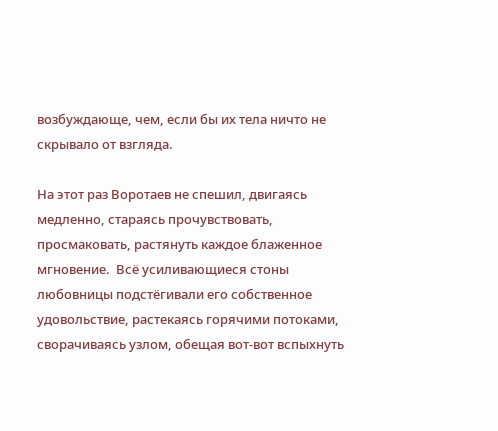возбуждающе, чем, если бы их тела ничто не скрывало от взгляда.

На этот раз Воротаев не спешил, двигаясь медленно, стараясь прочувствовать, просмаковать, растянуть каждое блаженное мгновение.  Всё усиливающиеся стоны любовницы подстёгивали его собственное удовольствие, растекаясь горячими потоками, сворачиваясь узлом, обещая вот-вот вспыхнуть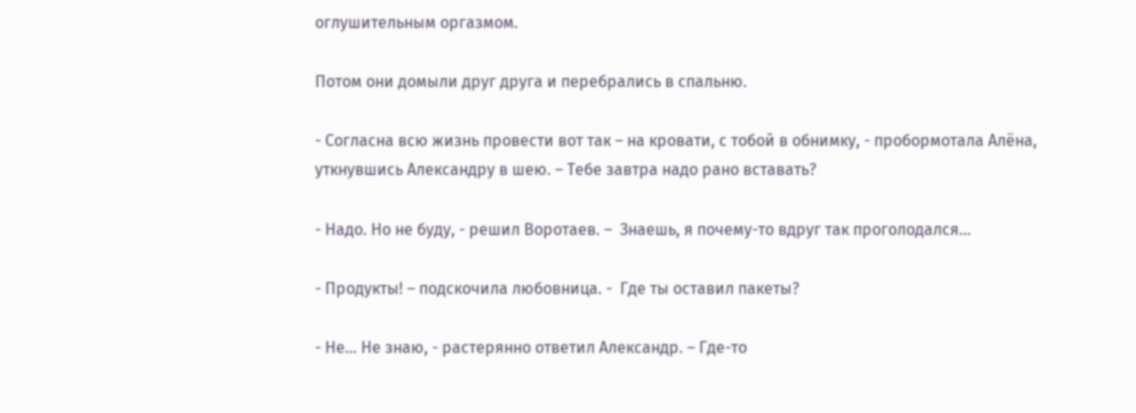оглушительным оргазмом.

Потом они домыли друг друга и перебрались в спальню.

- Согласна всю жизнь провести вот так – на кровати, с тобой в обнимку, - пробормотала Алёна, уткнувшись Александру в шею. – Тебе завтра надо рано вставать?

- Надо. Но не буду, - решил Воротаев. –  Знаешь, я почему-то вдруг так проголодался…

- Продукты! – подскочила любовница. -  Где ты оставил пакеты?

- Не… Не знаю, - растерянно ответил Александр. – Где-то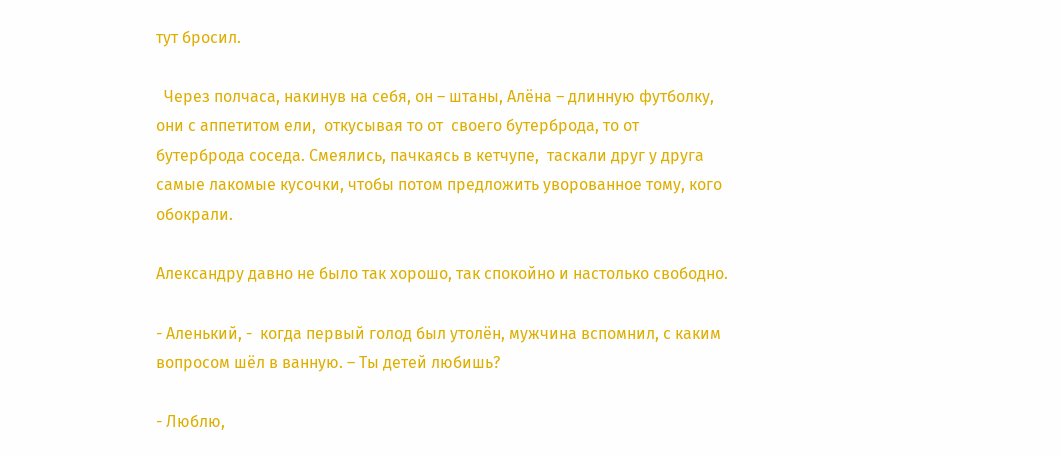тут бросил.

  Через полчаса, накинув на себя, он – штаны, Алёна – длинную футболку, они с аппетитом ели,  откусывая то от  своего бутерброда, то от бутерброда соседа. Смеялись, пачкаясь в кетчупе,  таскали друг у друга самые лакомые кусочки, чтобы потом предложить уворованное тому, кого обокрали.

Александру давно не было так хорошо, так спокойно и настолько свободно.

- Аленький, -  когда первый голод был утолён, мужчина вспомнил, с каким вопросом шёл в ванную. – Ты детей любишь?

- Люблю,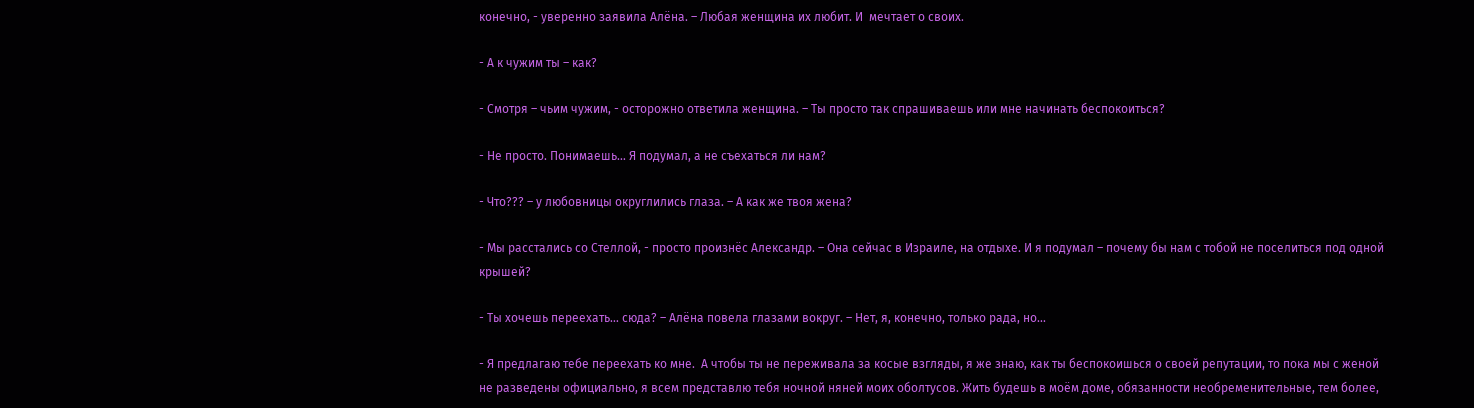конечно, - уверенно заявила Алёна. – Любая женщина их любит. И  мечтает о своих.

- А к чужим ты – как?

- Смотря – чьим чужим, - осторожно ответила женщина. – Ты просто так спрашиваешь или мне начинать беспокоиться?

- Не просто. Понимаешь… Я подумал, а не съехаться ли нам?

- Что??? – у любовницы округлились глаза. – А как же твоя жена?

- Мы расстались со Стеллой, - просто произнёс Александр. – Она сейчас в Израиле, на отдыхе. И я подумал – почему бы нам с тобой не поселиться под одной крышей?

- Ты хочешь переехать… сюда? – Алёна повела глазами вокруг. – Нет, я, конечно, только рада, но...

- Я предлагаю тебе переехать ко мне.  А чтобы ты не переживала за косые взгляды, я же знаю, как ты беспокоишься о своей репутации, то пока мы с женой не разведены официально, я всем представлю тебя ночной няней моих оболтусов. Жить будешь в моём доме, обязанности необременительные, тем более,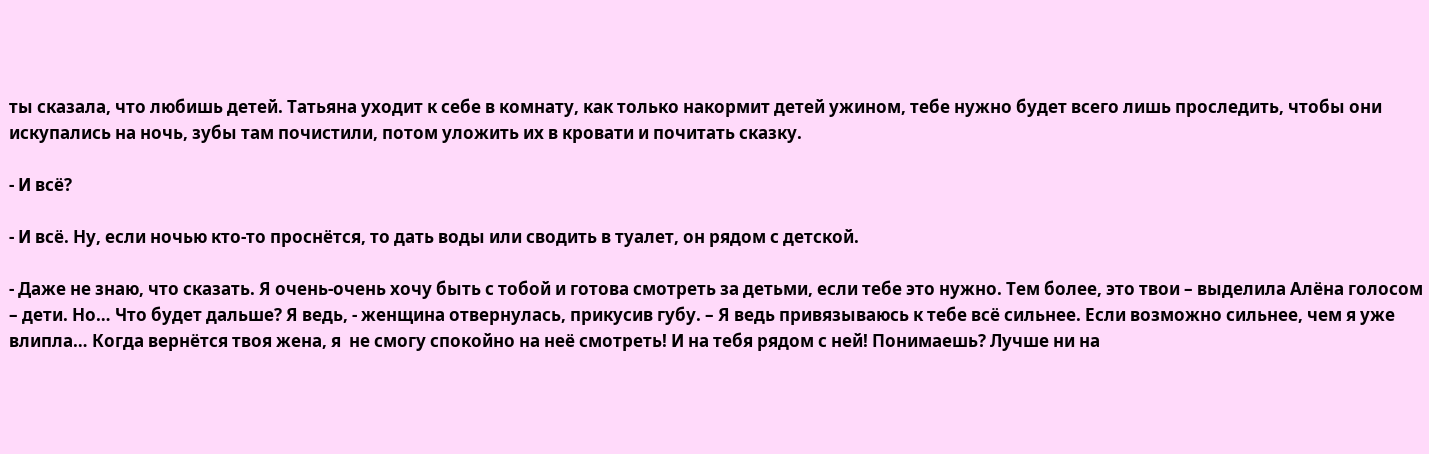ты сказала, что любишь детей. Татьяна уходит к себе в комнату, как только накормит детей ужином, тебе нужно будет всего лишь проследить, чтобы они искупались на ночь, зубы там почистили, потом уложить их в кровати и почитать сказку.

- И всё?

- И всё. Ну, если ночью кто-то проснётся, то дать воды или сводить в туалет, он рядом с детской.

- Даже не знаю, что сказать. Я очень-очень хочу быть с тобой и готова смотреть за детьми, если тебе это нужно. Тем более, это твои – выделила Алёна голосом – дети. Но… Что будет дальше? Я ведь, - женщина отвернулась, прикусив губу. – Я ведь привязываюсь к тебе всё сильнее. Если возможно сильнее, чем я уже влипла… Когда вернётся твоя жена, я  не смогу спокойно на неё смотреть! И на тебя рядом с ней! Понимаешь? Лучше ни на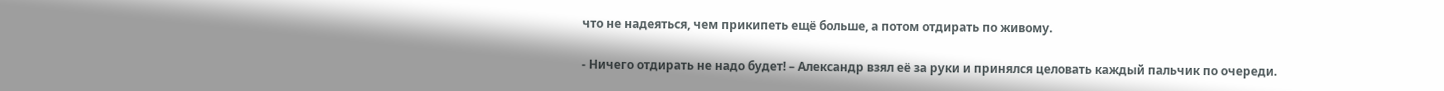что не надеяться, чем прикипеть ещё больше, а потом отдирать по живому.

- Ничего отдирать не надо будет! – Александр взял её за руки и принялся целовать каждый пальчик по очереди.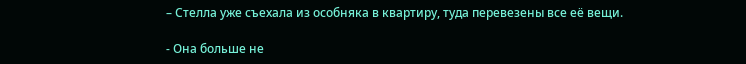– Стелла уже съехала из особняка в квартиру, туда перевезены все её вещи.

- Она больше не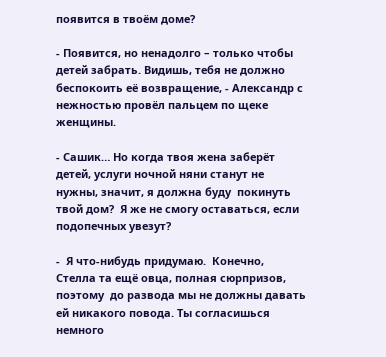появится в твоём доме?

- Появится, но ненадолго – только чтобы детей забрать. Видишь, тебя не должно беспокоить её возвращение, - Александр с нежностью провёл пальцем по щеке женщины.

- Сашик… Но когда твоя жена заберёт детей, услуги ночной няни станут не нужны, значит, я должна буду  покинуть твой дом?  Я же не смогу оставаться, если подопечных увезут?

-  Я что-нибудь придумаю.  Конечно, Стелла та ещё овца, полная сюрпризов, поэтому  до развода мы не должны давать ей никакого повода. Ты согласишься немного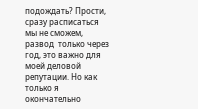подождать? Прости, сразу расписаться мы не сможем, развод  только через год, это важно для моей деловой репутации. Но как только я окончательно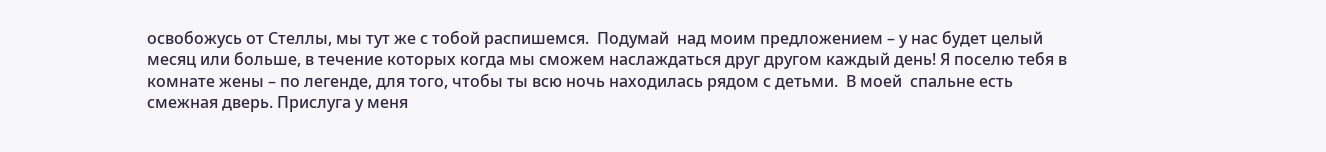освобожусь от Стеллы, мы тут же с тобой распишемся.  Подумай  над моим предложением – у нас будет целый месяц или больше, в течение которых когда мы сможем наслаждаться друг другом каждый день! Я поселю тебя в комнате жены – по легенде, для того, чтобы ты всю ночь находилась рядом с детьми.  В моей  спальне есть смежная дверь. Прислуга у меня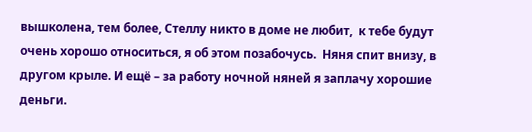вышколена, тем более, Стеллу никто в доме не любит,  к тебе будут очень хорошо относиться, я об этом позабочусь.  Няня спит внизу, в другом крыле. И ещё – за работу ночной няней я заплачу хорошие деньги.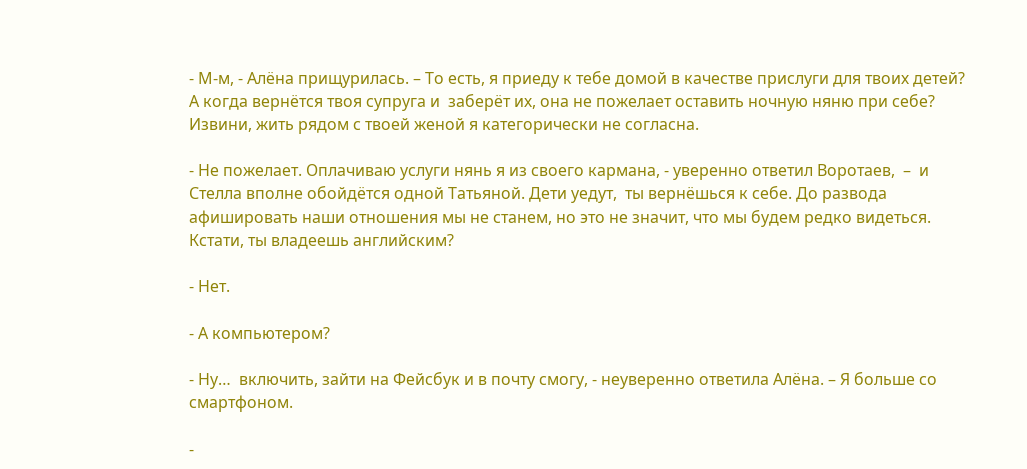- М-м, - Алёна прищурилась. – То есть, я приеду к тебе домой в качестве прислуги для твоих детей? А когда вернётся твоя супруга и  заберёт их, она не пожелает оставить ночную няню при себе?  Извини, жить рядом с твоей женой я категорически не согласна.

- Не пожелает. Оплачиваю услуги нянь я из своего кармана, - уверенно ответил Воротаев,  –  и Стелла вполне обойдётся одной Татьяной. Дети уедут,  ты вернёшься к себе. До развода афишировать наши отношения мы не станем, но это не значит, что мы будем редко видеться.  Кстати, ты владеешь английским?

- Нет.

- А компьютером?

- Ну…  включить, зайти на Фейсбук и в почту смогу, - неуверенно ответила Алёна. – Я больше со смартфоном.

-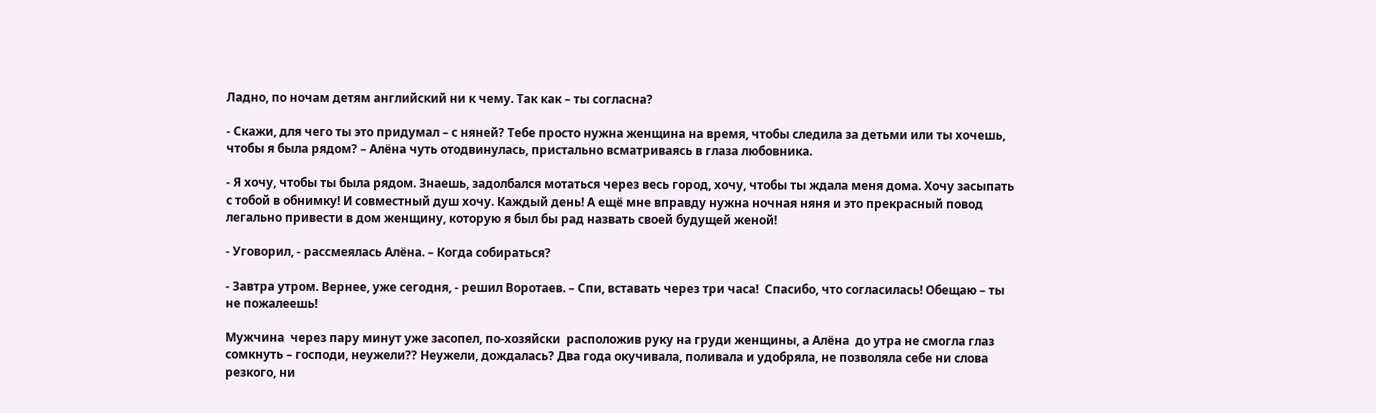Ладно, по ночам детям английский ни к чему. Так как – ты согласна?

- Скажи, для чего ты это придумал – с няней? Тебе просто нужна женщина на время, чтобы следила за детьми или ты хочешь, чтобы я была рядом? – Алёна чуть отодвинулась, пристально всматриваясь в глаза любовника.

- Я хочу, чтобы ты была рядом. Знаешь, задолбался мотаться через весь город, хочу, чтобы ты ждала меня дома. Хочу засыпать с тобой в обнимку! И совместный душ хочу. Каждый день! А ещё мне вправду нужна ночная няня и это прекрасный повод легально привести в дом женщину, которую я был бы рад назвать своей будущей женой!

- Уговорил, - рассмеялась Алёна. – Когда собираться?

- Завтра утром. Вернее, уже сегодня, - решил Воротаев. – Спи, вставать через три часа!  Спасибо, что согласилась! Обещаю – ты не пожалеешь!

Мужчина  через пару минут уже засопел, по-хозяйски  расположив руку на груди женщины, а Алёна  до утра не смогла глаз  сомкнуть – господи, неужели?? Неужели, дождалась? Два года окучивала, поливала и удобряла, не позволяла себе ни слова резкого, ни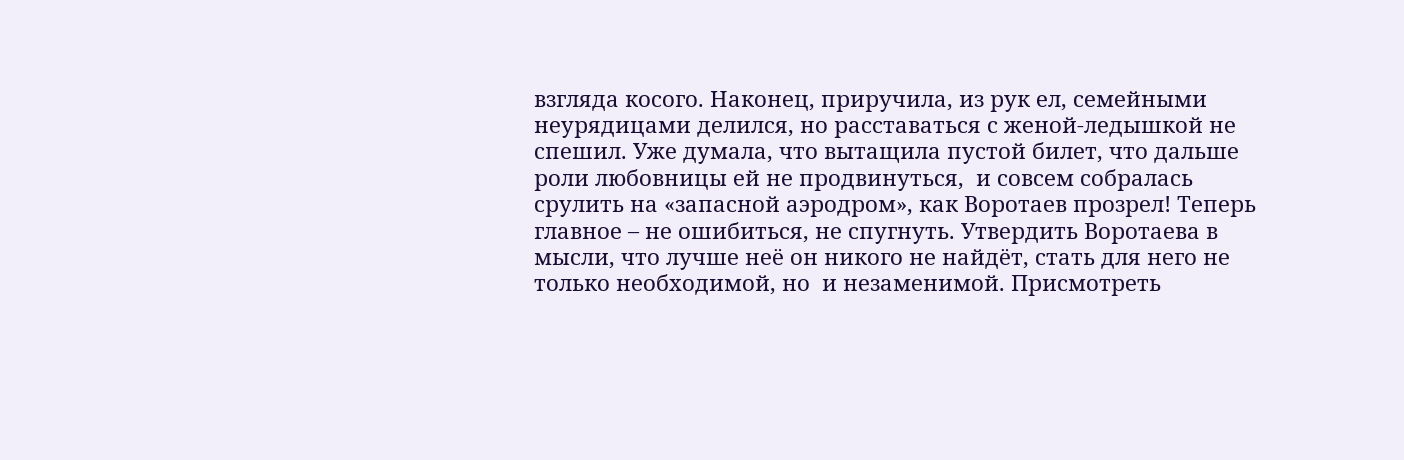взгляда косого. Наконец, приручила, из рук ел, семейными неурядицами делился, но расставаться с женой-ледышкой не спешил. Уже думала, что вытащила пустой билет, что дальше роли любовницы ей не продвинуться,  и совсем собралась срулить на «запасной аэродром», как Воротаев прозрел! Теперь главное – не ошибиться, не спугнуть. Утвердить Воротаева в мысли, что лучше неё он никого не найдёт, стать для него не только необходимой, но  и незаменимой. Присмотреть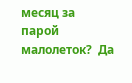месяц за парой малолеток?  Да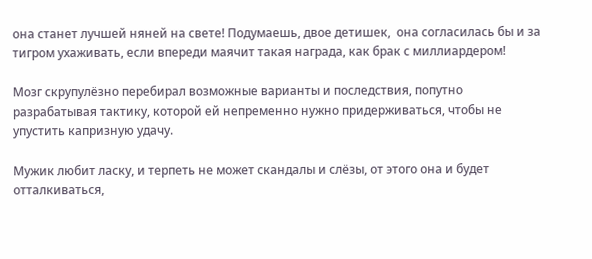она станет лучшей няней на свете! Подумаешь, двое детишек,  она согласилась бы и за тигром ухаживать, если впереди маячит такая награда, как брак с миллиардером!

Мозг скрупулёзно перебирал возможные варианты и последствия, попутно  разрабатывая тактику, которой ей непременно нужно придерживаться, чтобы не упустить капризную удачу.

Мужик любит ласку, и терпеть не может скандалы и слёзы, от этого она и будет отталкиваться,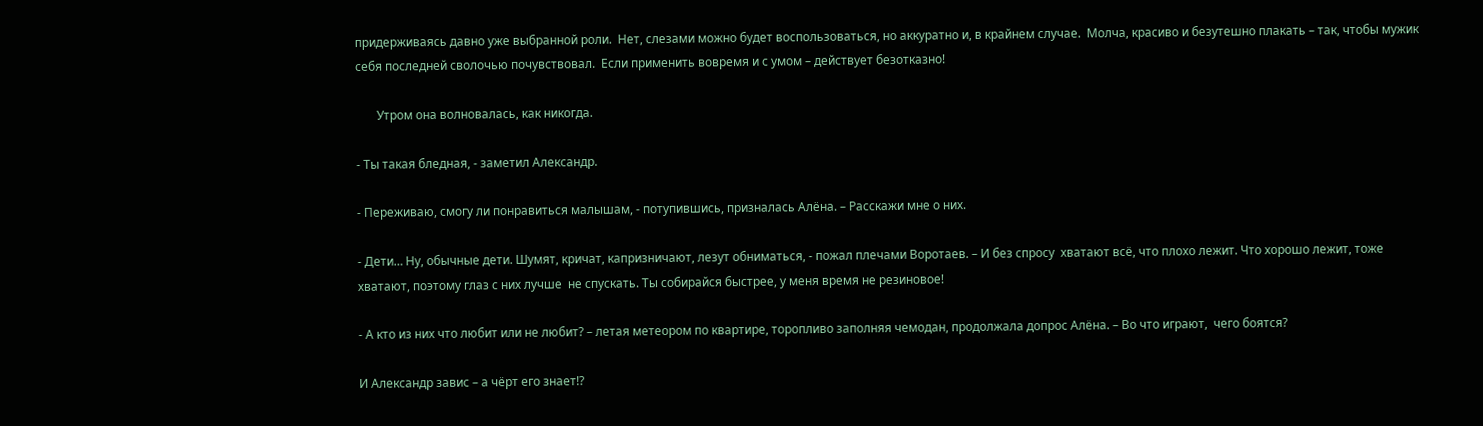придерживаясь давно уже выбранной роли.  Нет, слезами можно будет воспользоваться, но аккуратно и, в крайнем случае.  Молча, красиво и безутешно плакать – так, чтобы мужик себя последней сволочью почувствовал.  Если применить вовремя и с умом – действует безотказно!

       Утром она волновалась, как никогда.

- Ты такая бледная, - заметил Александр.

- Переживаю, смогу ли понравиться малышам, - потупившись, призналась Алёна. – Расскажи мне о них.

- Дети… Ну, обычные дети. Шумят, кричат, капризничают, лезут обниматься, - пожал плечами Воротаев. – И без спросу  хватают всё, что плохо лежит. Что хорошо лежит, тоже хватают, поэтому глаз с них лучше  не спускать. Ты собирайся быстрее, у меня время не резиновое!

- А кто из них что любит или не любит? – летая метеором по квартире, торопливо заполняя чемодан, продолжала допрос Алёна. – Во что играют,  чего боятся?

И Александр завис – а чёрт его знает!?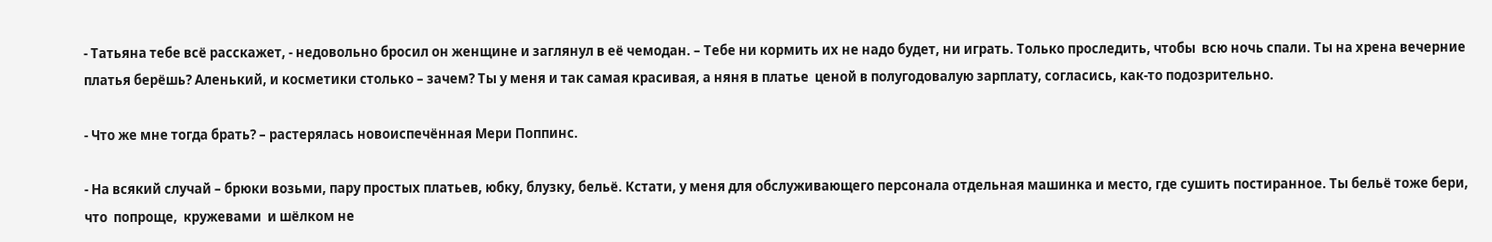- Татьяна тебе всё расскажет, - недовольно бросил он женщине и заглянул в её чемодан. – Тебе ни кормить их не надо будет, ни играть. Только проследить, чтобы  всю ночь спали. Ты на хрена вечерние платья берёшь? Аленький, и косметики столько – зачем? Ты у меня и так самая красивая, а няня в платье  ценой в полугодовалую зарплату, согласись, как-то подозрительно.

- Что же мне тогда брать? – растерялась новоиспечённая Мери Поппинс.

- На всякий случай – брюки возьми, пару простых платьев, юбку, блузку, бельё. Кстати, у меня для обслуживающего персонала отдельная машинка и место, где сушить постиранное. Ты бельё тоже бери, что  попроще,  кружевами  и шёлком не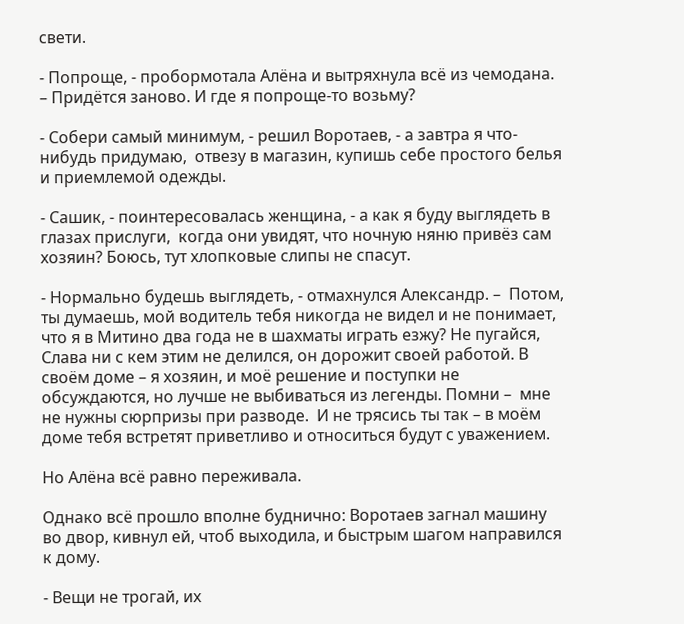свети.

- Попроще, - пробормотала Алёна и вытряхнула всё из чемодана. – Придётся заново. И где я попроще-то возьму?

- Собери самый минимум, - решил Воротаев, - а завтра я что-нибудь придумаю,  отвезу в магазин, купишь себе простого белья и приемлемой одежды.

- Сашик, - поинтересовалась женщина, - а как я буду выглядеть в глазах прислуги,  когда они увидят, что ночную няню привёз сам хозяин? Боюсь, тут хлопковые слипы не спасут.

- Нормально будешь выглядеть, - отмахнулся Александр. –  Потом, ты думаешь, мой водитель тебя никогда не видел и не понимает, что я в Митино два года не в шахматы играть езжу? Не пугайся, Слава ни с кем этим не делился, он дорожит своей работой. В своём доме – я хозяин, и моё решение и поступки не обсуждаются, но лучше не выбиваться из легенды. Помни –  мне не нужны сюрпризы при разводе.  И не трясись ты так – в моём доме тебя встретят приветливо и относиться будут с уважением.

Но Алёна всё равно переживала.

Однако всё прошло вполне буднично: Воротаев загнал машину во двор, кивнул ей, чтоб выходила, и быстрым шагом направился к дому.

- Вещи не трогай, их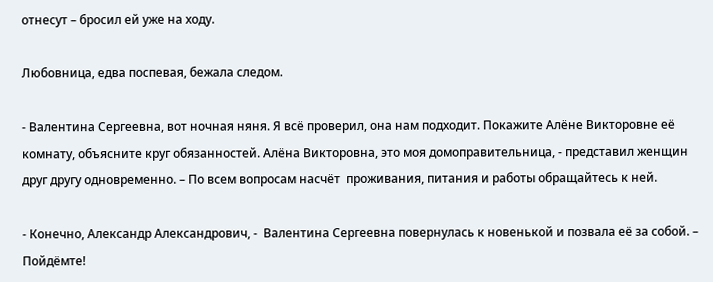отнесут – бросил ей уже на ходу.

Любовница, едва поспевая, бежала следом.

- Валентина Сергеевна, вот ночная няня. Я всё проверил, она нам подходит. Покажите Алёне Викторовне её комнату, объясните круг обязанностей. Алёна Викторовна, это моя домоправительница, - представил женщин друг другу одновременно. – По всем вопросам насчёт  проживания, питания и работы обращайтесь к ней.

- Конечно, Александр Александрович, -  Валентина Сергеевна повернулась к новенькой и позвала её за собой. – Пойдёмте!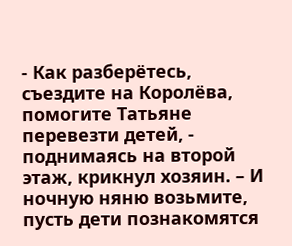- Как разберётесь, съездите на Королёва, помогите Татьяне перевезти детей, - поднимаясь на второй этаж, крикнул хозяин. – И ночную няню возьмите, пусть дети познакомятся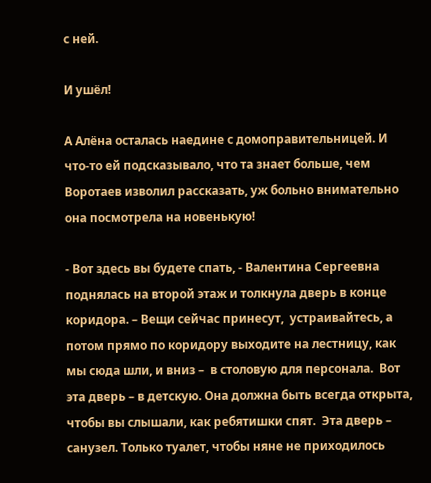с ней.

И ушёл!

А Алёна осталась наедине с домоправительницей. И что-то ей подсказывало, что та знает больше, чем Воротаев изволил рассказать, уж больно внимательно она посмотрела на новенькую!

- Вот здесь вы будете спать, - Валентина Сергеевна  поднялась на второй этаж и толкнула дверь в конце коридора. – Вещи сейчас принесут,  устраивайтесь, а потом прямо по коридору выходите на лестницу, как мы сюда шли, и вниз –  в столовую для персонала.  Вот эта дверь – в детскую. Она должна быть всегда открыта, чтобы вы слышали, как ребятишки спят.  Эта дверь – санузел. Только туалет, чтобы няне не приходилось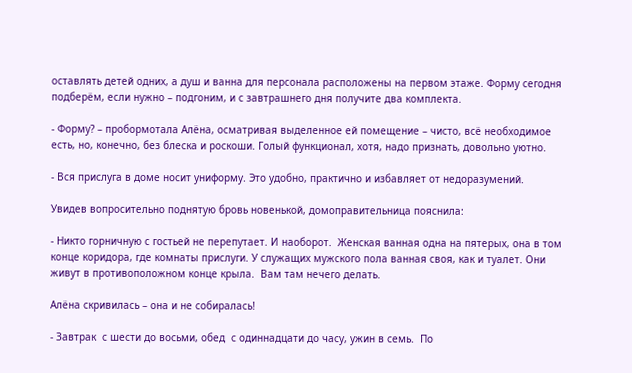оставлять детей одних, а душ и ванна для персонала расположены на первом этаже. Форму сегодня подберём, если нужно – подгоним, и с завтрашнего дня получите два комплекта.

- Форму? – пробормотала Алёна, осматривая выделенное ей помещение – чисто, всё необходимое есть, но, конечно, без блеска и роскоши. Голый функционал, хотя, надо признать, довольно уютно.

- Вся прислуга в доме носит униформу. Это удобно, практично и избавляет от недоразумений.

Увидев вопросительно поднятую бровь новенькой, домоправительница пояснила:

- Никто горничную с гостьей не перепутает. И наоборот.  Женская ванная одна на пятерых, она в том конце коридора, где комнаты прислуги. У служащих мужского пола ванная своя, как и туалет. Они живут в противоположном конце крыла.  Вам там нечего делать.

Алёна скривилась – она и не собиралась!

- Завтрак  с шести до восьми, обед  с одиннадцати до часу, ужин в семь.  По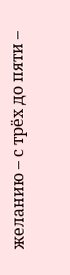желанию – с трёх до пяти –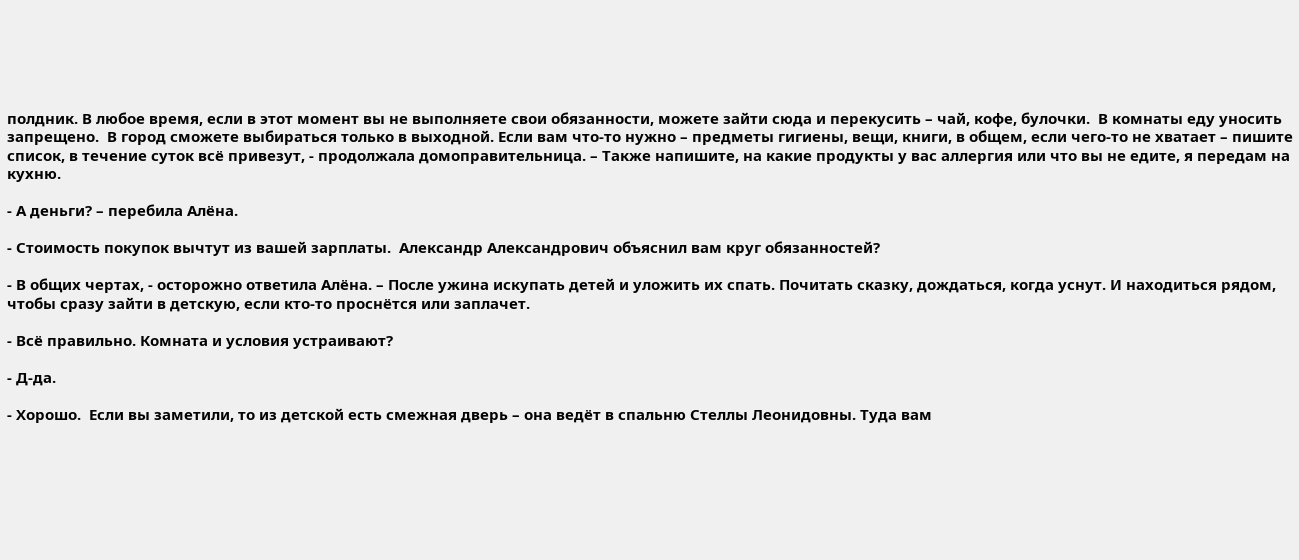полдник. В любое время, если в этот момент вы не выполняете свои обязанности, можете зайти сюда и перекусить – чай, кофе, булочки.  В комнаты еду уносить запрещено.  В город сможете выбираться только в выходной. Если вам что-то нужно – предметы гигиены, вещи, книги, в общем, если чего-то не хватает – пишите список, в течение суток всё привезут, - продолжала домоправительница. – Также напишите, на какие продукты у вас аллергия или что вы не едите, я передам на кухню.

- А деньги? – перебила Алёна.

- Стоимость покупок вычтут из вашей зарплаты.  Александр Александрович объяснил вам круг обязанностей?

- В общих чертах, - осторожно ответила Алёна. – После ужина искупать детей и уложить их спать. Почитать сказку, дождаться, когда уснут. И находиться рядом, чтобы сразу зайти в детскую, если кто-то проснётся или заплачет.

- Всё правильно. Комната и условия устраивают?

- Д-да.

- Хорошо.  Если вы заметили, то из детской есть смежная дверь – она ведёт в спальню Стеллы Леонидовны. Туда вам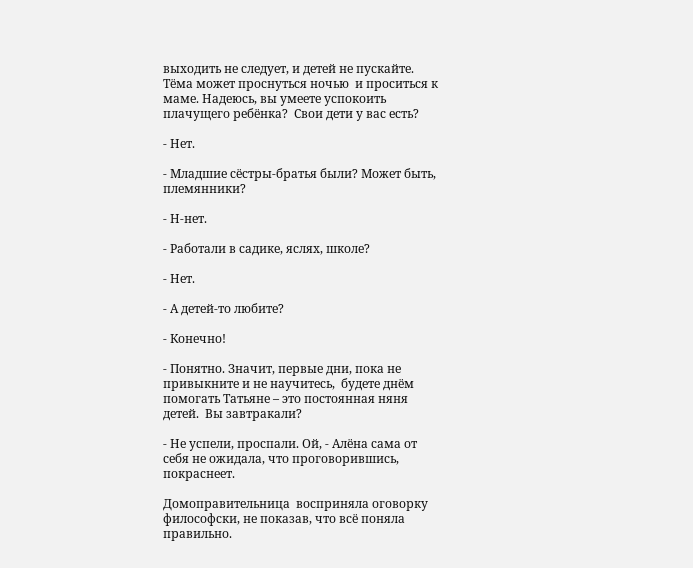выходить не следует, и детей не пускайте. Тёма может проснуться ночью  и проситься к маме. Надеюсь, вы умеете успокоить плачущего ребёнка?  Свои дети у вас есть?

- Нет.

- Младшие сёстры-братья были? Может быть, племянники?

- Н-нет.

- Работали в садике, яслях, школе?

- Нет.

- А детей-то любите?

- Конечно!

- Понятно. Значит, первые дни, пока не привыкните и не научитесь,  будете днём помогать Татьяне – это постоянная няня детей.  Вы завтракали?

- Не успели, проспали. Ой, - Алёна сама от себя не ожидала, что проговорившись, покраснеет.

Домоправительница  восприняла оговорку философски, не показав, что всё поняла правильно.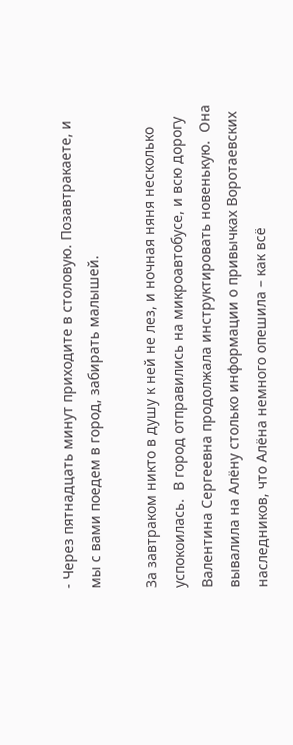- Через пятнадцать минут приходите в столовую. Позавтракаете, и мы с вами поедем в город, забирать малышей.

За завтраком никто в душу к ней не лез, и ночная няня несколько успокоилась.  В город отправились на микроавтобусе, и всю дорогу Валентина Сергеевна продолжала инструктировать новенькую.  Она вывалила на Алёну столько информации о привычках Воротаевских наследников, что Алёна немного опешила – как всё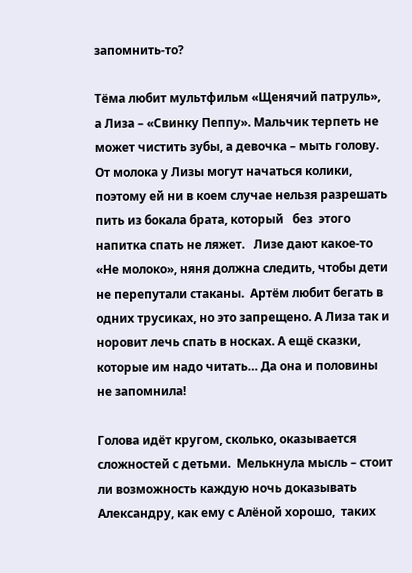запомнить-то?

Тёма любит мультфильм «Щенячий патруль», а Лиза – «Свинку Пеппу». Мальчик терпеть не может чистить зубы, а девочка – мыть голову. От молока у Лизы могут начаться колики, поэтому ей ни в коем случае нельзя разрешать пить из бокала брата, который   без  этого напитка спать не ляжет.   Лизе дают какое-то «Не молоко», няня должна следить, чтобы дети не перепутали стаканы.  Артём любит бегать в одних трусиках, но это запрещено. А Лиза так и норовит лечь спать в носках. А ещё сказки, которые им надо читать… Да она и половины не запомнила!

Голова идёт кругом, сколько, оказывается сложностей с детьми.  Мелькнула мысль – стоит ли возможность каждую ночь доказывать Александру, как ему с Алёной хорошо,  таких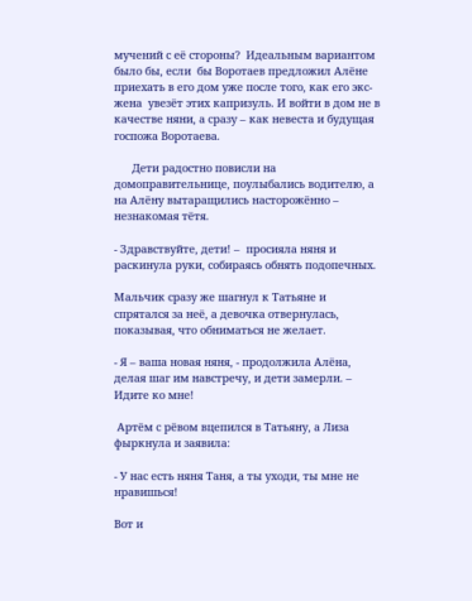мучений с её стороны?  Идеальным вариантом было бы, если  бы Воротаев предложил Алёне приехать в его дом уже после того, как его экс-жена  увезёт этих капризуль. И войти в дом не в качестве няни, а сразу – как невеста и будущая госпожа Воротаева.

      Дети радостно повисли на домоправительнице, поулыбались водителю, а на Алёну вытаращились насторожённо – незнакомая тётя.

- Здравствуйте, дети! –  просияла няня и раскинула руки, собираясь обнять подопечных.

Мальчик сразу же шагнул к Татьяне и спрятался за неё, а девочка отвернулась, показывая, что обниматься не желает.

- Я – ваша новая няня, - продолжила Алёна, делая шаг им навстречу, и дети замерли. – Идите ко мне!

 Артём с рёвом вцепился в Татьяну, а Лиза фыркнула и заявила:

- У нас есть няня Таня, а ты уходи, ты мне не нравишься!

Вот и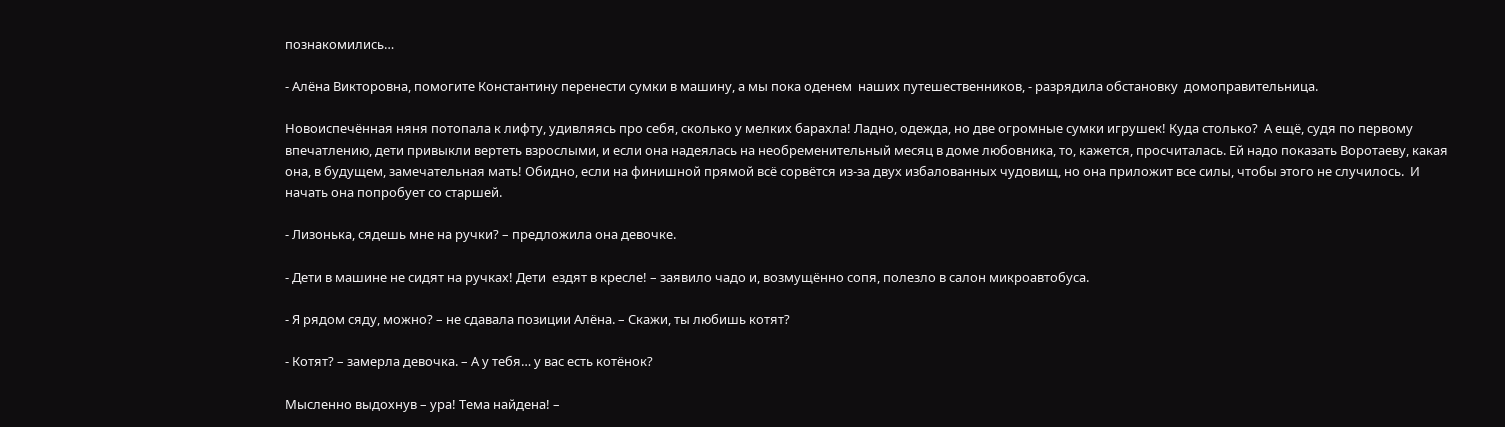познакомились…

- Алёна Викторовна, помогите Константину перенести сумки в машину, а мы пока оденем  наших путешественников, - разрядила обстановку  домоправительница.

Новоиспечённая няня потопала к лифту, удивляясь про себя, сколько у мелких барахла! Ладно, одежда, но две огромные сумки игрушек! Куда столько?  А ещё, судя по первому впечатлению, дети привыкли вертеть взрослыми, и если она надеялась на необременительный месяц в доме любовника, то, кажется, просчиталась. Ей надо показать Воротаеву, какая она, в будущем, замечательная мать! Обидно, если на финишной прямой всё сорвётся из-за двух избалованных чудовищ, но она приложит все силы, чтобы этого не случилось.  И начать она попробует со старшей.

- Лизонька, сядешь мне на ручки? – предложила она девочке.

- Дети в машине не сидят на ручках! Дети  ездят в кресле! – заявило чадо и, возмущённо сопя, полезло в салон микроавтобуса.

- Я рядом сяду, можно? – не сдавала позиции Алёна. – Скажи, ты любишь котят?

- Котят? – замерла девочка. – А у тебя… у вас есть котёнок?

Мысленно выдохнув – ура! Тема найдена! –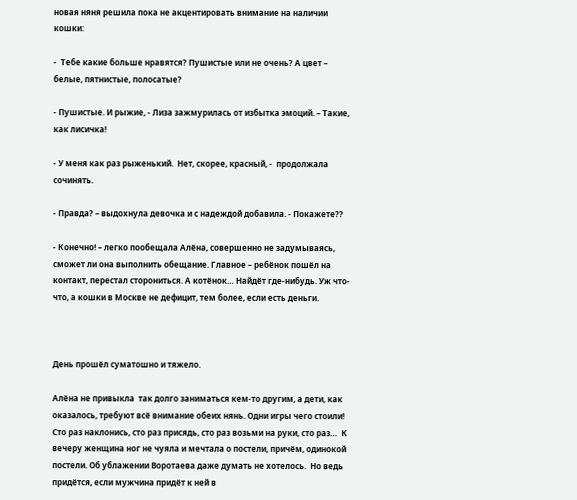новая няня решила пока не акцентировать внимание на наличии кошки:

-  Тебе какие больше нравятся? Пушистые или не очень? А цвет – белые, пятнистые, полосатые?

- Пушистые. И рыжие, - Лиза зажмурилась от избытка эмоций. – Такие, как лисичка!

- У меня как раз рыженький.  Нет, скорее, красный, -  продолжала сочинять.

- Правда? – выдохнула девочка и с надеждой добавила. - Покажете??

- Конечно! – легко пообещала Алёна, совершенно не задумываясь, сможет ли она выполнить обещание. Главное – ребёнок пошёл на контакт, перестал сторониться. А котёнок… Найдёт где-нибудь. Уж что-что, а кошки в Москве не дефицит, тем более, если есть деньги.



День прошёл суматошно и тяжело.

Алёна не привыкла  так долго заниматься кем-то другим, а дети, как оказалось, требуют всё внимание обеих нянь. Одни игры чего стоили!  Сто раз наклонись, сто раз присядь, сто раз возьми на руки, сто раз…  К вечеру женщина ног не чуяла и мечтала о постели, причём, одинокой постели. Об ублажении Воротаева даже думать не хотелось.  Но ведь придётся, если мужчина придёт к ней в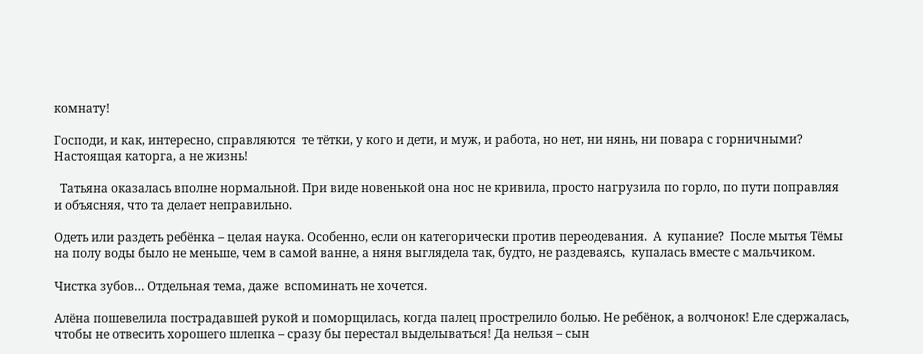комнату!

Господи, и как, интересно, справляются  те тётки, у кого и дети, и муж, и работа, но нет, ни нянь, ни повара с горничными?  Настоящая каторга, а не жизнь!

  Татьяна оказалась вполне нормальной. При виде новенькой она нос не кривила, просто нагрузила по горло, по пути поправляя и объясняя, что та делает неправильно.

Одеть или раздеть ребёнка – целая наука. Особенно, если он категорически против переодевания.  А  купание?  После мытья Тёмы на полу воды было не меньше, чем в самой ванне, а няня выглядела так, будто, не раздеваясь,  купалась вместе с мальчиком.

Чистка зубов… Отдельная тема, даже  вспоминать не хочется.

Алёна пошевелила пострадавшей рукой и поморщилась, когда палец прострелило болью. Не ребёнок, а волчонок! Еле сдержалась, чтобы не отвесить хорошего шлепка – сразу бы перестал выделываться! Да нельзя – сын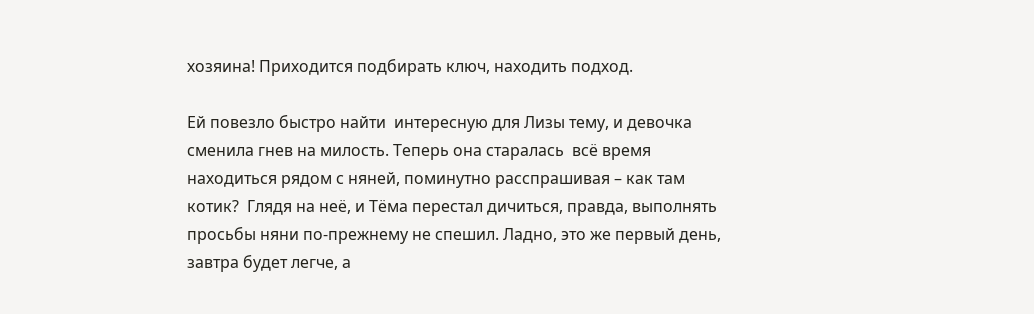хозяина! Приходится подбирать ключ, находить подход.

Ей повезло быстро найти  интересную для Лизы тему, и девочка  сменила гнев на милость. Теперь она старалась  всё время находиться рядом с няней, поминутно расспрашивая – как там котик?  Глядя на неё, и Тёма перестал дичиться, правда, выполнять просьбы няни по-прежнему не спешил. Ладно, это же первый день, завтра будет легче, а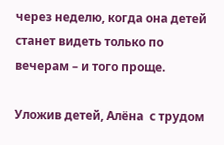через неделю, когда она детей станет видеть только по вечерам – и того проще.

Уложив детей, Алёна  с трудом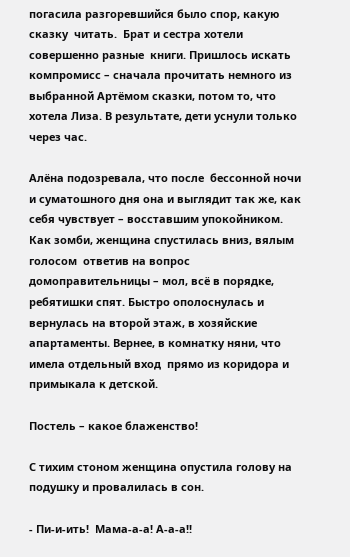погасила разгоревшийся было спор, какую сказку  читать.  Брат и сестра хотели совершенно разные  книги. Пришлось искать компромисс – сначала прочитать немного из выбранной Артёмом сказки, потом то, что хотела Лиза. В результате, дети уснули только через час.

Алёна подозревала, что после  бессонной ночи и суматошного дня она и выглядит так же, как себя чувствует – восставшим упокойником. Как зомби, женщина спустилась вниз, вялым голосом  ответив на вопрос  домоправительницы – мол, всё в порядке,  ребятишки спят. Быстро ополоснулась и вернулась на второй этаж, в хозяйские апартаменты. Вернее, в комнатку няни, что имела отдельный вход  прямо из коридора и примыкала к детской.

Постель – какое блаженство!

С тихим стоном женщина опустила голову на подушку и провалилась в сон.

- Пи-и-ить!  Мама-а-а! А-а-а!!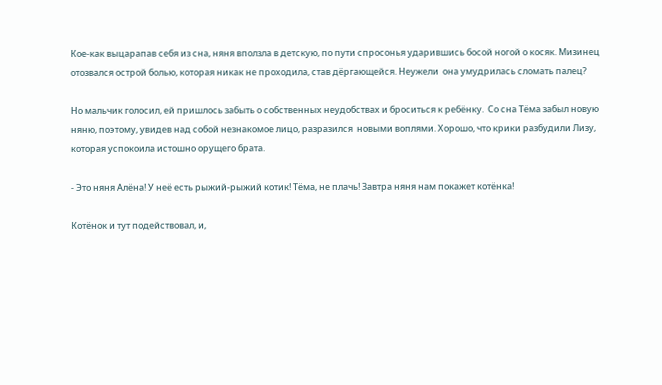Кое-как выцарапав себя из сна, няня вползла в детскую, по пути спросонья ударившись босой ногой о косяк. Мизинец отозвался острой болью, которая никак не проходила, став дёргающейся. Неужели  она умудрилась сломать палец?

Но мальчик голосил, ей пришлось забыть о собственных неудобствах и броситься к ребёнку.  Со сна Тёма забыл новую няню, поэтому, увидев над собой незнакомое лицо, разразился  новыми воплями. Хорошо, что крики разбудили Лизу, которая успокоила истошно орущего брата.

- Это няня Алёна! У неё есть рыжий-рыжий котик! Тёма, не плачь! Завтра няня нам покажет котёнка!

Котёнок и тут подействовал, и,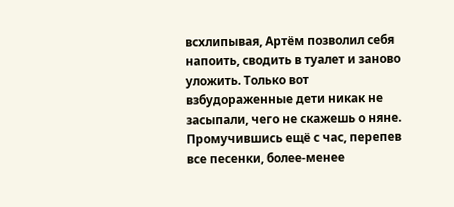всхлипывая, Артём позволил себя напоить, сводить в туалет и заново уложить. Только вот взбудораженные дети никак не засыпали, чего не скажешь о няне. Промучившись ещё с час, перепев все песенки, более-менее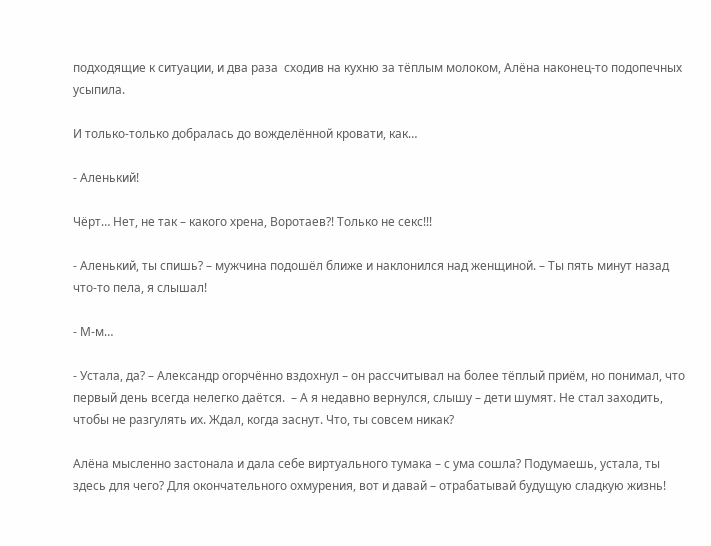подходящие к ситуации, и два раза  сходив на кухню за тёплым молоком, Алёна наконец-то подопечных усыпила.

И только-только добралась до вожделённой кровати, как…

- Аленький!

Чёрт… Нет, не так – какого хрена, Воротаев?! Только не секс!!!

- Аленький, ты спишь? – мужчина подошёл ближе и наклонился над женщиной. – Ты пять минут назад что-то пела, я слышал!

- М-м…

- Устала, да? – Александр огорчённо вздохнул – он рассчитывал на более тёплый приём, но понимал, что первый день всегда нелегко даётся.  – А я недавно вернулся, слышу – дети шумят. Не стал заходить, чтобы не разгулять их. Ждал, когда заснут. Что, ты совсем никак?

Алёна мысленно застонала и дала себе виртуального тумака – с ума сошла? Подумаешь, устала, ты здесь для чего? Для окончательного охмурения, вот и давай – отрабатывай будущую сладкую жизнь!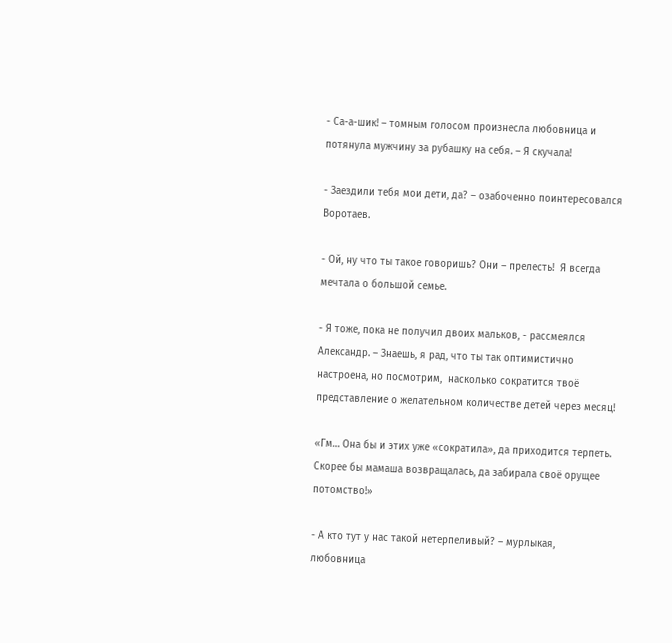- Са-а-шик! – томным голосом произнесла любовница и потянула мужчину за рубашку на себя. – Я скучала!

- Заездили тебя мои дети, да? – озабоченно поинтересовался Воротаев.

- Ой, ну что ты такое говоришь? Они – прелесть!  Я всегда мечтала о большой семье.

- Я тоже, пока не получил двоих мальков, - рассмеялся Александр. – Знаешь, я рад, что ты так оптимистично настроена, но посмотрим,  насколько сократится твоё представление о желательном количестве детей через месяц!

«Гм… Она бы и этих уже «сократила», да приходится терпеть. Скорее бы мамаша возвращалась, да забирала своё орущее потомство!»

- А кто тут у нас такой нетерпеливый? – мурлыкая, любовница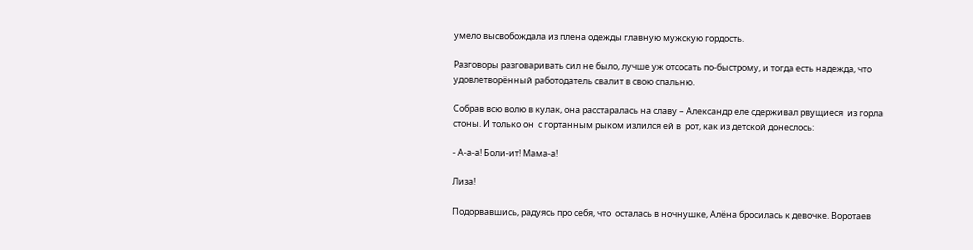умело высвобождала из плена одежды главную мужскую гордость.

Разговоры разговаривать сил не было, лучше уж отсосать по-быстрому, и тогда есть надежда, что удовлетворённый работодатель свалит в свою спальню.

Собрав всю волю в кулак, она расстаралась на славу – Александр еле сдерживал рвущиеся  из горла стоны. И только он  с гортанным рыком излился ей в  рот, как из детской донеслось:

- А-а-а! Боли-ит! Мама-а!

Лиза!

Подорвавшись, радуясь про себя, что  осталась в ночнушке, Алёна бросилась к девочке. Воротаев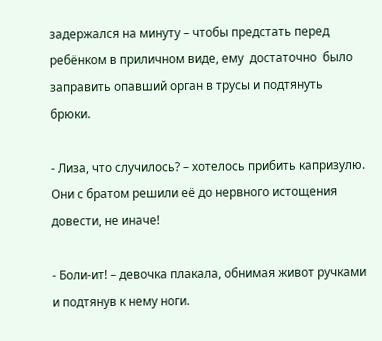задержался на минуту – чтобы предстать перед ребёнком в приличном виде, ему  достаточно  было заправить опавший орган в трусы и подтянуть брюки.

- Лиза, что случилось? – хотелось прибить капризулю. Они с братом решили её до нервного истощения довести, не иначе!

- Боли-ит! – девочка плакала, обнимая живот ручками и подтянув к нему ноги.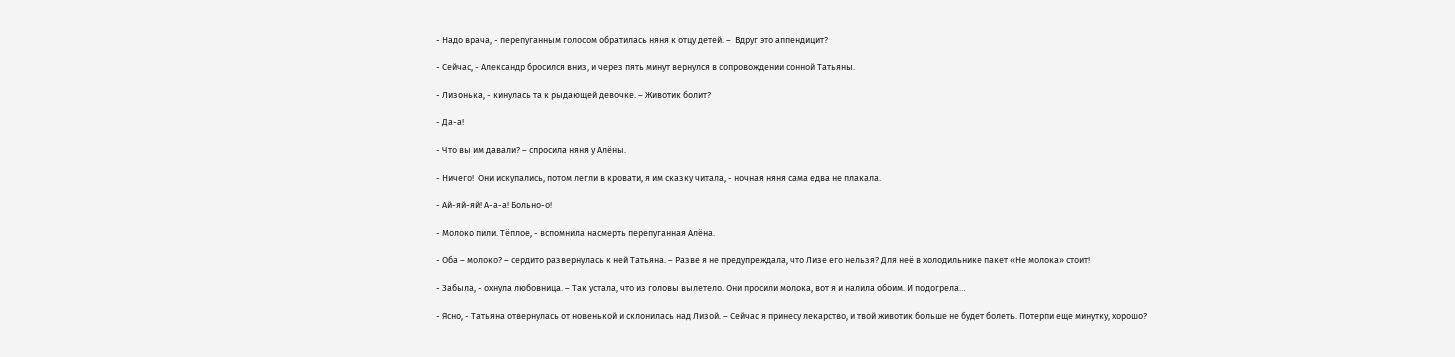- Надо врача, - перепуганным голосом обратилась няня к отцу детей. –  Вдруг это аппендицит?

- Сейчас, - Александр бросился вниз, и через пять минут вернулся в сопровождении сонной Татьяны.

- Лизонька, - кинулась та к рыдающей девочке. – Животик болит?

- Да-а!

- Что вы им давали? – спросила няня у Алёны.

- Ничего!  Они искупались, потом легли в кровати, я им сказку читала, - ночная няня сама едва не плакала.

- Ай-яй-яй! А-а-а! Больно-о!

- Молоко пили. Тёплое, - вспомнила насмерть перепуганная Алёна.

- Оба – молоко? – сердито развернулась к ней Татьяна. – Разве я не предупреждала, что Лизе его нельзя? Для неё в холодильнике пакет «Не молока» стоит!

- Забыла, - охнула любовница. – Так устала, что из головы вылетело. Они просили молока, вот я и налила обоим. И подогрела…

- Ясно, - Татьяна отвернулась от новенькой и склонилась над Лизой. – Сейчас я принесу лекарство, и твой животик больше не будет болеть. Потерпи еще минутку, хорошо?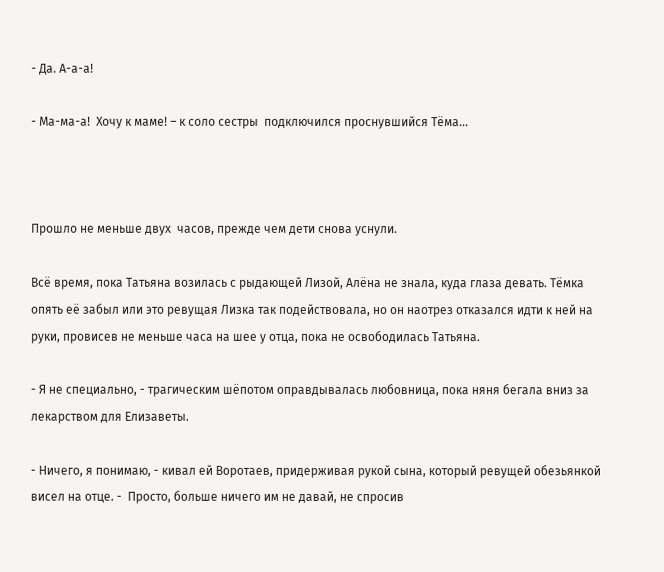- Да. А-а-а!

- Ма-ма-а!  Хочу к маме! – к соло сестры  подключился проснувшийся Тёма…



Прошло не меньше двух  часов, прежде чем дети снова уснули.

Всё время, пока Татьяна возилась с рыдающей Лизой, Алёна не знала, куда глаза девать. Тёмка опять её забыл или это ревущая Лизка так подействовала, но он наотрез отказался идти к ней на руки, провисев не меньше часа на шее у отца, пока не освободилась Татьяна.

- Я не специально, - трагическим шёпотом оправдывалась любовница, пока няня бегала вниз за лекарством для Елизаветы.

- Ничего, я понимаю, - кивал ей Воротаев, придерживая рукой сына, который ревущей обезьянкой висел на отце. -  Просто, больше ничего им не давай, не спросив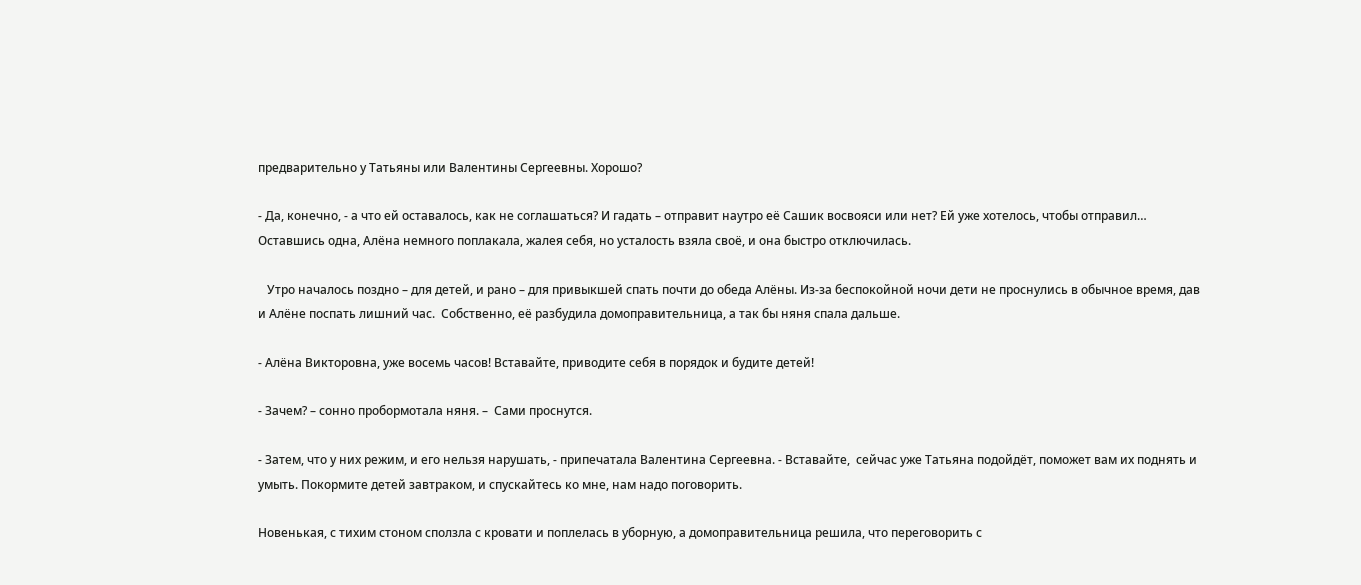предварительно у Татьяны или Валентины Сергеевны. Хорошо?

- Да, конечно, - а что ей оставалось, как не соглашаться? И гадать – отправит наутро её Сашик восвояси или нет? Ей уже хотелось, чтобы отправил…  Оставшись одна, Алёна немного поплакала, жалея себя, но усталость взяла своё, и она быстро отключилась.

   Утро началось поздно – для детей, и рано – для привыкшей спать почти до обеда Алёны. Из-за беспокойной ночи дети не проснулись в обычное время, дав и Алёне поспать лишний час.  Собственно, её разбудила домоправительница, а так бы няня спала дальше.

- Алёна Викторовна, уже восемь часов! Вставайте, приводите себя в порядок и будите детей!

- Зачем? – сонно пробормотала няня. –  Сами проснутся.

- Затем, что у них режим, и его нельзя нарушать, - припечатала Валентина Сергеевна. - Вставайте,  сейчас уже Татьяна подойдёт, поможет вам их поднять и умыть. Покормите детей завтраком, и спускайтесь ко мне, нам надо поговорить.

Новенькая, с тихим стоном сползла с кровати и поплелась в уборную, а домоправительница решила, что переговорить с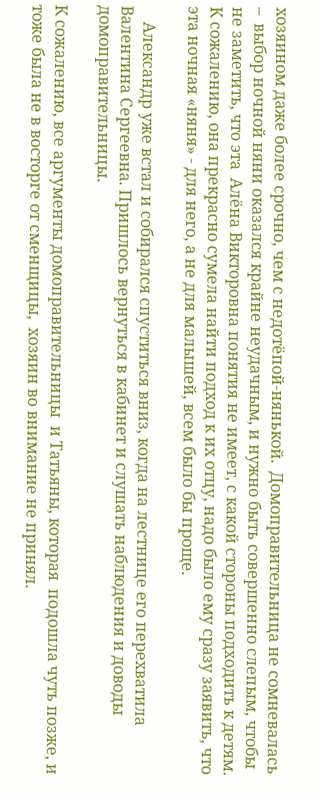хозяином даже более срочно, чем с недотёпой-нянькой.  Домоправительница не сомневалась –  выбор ночной няни оказался крайне неудачным, и нужно быть совершенно слепым, чтобы не заметить, что эта  Алёна Викторовна понятия не имеет, с какой стороны подходить к детям.  К сожалению, она прекрасно сумела найти подход к их отцу, надо было ему сразу заявить, что эта ночная «няня» - для него, а не для малышей, всем было бы проще.

    Александр уже встал и собирался спуститься вниз, когда на лестнице его перехватила Валентина Сергеевна. Пришлось вернуться в кабинет и слушать наблюдения и доводы домоправительницы.

К сожалению, все аргументы домоправительницы  и Татьяны, которая  подошла чуть позже, и тоже была не в восторге от сменщицы,  хозяин во внимание не принял.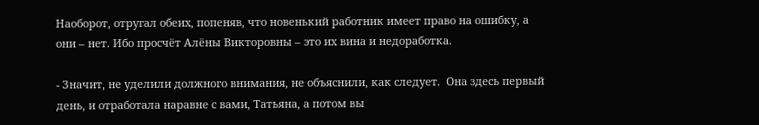Наоборот, отругал обеих, попеняв, что новенький работник имеет право на ошибку, а они – нет. Ибо просчёт Алёны Викторовны – это их вина и недоработка.

- Значит, не уделили должного внимания, не объяснили, как следует.  Она здесь первый день, и отработала наравне с вами, Татьяна, а потом вы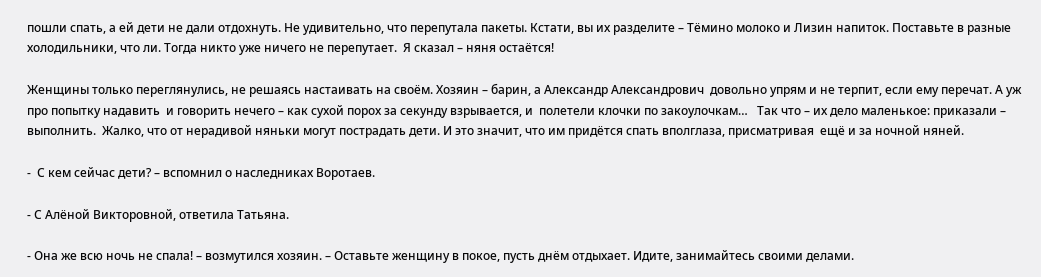пошли спать, а ей дети не дали отдохнуть. Не удивительно, что перепутала пакеты. Кстати, вы их разделите – Тёмино молоко и Лизин напиток. Поставьте в разные холодильники, что ли. Тогда никто уже ничего не перепутает.  Я сказал – няня остаётся!

Женщины только переглянулись, не решаясь настаивать на своём. Хозяин – барин, а Александр Александрович  довольно упрям и не терпит, если ему перечат. А уж про попытку надавить  и говорить нечего – как сухой порох за секунду взрывается, и  полетели клочки по закоулочкам…   Так что – их дело маленькое: приказали – выполнить.  Жалко, что от нерадивой няньки могут пострадать дети. И это значит, что им придётся спать вполглаза, присматривая  ещё и за ночной няней.

-  С кем сейчас дети? – вспомнил о наследниках Воротаев.

- С Алёной Викторовной, ответила Татьяна.

- Она же всю ночь не спала! – возмутился хозяин. – Оставьте женщину в покое, пусть днём отдыхает. Идите, занимайтесь своими делами.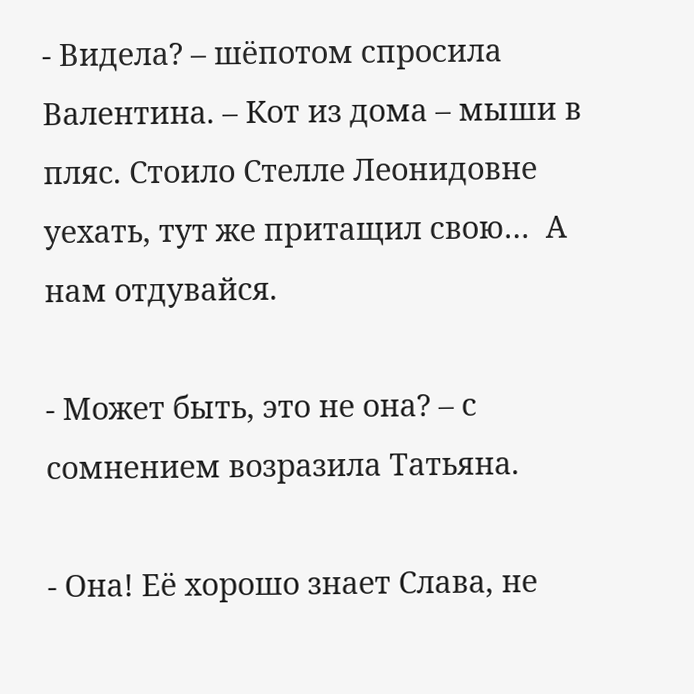- Видела? – шёпотом спросила Валентина. – Кот из дома – мыши в пляс. Стоило Стелле Леонидовне уехать, тут же притащил свою…  А нам отдувайся.

- Может быть, это не она? – с сомнением возразила Татьяна.

- Она! Её хорошо знает Слава, не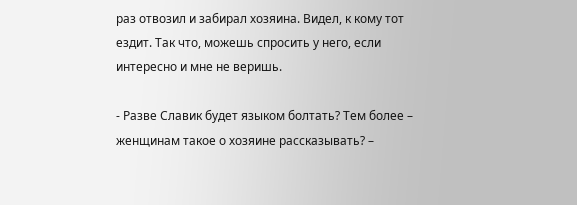раз отвозил и забирал хозяина. Видел, к кому тот ездит. Так что, можешь спросить у него, если интересно и мне не веришь.

- Разве Славик будет языком болтать? Тем более –  женщинам такое о хозяине рассказывать? –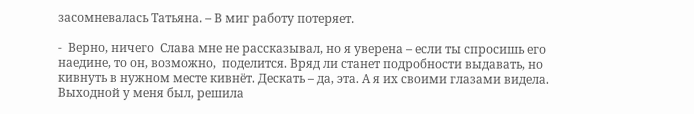засомневалась Татьяна. – В миг работу потеряет.

-  Верно, ничего  Слава мне не рассказывал, но я уверена – если ты спросишь его наедине, то он, возможно,  поделится. Вряд ли станет подробности выдавать, но кивнуть в нужном месте кивнёт. Дескать – да, эта. А я их своими глазами видела. Выходной у меня был, решила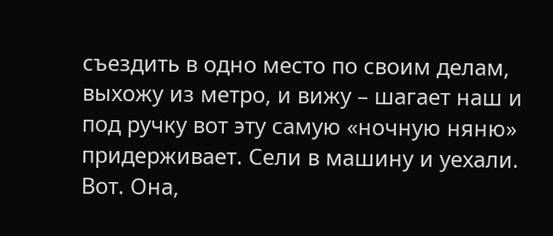съездить в одно место по своим делам, выхожу из метро, и вижу – шагает наш и под ручку вот эту самую «ночную няню» придерживает. Сели в машину и уехали. Вот. Она,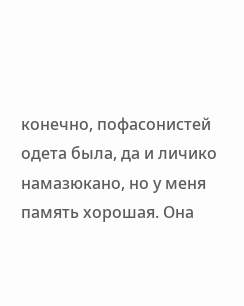конечно, пофасонистей одета была, да и личико намазюкано, но у меня память хорошая. Она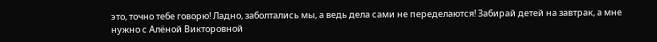это, точно тебе говорю! Ладно, заболтались мы, а ведь дела сами не переделаются! Забирай детей на завтрак, а мне нужно с Алёной Викторовной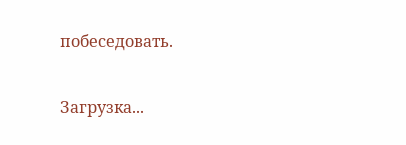побеседовать.

Загрузка...